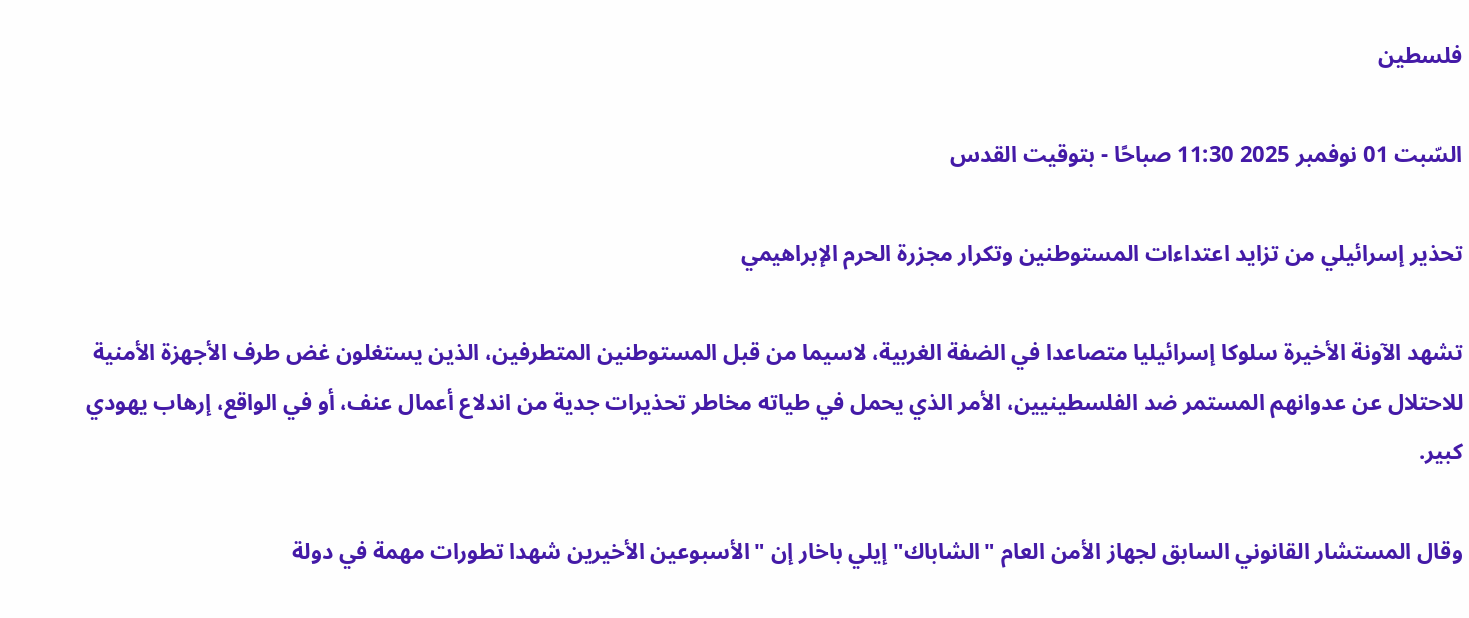فلسطين

السّبت 01 نوفمبر 2025 11:30 صباحًا - بتوقيت القدس

تحذير إسرائيلي من تزايد اعتداءات المستوطنين وتكرار مجزرة الحرم الإبراهيمي

تشهد الآونة الأخيرة سلوكا إسرائيليا متصاعدا في الضفة الغربية، لاسيما من قبل المستوطنين المتطرفين، الذين يستغلون غض طرف الأجهزة الأمنية للاحتلال عن عدوانهم المستمر ضد الفلسطينيين، الأمر الذي يحمل في طياته مخاطر تحذيرات جدية من اندلاع أعمال عنف، أو في الواقع، إرهاب يهودي كبير.

وقال المستشار القانوني السابق لجهاز الأمن العام "الشاباك" إيلي باخار إن "الأسبوعين الأخيرين شهدا تطورات مهمة في دولة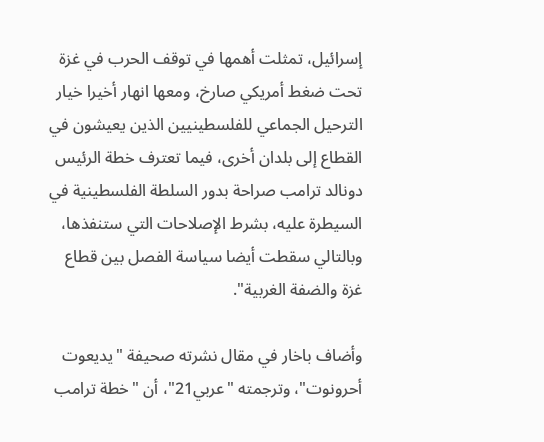إسرائيل، تمثلت أهمها في توقف الحرب في غزة تحت ضغط أمريكي صارخ، ومعها انهار أخيرا خيار الترحيل الجماعي للفلسطينيين الذين يعيشون في القطاع إلى بلدان أخرى، فيما تعترف خطة الرئيس دونالد ترامب صراحة بدور السلطة الفلسطينية في السيطرة عليه، بشرط الإصلاحات التي ستنفذها، وبالتالي سقطت أيضا سياسة الفصل بين قطاع غزة والضفة الغربية".

وأضاف باخار في مقال نشرته صحيفة "يديعوت أحرونوت"، وترجمته "عربي21"، أن "خطة ترامب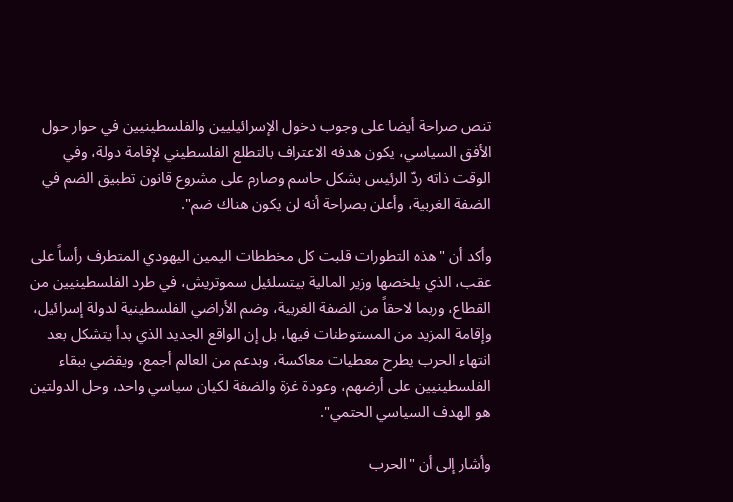تنص صراحة أيضا على وجوب دخول الإسرائيليين والفلسطينيين في حوار حول الأفق السياسي، يكون هدفه الاعتراف بالتطلع الفلسطيني لإقامة دولة، وفي الوقت ذاته ردّ الرئيس بشكل حاسم وصارم على مشروع قانون تطبيق الضم في الضفة الغربية، وأعلن بصراحة أنه لن يكون هناك ضم".

وأكد أن "هذه التطورات قلبت كل مخططات اليمين اليهودي المتطرف رأساً على عقب، الذي يلخصها وزير المالية بيتسلئيل سموتريش، في طرد الفلسطينيين من القطاع، وربما لاحقاً من الضفة الغربية، وضم الأراضي الفلسطينية لدولة إسرائيل، وإقامة المزيد من المستوطنات فيها، بل إن الواقع الجديد الذي بدأ يتشكل بعد انتهاء الحرب يطرح معطيات معاكسة، وبدعم من العالم أجمع، ويقضي ببقاء الفلسطينيين على أرضهم، وعودة غزة والضفة لكيان سياسي واحد، وحل الدولتين هو الهدف السياسي الحتمي".

وأشار إلى أن "الحرب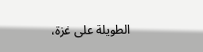الطويلة على غزة،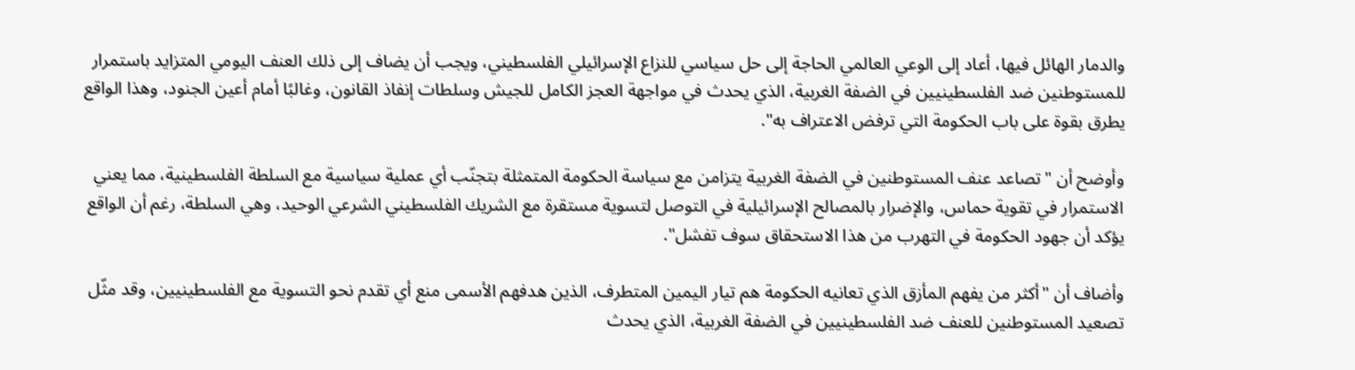والدمار الهائل فيها، أعاد إلى الوعي العالمي الحاجة إلى حل سياسي للنزاع الإسرائيلي الفلسطيني، ويجب أن يضاف إلى ذلك العنف اليومي المتزايد باستمرار للمستوطنين ضد الفلسطينيين في الضفة الغربية، الذي يحدث في مواجهة العجز الكامل للجيش وسلطات إنفاذ القانون، وغالبًا أمام أعين الجنود، وهذا الواقع يطرق بقوة على باب الحكومة التي ترفض الاعتراف به".

وأوضح أن "تصاعد عنف المستوطنين في الضفة الغربية يتزامن مع سياسة الحكومة المتمثلة بتجنّب أي عملية سياسية مع السلطة الفلسطينية، مما يعني الاستمرار في تقوية حماس، والإضرار بالمصالح الإسرائيلية في التوصل لتسوية مستقرة مع الشريك الفلسطيني الشرعي الوحيد، وهي السلطة، رغم أن الواقع يؤكد أن جهود الحكومة في التهرب من هذا الاستحقاق سوف تفشل".

وأضاف أن "أكثر من يفهم المأزق الذي تعانيه الحكومة هم تيار اليمين المتطرف، الذين هدفهم الأسمى منع أي تقدم نحو التسوية مع الفلسطينيين، وقد مثّل تصعيد المستوطنين للعنف ضد الفلسطينيين في الضفة الغربية، الذي يحدث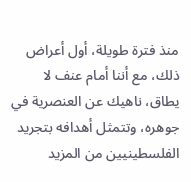منذ فترة طويلة، أول أعراض ذلك، مع أننا أمام عنف لا يطاق، ناهيك عن العنصرية في جوهره، وتتمثل أهدافه بتجريد الفلسطينيين من المزيد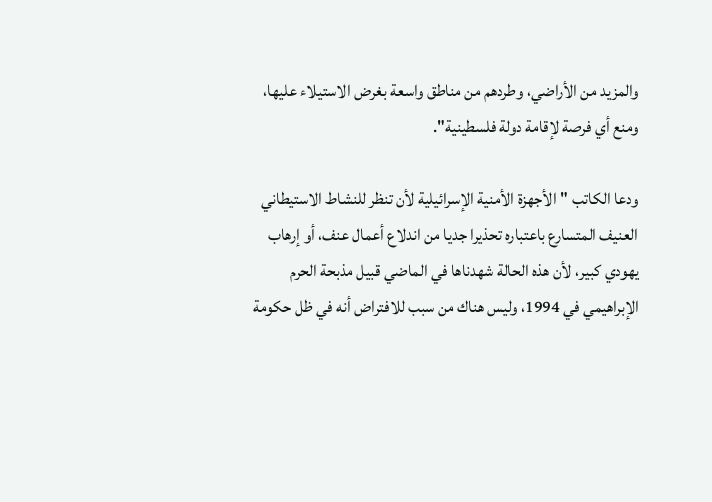والمزيد من الأراضي، وطردهم من مناطق واسعة بغرض الاستيلاء عليها، ومنع أي فرصة لإقامة دولة فلسطينية".

ودعا الكاتب "الأجهزة الأمنية الإسرائيلية لأن تنظر للنشاط الاستيطاني العنيف المتسارع باعتباره تحذيرا جديا من اندلاع أعمال عنف، أو إرهاب يهودي كبير، لأن هذه الحالة شهدناها في الماضي قبيل مذبحة الحرم الإبراهيمي في 1994، وليس هناك من سبب للافتراض أنه في ظل حكومة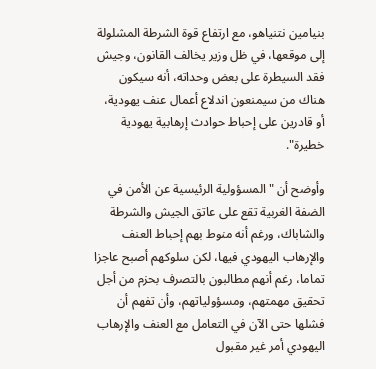بنيامين نتنياهو، مع ارتفاع قوة الشرطة المشلولة إلى موقعها، في ظل وزير يخالف القانون، وجيش فقد السيطرة على بعض وحداته، أنه سيكون هناك من سيمنعون اندلاع أعمال عنف يهودية، أو قادرين على إحباط حوادث إرهابية يهودية خطيرة".

وأوضح أن "المسؤولية الرئيسية عن الأمن في الضفة الغربية تقع على عاتق الجيش والشرطة والشاباك، ورغم أنه منوط بهم إحباط العنف والإرهاب اليهودي فيها، لكن سلوكهم أصبح عاجزا تماما، رغم أنهم مطالبون بالتصرف بحزم من أجل تحقيق مهمتهم، ومسؤولياتهم، وأن تفهم أن فشلها حتى الآن في التعامل مع العنف والإرهاب اليهودي أمر غير مقبول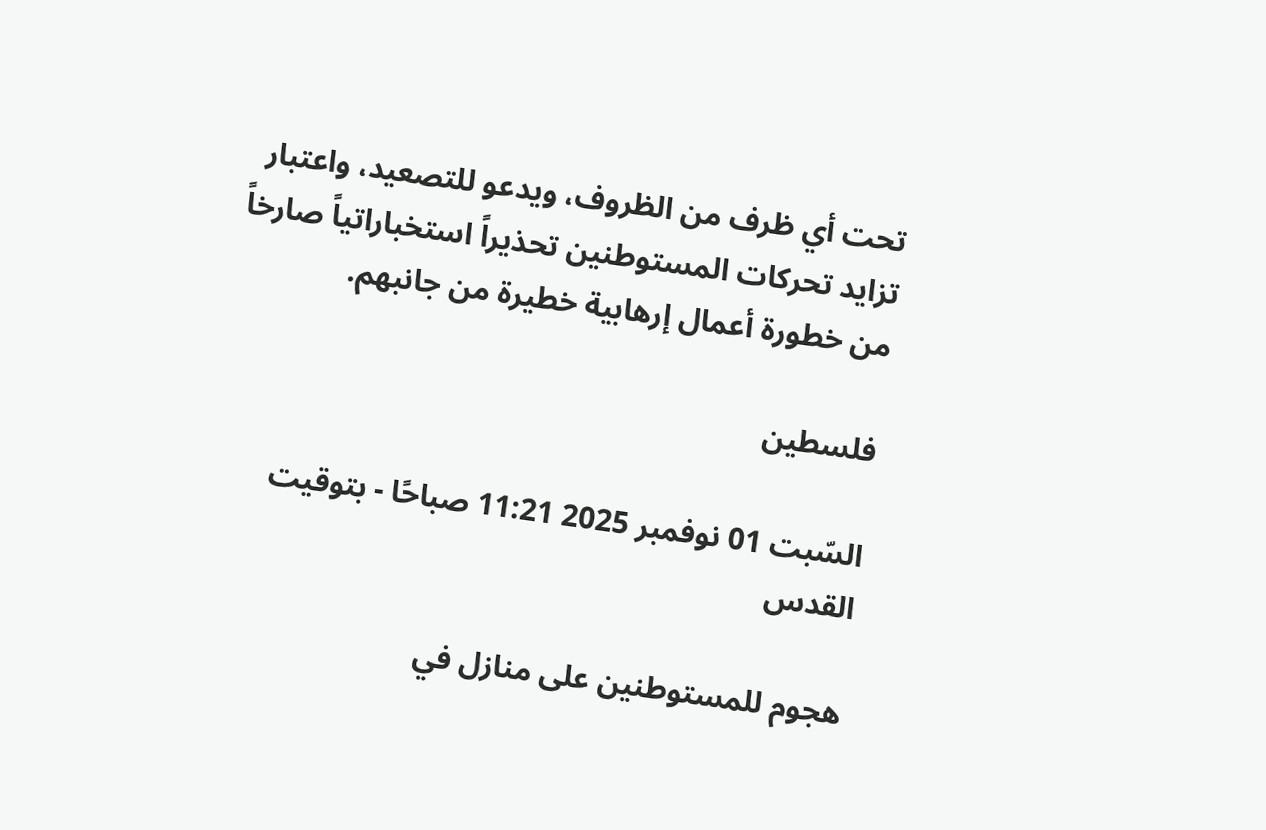تحت أي ظرف من الظروف، ويدعو للتصعيد، واعتبار تزايد تحركات المستوطنين تحذيراً استخباراتياً صارخاً من خطورة أعمال إرهابية خطيرة من جانبهم.

فلسطين

السّبت 01 نوفمبر 2025 11:21 صباحًا - بتوقيت القدس

هجوم للمستوطنين على منازل في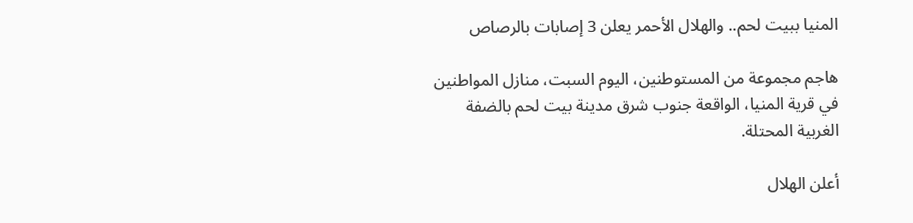المنيا ببيت لحم.. والهلال الأحمر يعلن 3 إصابات بالرصاص

هاجم مجموعة من المستوطنين، اليوم السبت، منازل المواطنين في قرية المنيا، الواقعة جنوب شرق مدينة بيت لحم بالضفة الغربية المحتلة.

أعلن الهلال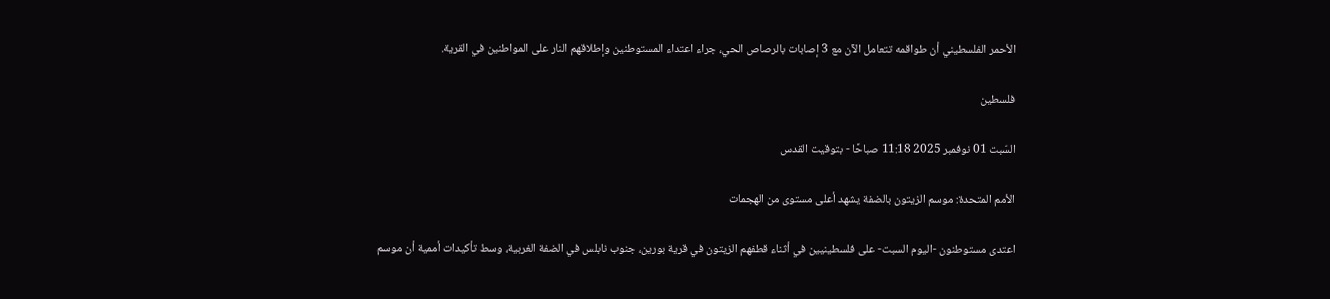الأحمر الفلسطيني أن طواقمه تتعامل الآن مع 3 إصابات بالرصاص الحي، جراء اعتداء المستوطنين وإطلاقهم النار على المواطنين في القرية.

فلسطين

السّبت 01 نوفمبر 2025 11:18 صباحًا - بتوقيت القدس

الأمم المتحدة: موسم الزيتون بالضفة يشهد أعلى مستوى من الهجمات

اعتدى مستوطنون -اليوم السبت- على فلسطينيين في أثناء قطفهم الزيتون في قرية بورين، جنوب نابلس في الضفة الغربية، وسط تأكيدات أممية أن موسم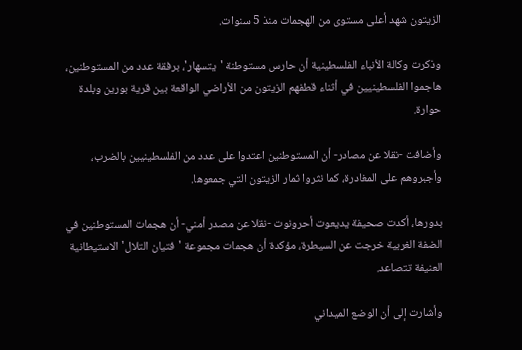الزيتون شهد أعلى مستوى من الهجمات منذ 5 سنوات.

وذكرت وكالة الأنباء الفلسطينية أن حارس مستوطنة 'يتسهار'، برفقة عدد من المستوطنين، هاجموا الفلسطينيين في أثناء قطفهم الزيتون من الأراضي الواقعة بين قرية بورين وبلدة حوارة.

وأضافت -نقلا عن مصادر- أن المستوطنين اعتدوا على عدد من الفلسطينيين بالضرب، وأجبروهم على المغادرة، كما نثروا ثمار الزيتون التي جمعوها.

بدورها، أكدت صحيفة يديعوت أحرونوت -نقلا عن مصدر أمني- أن هجمات المستوطنين في الضفة الغربية خرجت عن السيطرة، مؤكدة أن هجمات مجموعة 'فتيان التلال' الاستيطانية العنيفة تتصاعد.

وأشارت إلى أن الوضع الميداني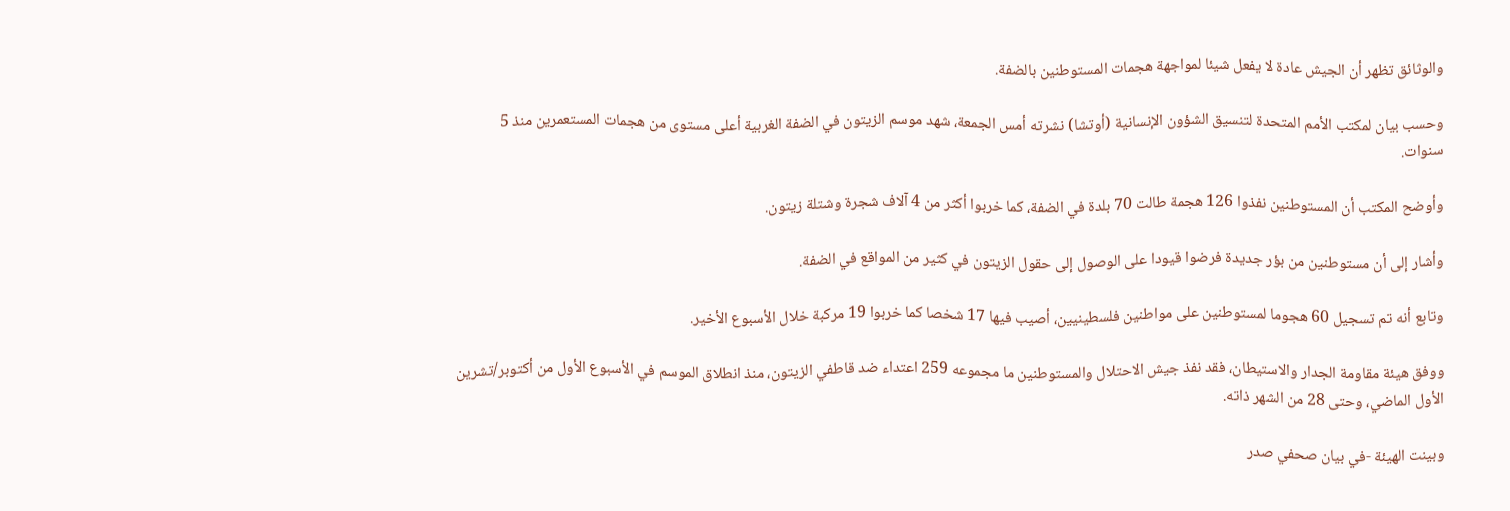والوثائق تظهر أن الجيش عادة لا يفعل شيئا لمواجهة هجمات المستوطنين بالضفة.

وحسب بيان لمكتب الأمم المتحدة لتنسيق الشؤون الإنسانية (أوتشا) نشرته أمس الجمعة، شهد موسم الزيتون في الضفة الغربية أعلى مستوى من هجمات المستعمرين منذ 5 سنوات.

وأوضح المكتب أن المستوطنين نفذوا 126 هجمة طالت 70 بلدة في الضفة، كما خربوا أكثر من 4 آلاف شجرة وشتلة زيتون.

وأشار إلى أن مستوطنين من بؤر جديدة فرضوا قيودا على الوصول إلى حقول الزيتون في كثير من المواقع في الضفة.

وتابع أنه تم تسجيل 60 هجوما لمستوطنين على مواطنين فلسطينيين، أصيب فيها 17 شخصا كما خربوا 19 مركبة خلال الأسبوع الأخير.

ووفق هيئة مقاومة الجدار والاستيطان، فقد نفذ جيش الاحتلال والمستوطنين ما مجموعه 259 اعتداء ضد قاطفي الزيتون، منذ انطلاق الموسم في الأسبوع الأول من أكتوبر/تشرين الأول الماضي، وحتى 28 من الشهر ذاته.

وبينت الهيئة -في بيان صحفي صدر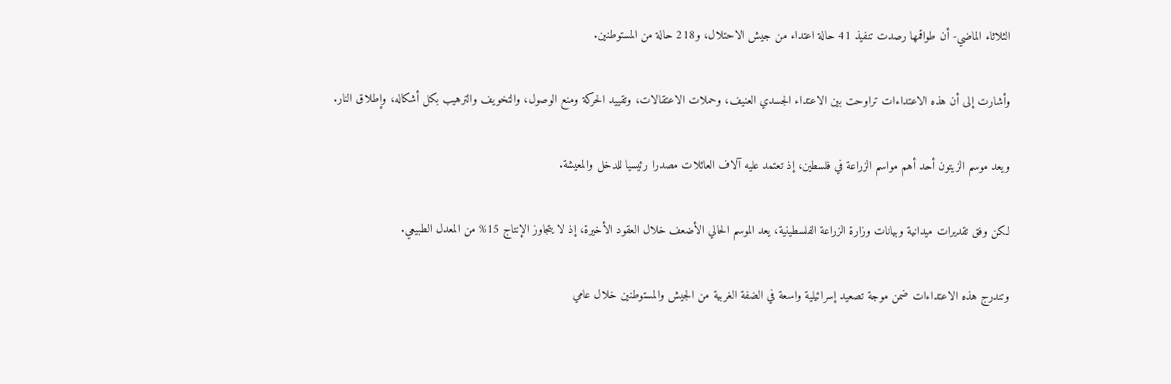الثلاثاء الماضي- أن طواقمها رصدت تنفيذ 41 حالة اعتداء من جيش الاحتلال، و218 حالة من المستوطنين.

وأشارت إلى أن هذه الاعتداءات تراوحت بين الاعتداء الجسدي العنيف، وحملات الاعتقالات، وتقييد الحركة ومنع الوصول، والتخويف والترهيب بكل أشكاله، وإطلاق النار.

ويعد موسم الزيتون أحد أهم مواسم الزراعة في فلسطين، إذ تعتمد عليه آلاف العائلات مصدرا رئيسيا للدخل والمعيشة.

لكن وفق تقديرات ميدانية وبيانات وزارة الزراعة الفلسطينية، يعد الموسم الحالي الأضعف خلال العقود الأخيرة، إذ لا يتجاوز الإنتاج 15% من المعدل الطبيعي.

وتندرج هذه الاعتداءات ضمن موجة تصعيد إسرائيلية واسعة في الضفة الغربية من الجيش والمستوطنين خلال عامي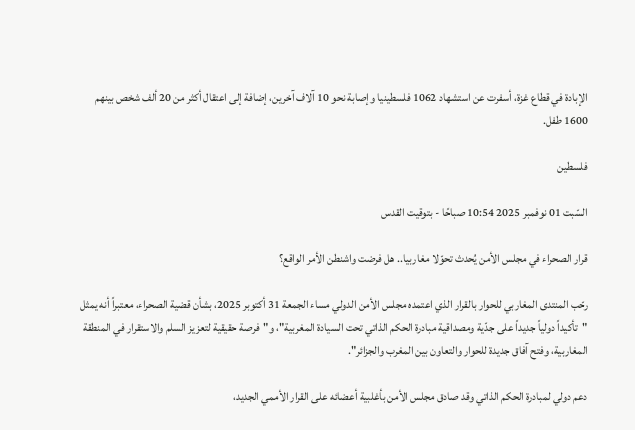الإبادة في قطاع غزة، أسفرت عن استشهاد 1062 فلسطينيا وإصابة نحو 10 آلاف آخرين، إضافة إلى اعتقال أكثر من 20 ألف شخص بينهم 1600 طفل.

فلسطين

السّبت 01 نوفمبر 2025 10:54 صباحًا - بتوقيت القدس

قرار الصحراء في مجلس الأمن يُحدث تحوّلا مغاربيا.. هل فرضت واشنطن الأمر الواقع؟

رحّب المنتدى المغاربي للحوار بالقرار الذي اعتمده مجلس الأمن الدولي مساء الجمعة 31 أكتوبر 2025، بشأن قضية الصحراء، معتبراً أنه يمثل "تأكيداً دولياً جديداً على جدّية ومصداقية مبادرة الحكم الذاتي تحت السيادة المغربية"، و"فرصة حقيقية لتعزيز السلم والاستقرار في المنطقة المغاربية، وفتح آفاق جديدة للحوار والتعاون بين المغرب والجزائر".

دعم دولي لمبادرة الحكم الذاتي وقد صادق مجلس الأمن بأغلبية أعضائه على القرار الأممي الجديد،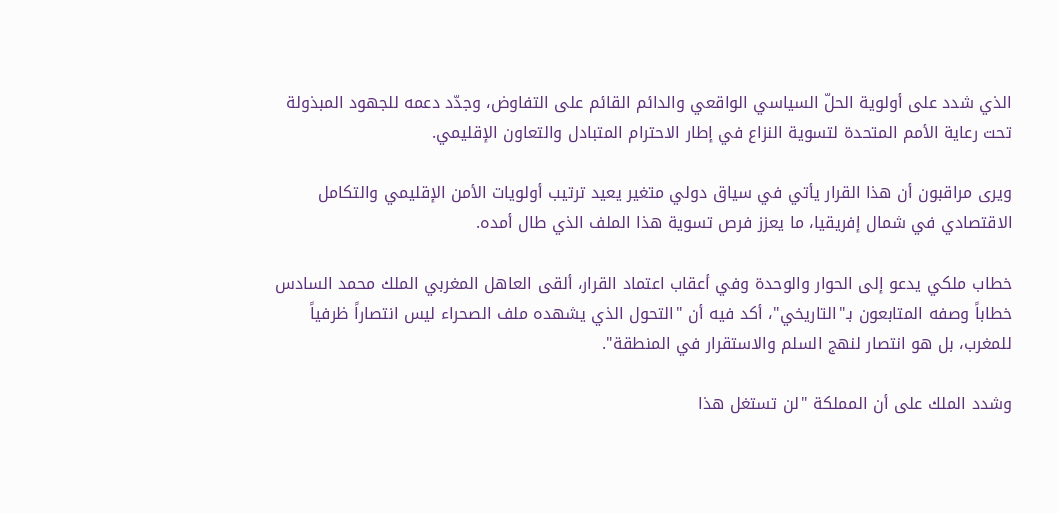الذي شدد على أولوية الحلّ السياسي الواقعي والدائم القائم على التفاوض، وجدّد دعمه للجهود المبذولة تحت رعاية الأمم المتحدة لتسوية النزاع في إطار الاحترام المتبادل والتعاون الإقليمي.

ويرى مراقبون أن هذا القرار يأتي في سياق دولي متغير يعيد ترتيب أولويات الأمن الإقليمي والتكامل الاقتصادي في شمال إفريقيا، ما يعزز فرص تسوية هذا الملف الذي طال أمده.

خطاب ملكي يدعو إلى الحوار والوحدة وفي أعقاب اعتماد القرار، ألقى العاهل المغربي الملك محمد السادس خطاباً وصفه المتابعون بـ"التاريخي"، أكد فيه أن "التحول الذي يشهده ملف الصحراء ليس انتصاراً ظرفياً للمغرب، بل هو انتصار لنهج السلم والاستقرار في المنطقة".

وشدد الملك على أن المملكة "لن تستغل هذا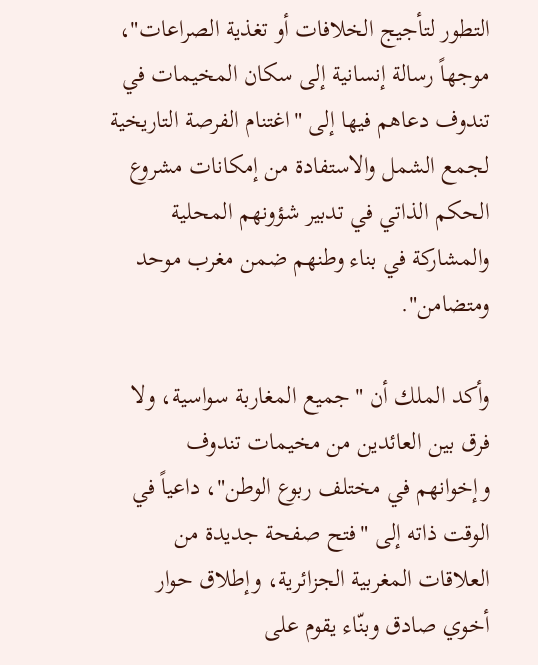التطور لتأجيج الخلافات أو تغذية الصراعات"، موجهاً رسالة إنسانية إلى سكان المخيمات في تندوف دعاهم فيها إلى "اغتنام الفرصة التاريخية لجمع الشمل والاستفادة من إمكانات مشروع الحكم الذاتي في تدبير شؤونهم المحلية والمشاركة في بناء وطنهم ضمن مغرب موحد ومتضامن".

وأكد الملك أن "جميع المغاربة سواسية، ولا فرق بين العائدين من مخيمات تندوف وإخوانهم في مختلف ربوع الوطن"، داعياً في الوقت ذاته إلى "فتح صفحة جديدة من العلاقات المغربية الجزائرية، وإطلاق حوار أخوي صادق وبنّاء يقوم على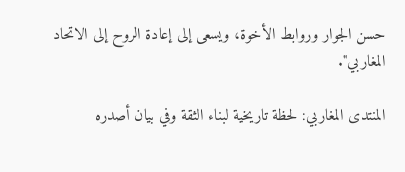حسن الجوار وروابط الأخوة، ويسعى إلى إعادة الروح إلى الاتحاد المغاربي".

المنتدى المغاربي: لحظة تاريخية لبناء الثقة وفي بيان أصدره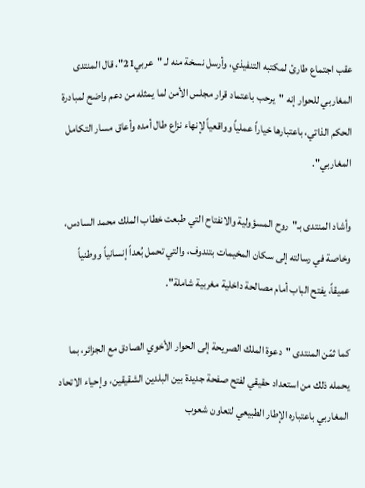عقب اجتماع طارئ لمكتبه التنفيذي، وأرسل نسخة منه لـ "عربي21"، قال المنتدى المغاربي للحوار إنه "يرحب باعتماد قرار مجلس الأمن لما يمثله من دعم واضح لمبادرة الحكم الذاتي، باعتبارها خياراً عملياً وواقعياً لإنهاء نزاع طال أمده وأعاق مسار التكامل المغاربي".

وأشاد المنتدى بـ"روح المسؤولية والانفتاح التي طبعت خطاب الملك محمد السادس، وخاصة في رسالته إلى سكان المخيمات بتندوف، والتي تحمل بُعداً إنسانياً ووطنياً عميقاً، يفتح الباب أمام مصالحة داخلية مغربية شاملة".

كما ثمّن المنتدى "دعوة الملك الصريحة إلى الحوار الأخوي الصادق مع الجزائر، بما يحمله ذلك من استعداد حقيقي لفتح صفحة جديدة بين البلدين الشقيقين، وإحياء الاتحاد المغاربي باعتباره الإطار الطبيعي لتعاون شعوب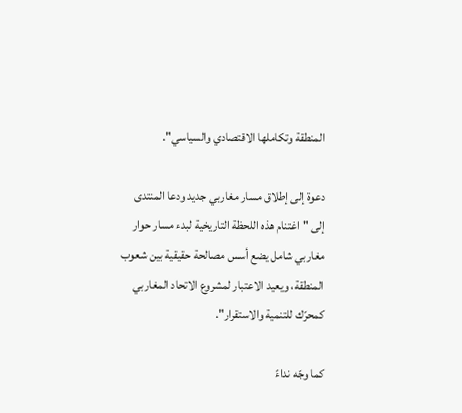المنطقة وتكاملها الاقتصادي والسياسي".

دعوة إلى إطلاق مسار مغاربي جديد ودعا المنتدى إلى "اغتنام هذه اللحظة التاريخية لبدء مسار حوار مغاربي شامل يضع أسس مصالحة حقيقية بين شعوب المنطقة، ويعيد الاعتبار لمشروع الاتحاد المغاربي كمحرّك للتنمية والاستقرار".

كما وجّه نداءً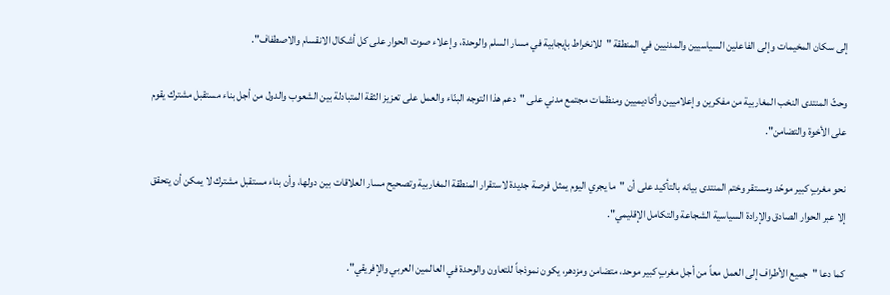إلى سكان المخيمات وإلى الفاعلين السياسيين والمدنيين في المنطقة "للانخراط بإيجابية في مسار السلم والوحدة، وإعلاء صوت الحوار على كل أشكال الانقسام والاصطفاف".

وحثّ المنتدى النخب المغاربية من مفكرين وإعلاميين وأكاديميين ومنظمات مجتمع مدني على "دعم هذا التوجه البنّاء والعمل على تعزيز الثقة المتبادلة بين الشعوب والدول من أجل بناء مستقبل مشترك يقوم على الأخوة والتضامن".

نحو مغربٍ كبير موحّد ومستقر وختم المنتدى بيانه بالتأكيد على أن "ما يجري اليوم يمثل فرصة جديدة لاستقرار المنطقة المغاربية وتصحيح مسار العلاقات بين دولها، وأن بناء مستقبل مشترك لا يمكن أن يتحقق إلا عبر الحوار الصادق والإرادة السياسية الشجاعة والتكامل الإقليمي".

كما دعا "جميع الأطراف إلى العمل معاً من أجل مغربٍ كبير موحد، متضامن ومزدهر، يكون نموذجاً للتعاون والوحدة في العالمين العربي والإفريقي".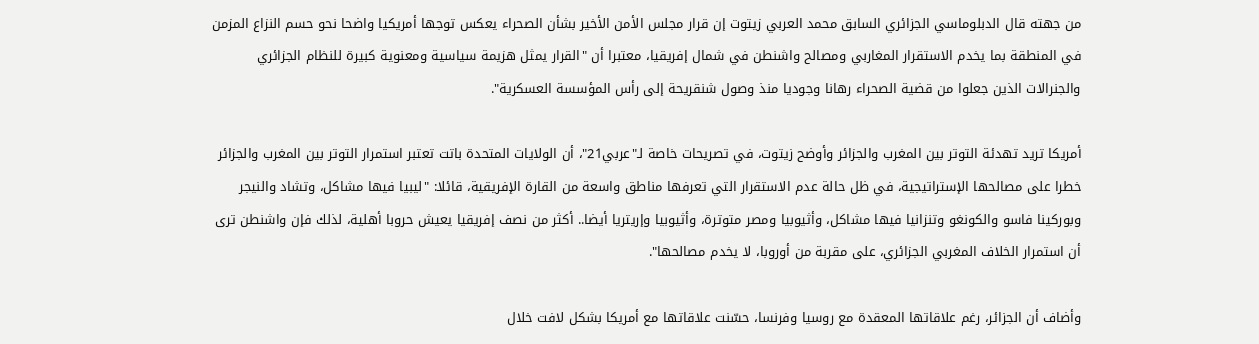من جهته قال الدبلوماسي الجزائري السابق محمد العربي زيتوت إن قرار مجلس الأمن الأخير بشأن الصحراء يعكس توجها أمريكيا واضحا نحو حسم النزاع المزمن في المنطقة بما يخدم الاستقرار المغاربي ومصالح واشنطن في شمال إفريقيا، معتبرا أن "القرار يمثل هزيمة سياسية ومعنوية كبيرة للنظام الجزائري والجنرالات الذين جعلوا من قضية الصحراء رهانا وجوديا منذ وصول شنقريحة إلى رأس المؤسسة العسكرية".

أمريكا تريد تهدئة التوتر بين المغرب والجزائر وأوضح زيتوت، في تصريحات خاصة لـ"عربي21"، أن الولايات المتحدة باتت تعتبر استمرار التوتر بين المغرب والجزائر خطرا على مصالحها الإستراتيجية، في ظل حالة عدم الاستقرار التي تعرفها مناطق واسعة من القارة الإفريقية، قائلا: "ليبيا فيها مشاكل، وتشاد والنيجر وبوركينا فاسو والكونغو وتنزانيا فيها مشاكل، وأثيوبيا ومصر متوترة، وأثيوبيا وإريتريا أيضا.. أكثر من نصف إفريقيا يعيش حروبا أهلية، لذلك فإن واشنطن ترى أن استمرار الخلاف المغربي الجزائري، على مقربة من أوروبا، لا يخدم مصالحها".

وأضاف أن الجزائر، رغم علاقاتها المعقدة مع روسيا وفرنسا، حسّنت علاقاتها مع أمريكا بشكل لافت خلال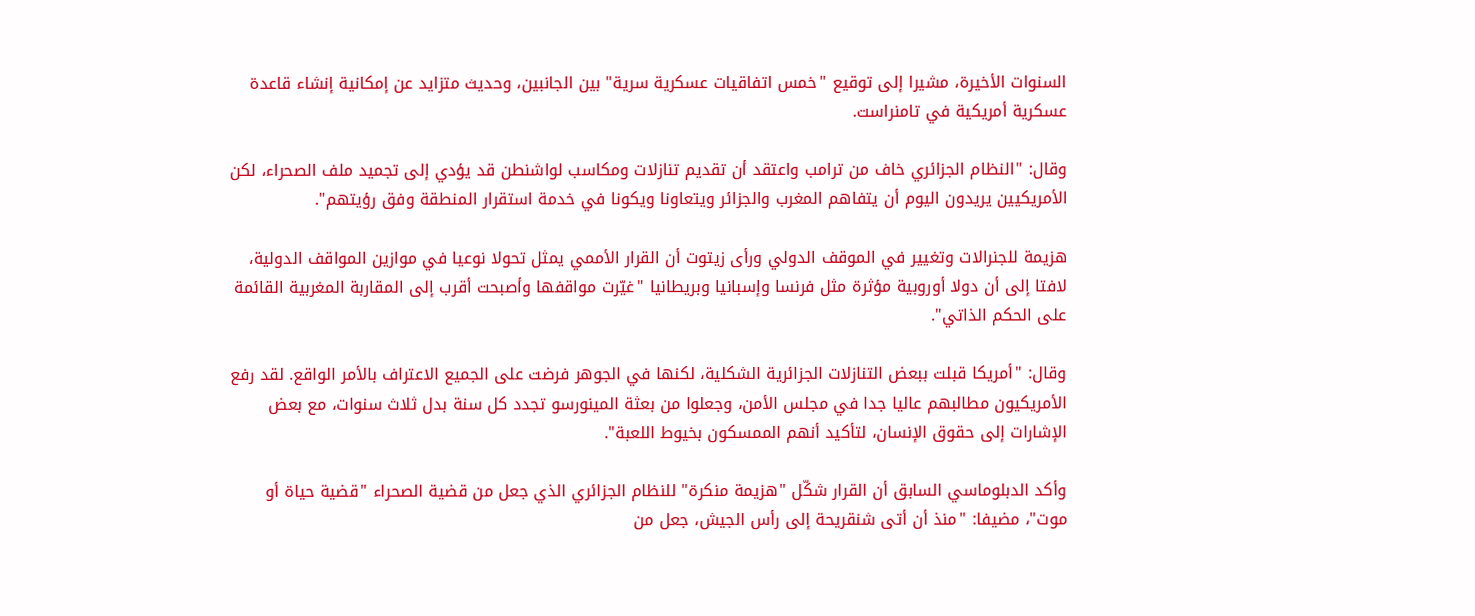السنوات الأخيرة، مشيرا إلى توقيع "خمس اتفاقيات عسكرية سرية" بين الجانبين، وحديث متزايد عن إمكانية إنشاء قاعدة عسكرية أمريكية في تامنراست.

وقال: "النظام الجزائري خاف من ترامب واعتقد أن تقديم تنازلات ومكاسب لواشنطن قد يؤدي إلى تجميد ملف الصحراء، لكن الأمريكيين يريدون اليوم أن يتفاهم المغرب والجزائر ويتعاونا ويكونا في خدمة استقرار المنطقة وفق رؤيتهم".

هزيمة للجنرالات وتغيير في الموقف الدولي ورأى زيتوت أن القرار الأممي يمثل تحولا نوعيا في موازين المواقف الدولية، لافتا إلى أن دولا أوروبية مؤثرة مثل فرنسا وإسبانيا وبريطانيا "غيّرت مواقفها وأصبحت أقرب إلى المقاربة المغربية القائمة على الحكم الذاتي".

وقال: "أمريكا قبلت ببعض التنازلات الجزائرية الشكلية، لكنها في الجوهر فرضت على الجميع الاعتراف بالأمر الواقع. لقد رفع الأمريكيون مطالبهم عاليا جدا في مجلس الأمن، وجعلوا من بعثة المينورسو تجدد كل سنة بدل ثلاث سنوات، مع بعض الإشارات إلى حقوق الإنسان، لتأكيد أنهم الممسكون بخيوط اللعبة".

وأكد الدبلوماسي السابق أن القرار شكّل "هزيمة منكرة" للنظام الجزائري الذي جعل من قضية الصحراء "قضية حياة أو موت"، مضيفا: "منذ أن أتى شنقريحة إلى رأس الجيش، جعل من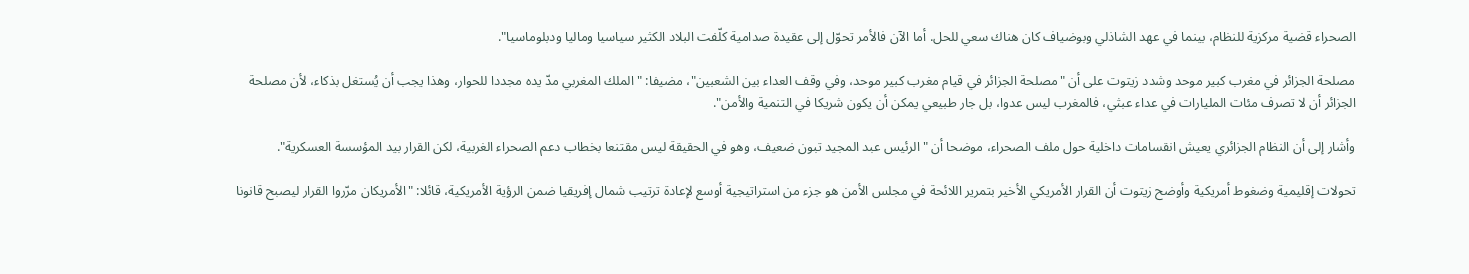الصحراء قضية مركزية للنظام، بينما في عهد الشاذلي وبوضياف كان هناك سعي للحل. أما الآن فالأمر تحوّل إلى عقيدة صدامية كلّفت البلاد الكثير سياسيا وماليا ودبلوماسيا".

مصلحة الجزائر في مغرب كبير موحد وشدد زيتوت على أن "مصلحة الجزائر في قيام مغرب كبير موحد، وفي وقف العداء بين الشعبين"، مضيفا: "الملك المغربي مدّ يده مجددا للحوار، وهذا يجب أن يُستغل بذكاء، لأن مصلحة الجزائر أن لا تصرف مئات المليارات في عداء عبثي، فالمغرب ليس عدوا، بل جار طبيعي يمكن أن يكون شريكا في التنمية والأمن".

وأشار إلى أن النظام الجزائري يعيش انقسامات داخلية حول ملف الصحراء، موضحا أن "الرئيس عبد المجيد تبون ضعيف، وهو في الحقيقة ليس مقتنعا بخطاب دعم الصحراء الغربية، لكن القرار بيد المؤسسة العسكرية".

تحولات إقليمية وضغوط أمريكية وأوضح زيتوت أن القرار الأمريكي الأخير بتمرير اللائحة في مجلس الأمن هو جزء من استراتيجية أوسع لإعادة ترتيب شمال إفريقيا ضمن الرؤية الأمريكية، قائلا: "الأمريكان مرّروا القرار ليصبح قانونا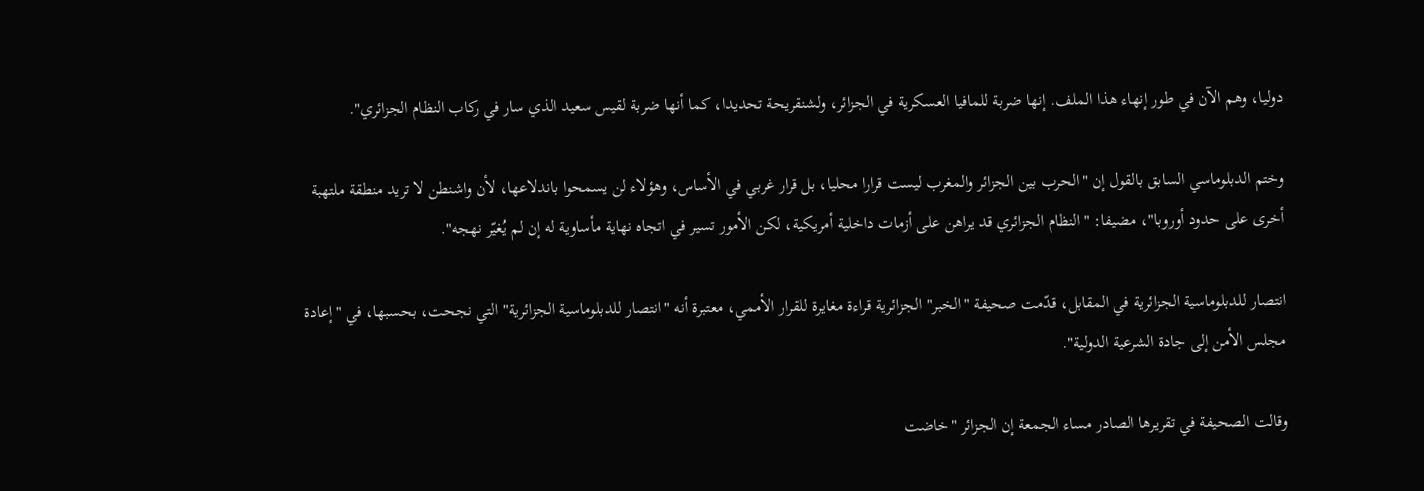دوليا، وهم الآن في طور إنهاء هذا الملف. إنها ضربة للمافيا العسكرية في الجزائر، ولشنقريحة تحديدا، كما أنها ضربة لقيس سعيد الذي سار في ركاب النظام الجزائري".

وختم الدبلوماسي السابق بالقول إن "الحرب بين الجزائر والمغرب ليست قرارا محليا، بل قرار غربي في الأساس، وهؤلاء لن يسمحوا باندلاعها، لأن واشنطن لا تريد منطقة ملتهبة أخرى على حدود أوروبا"، مضيفا: "النظام الجزائري قد يراهن على أزمات داخلية أمريكية، لكن الأمور تسير في اتجاه نهاية مأساوية له إن لم يُغيّر نهجه".

انتصار للدبلوماسية الجزائرية في المقابل، قدّمت صحيفة "الخبر" الجزائرية قراءة مغايرة للقرار الأممي، معتبرة أنه "انتصار للدبلوماسية الجزائرية" التي نجحت، بحسبها، في "إعادة مجلس الأمن إلى جادة الشرعية الدولية".

وقالت الصحيفة في تقريرها الصادر مساء الجمعة إن الجزائر "خاضت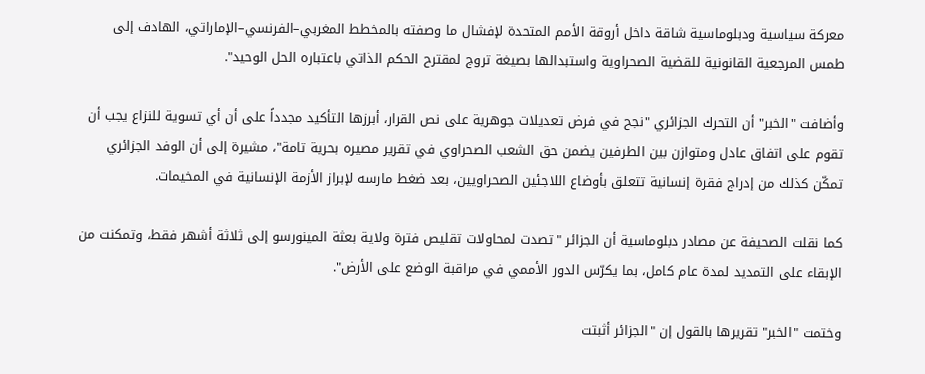معركة سياسية ودبلوماسية شاقة داخل أروقة الأمم المتحدة لإفشال ما وصفته بالمخطط المغربي–الفرنسي–الإماراتي، الهادف إلى طمس المرجعية القانونية للقضية الصحراوية واستبدالها بصيغة تروج لمقترح الحكم الذاتي باعتباره الحل الوحيد".

وأضافت "الخبر" أن التحرك الجزائري "نجح في فرض تعديلات جوهرية على نص القرار، أبرزها التأكيد مجدداً على أن أي تسوية للنزاع يجب أن تقوم على اتفاق عادل ومتوازن بين الطرفين يضمن حق الشعب الصحراوي في تقرير مصيره بحرية تامة"، مشيرة إلى أن الوفد الجزائري تمكّن كذلك من إدراج فقرة إنسانية تتعلق بأوضاع اللاجئين الصحراويين، بعد ضغط مارسه لإبراز الأزمة الإنسانية في المخيمات.

كما نقلت الصحيفة عن مصادر دبلوماسية أن الجزائر "تصدت لمحاولات تقليص فترة ولاية بعثة المينورسو إلى ثلاثة أشهر فقط، وتمكنت من الإبقاء على التمديد لمدة عام كامل، بما يكرّس الدور الأممي في مراقبة الوضع على الأرض".

وختمت "الخبر" تقريرها بالقول إن "الجزائر أثبتت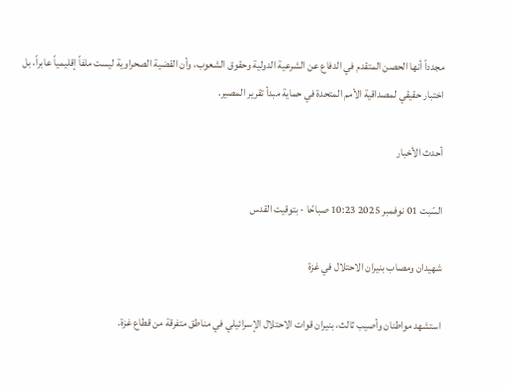مجدداً أنها الحصن المتقدم في الدفاع عن الشرعية الدولية وحقوق الشعوب، وأن القضية الصحراوية ليست ملفاً إقليمياً عابراً، بل اختبار حقيقي لمصداقية الأمم المتحدة في حماية مبدأ تقرير المصير.

أحدث الأخبار

السّبت 01 نوفمبر 2025 10:23 صباحًا - بتوقيت القدس

شهيدان ومصاب بنيران الاحتلال في غزة

استشهد مواطنان وأصيب ثالث، بنيران قوات الاحتلال الإسرائيلي في مناطق متفرقة من قطاع غزة.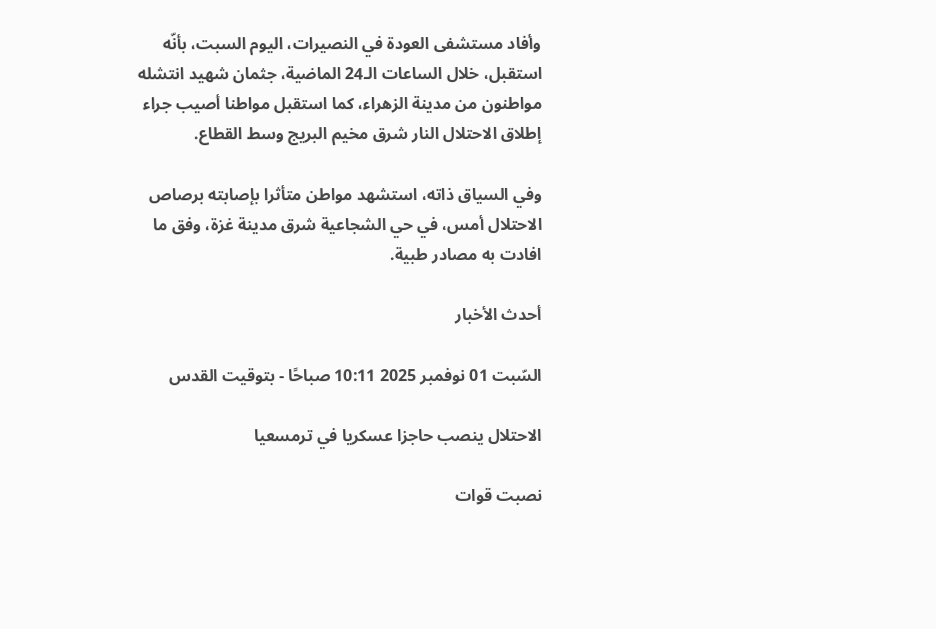وأفاد مستشفى العودة في النصيرات، اليوم السبت، بأنّه استقبل، خلال الساعات الـ24 الماضية، جثمان شهيد انتشله مواطنون من مدينة الزهراء، كما استقبل مواطنا أصيب جراء إطلاق الاحتلال النار شرق مخيم البريج وسط القطاع.

وفي السياق ذاته، استشهد مواطن متأثرا بإصابته برصاص الاحتلال أمس، في حي الشجاعية شرق مدينة غزة، وفق ما افادت به مصادر طبية.

أحدث الأخبار

السّبت 01 نوفمبر 2025 10:11 صباحًا - بتوقيت القدس

الاحتلال ينصب حاجزا عسكريا في ترمسعيا

نصبت قوات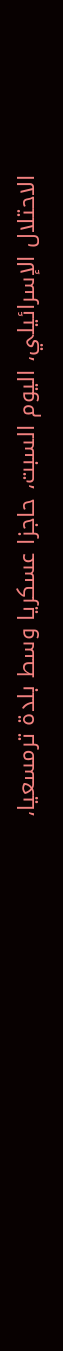الاحتلال الإسرائيلي، اليوم السبت، حاجزا عسكريا وسط بلدة ترمسعيا،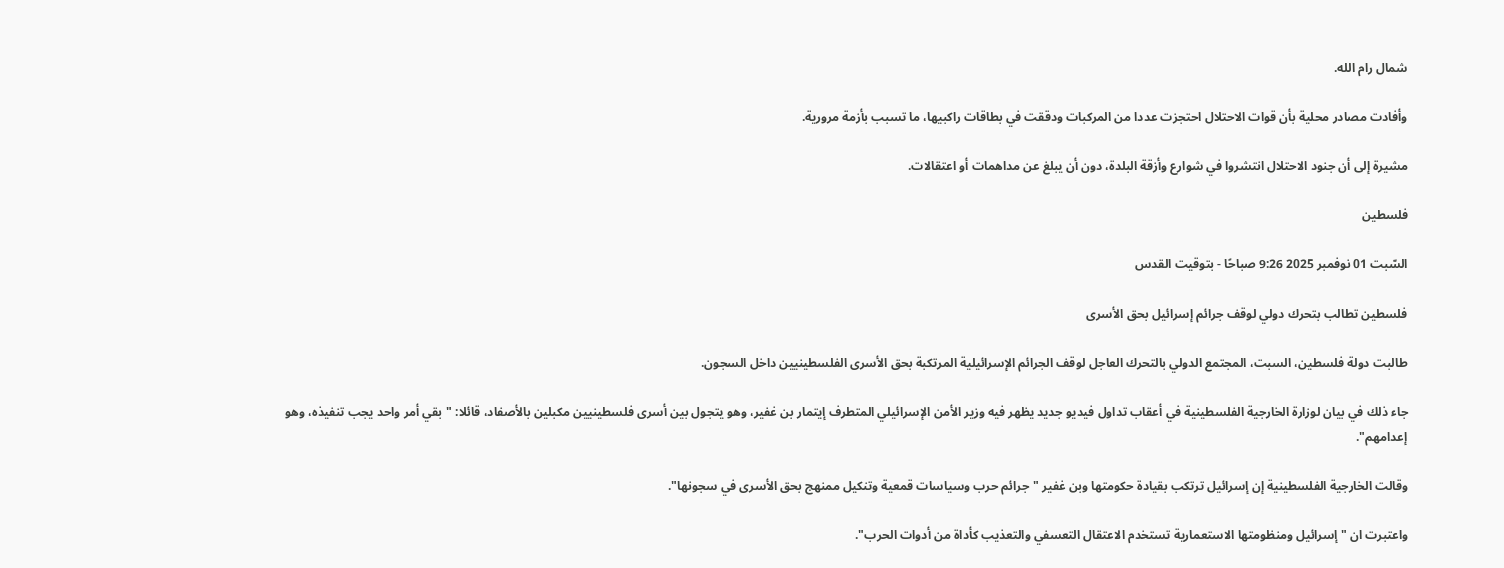شمال رام الله.

وأفادت مصادر محلية بأن قوات الاحتلال احتجزت عددا من المركبات ودققت في بطاقات راكبيها، ما تسبب بأزمة مرورية.

مشيرة إلى أن جنود الاحتلال انتشروا في شوارع وأزقة البلدة، دون أن يبلغ عن مداهمات أو اعتقالات.

فلسطين

السّبت 01 نوفمبر 2025 9:26 صباحًا - بتوقيت القدس

فلسطين تطالب بتحرك دولي لوقف جرائم إسرائيل بحق الأسرى

طالبت دولة فلسطين، السبت، المجتمع الدولي بالتحرك العاجل لوقف الجرائم الإسرائيلية المرتكبة بحق الأسرى الفلسطينيين داخل السجون.

جاء ذلك في بيان لوزارة الخارجية الفلسطينية في أعقاب تداول فيديو جديد يظهر فيه وزير الأمن الإسرائيلي المتطرف إيتمار بن غفير، وهو يتجول بين أسرى فلسطينيين مكبلين بالأصفاد، قائلا: "بقي أمر واحد يجب تنفيذه، وهو إعدامهم".

وقالت الخارجية الفلسطينية إن إسرائيل ترتكب بقيادة حكومتها وبن غفير "جرائم حرب وسياسات قمعية وتنكيل ممنهج بحق الأسرى في سجونها".

واعتبرت ان "إسرائيل ومنظومتها الاستعمارية تستخدم الاعتقال التعسفي والتعذيب كأداة من أدوات الحرب".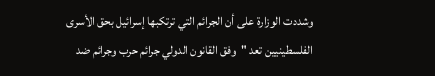وشددت الوزارة على أن الجرائم التي ترتكبها إسرائيل بحق الأسرى الفلسطينيين تعد "وفق القانون الدولي جرائم حرب وجرائم ضد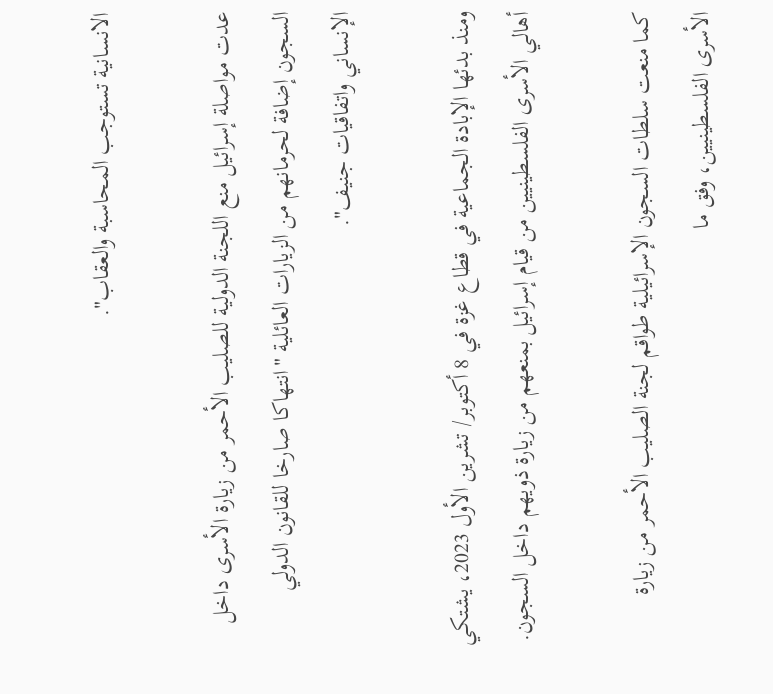الانسانية تستوجب المحاسبة والعقاب".

عدت مواصلة إسرائيل منع اللجنة الدولية للصليب الأحمر من زيارة الأسرى داخل السجون إضافة لحرمانهم من الزيارات العائلية "انتهاكا صارخا للقانون الدولي الإنساني واتفاقيات جنيف".

ومنذ بدئها الإبادة الجماعية في قطاع غزة في 8 أكتوبر/ تشرين الأول 2023، يشتكي أهالي الأسرى الفلسطينيين من قيام إسرائيل بمنعهم من زيارة ذويهم داخل السجون.

كما منعت سلطات السجون الإسرائيلية طواقم لجنة الصليب الأحمر من زيارة الأسرى الفلسطينيين، وفق ما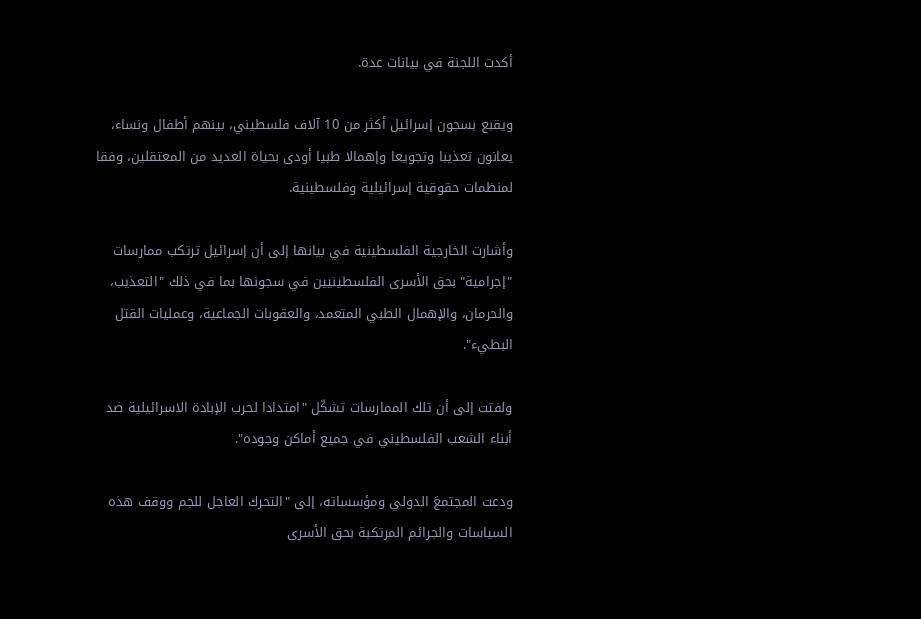أكدت اللجنة في بيانات عدة.

ويقبع بسجون إسرائيل أكثر من 10 آلاف فلسطيني، بينهم أطفال ونساء، يعانون تعذيبا وتجويعا وإهمالا طبيا أودى بحياة العديد من المعتقلين، وفقا لمنظمات حقوقية إسرائيلية وفلسطينية.

وأشارت الخارجية الفلسطينية في بيانها إلى أن إسرائيل ترتكب ممارسات "إجرامية" بحق الأسرى الفلسطينيين في سجونها بما في ذلك "التعذيب، والحرمان، والإهمال الطبي المتعمد، والعقوبات الجماعية، وعمليات القتل البطيء".

ولفتت إلى أن تلك الممارسات تشكّل "امتدادا لحرب الإبادة الاسرائيلية ضد أبناء الشعب الفلسطيني في جميع أماكن وجوده".

ودعت المجتمعَ الدولي ومؤسساته، إلى "التحرك العاجل للجم ووقف هذه السياسات والجرائم المرتكبة بحق الأسرى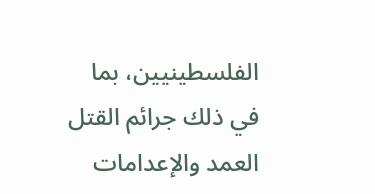الفلسطينيين، بما في ذلك جرائم القتل العمد والإعدامات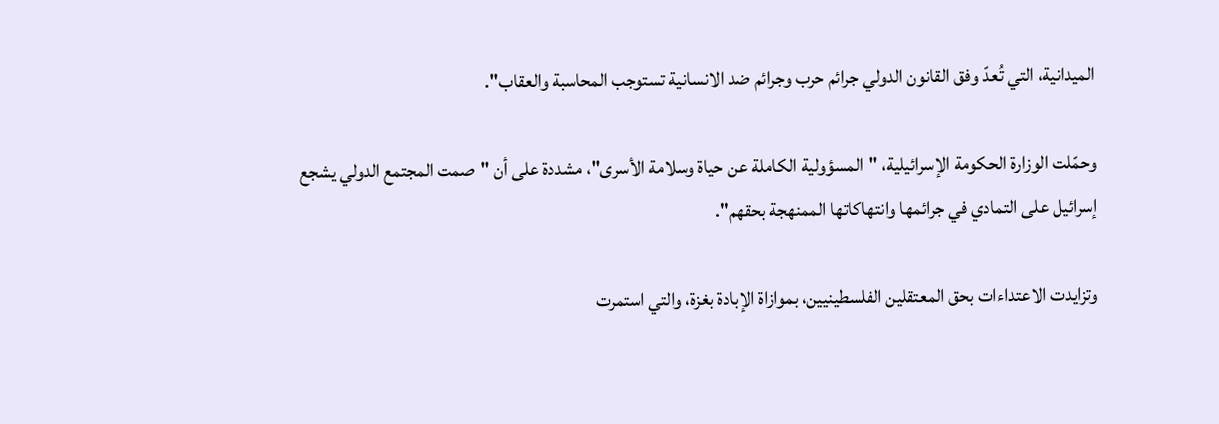الميدانية، التي تُعدّ وفق القانون الدولي جرائم حرب وجرائم ضد الانسانية تستوجب المحاسبة والعقاب".

وحمّلت الوزارة الحكومة الإسرائيلية، "المسؤولية الكاملة عن حياة وسلامة الأسرى"، مشددة على أن "صمت المجتمع الدولي يشجع إسرائيل على التمادي في جرائمها وانتهاكاتها الممنهجة بحقهم".

وتزايدت الاعتداءات بحق المعتقلين الفلسطينيين، بموازاة الإبادة بغزة، والتي استمرت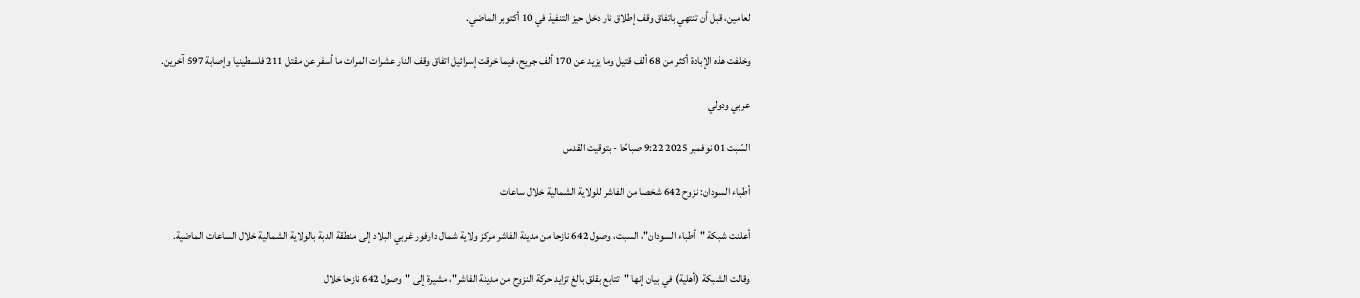لعامين، قبل أن تنتهي باتفاق وقف إطلاق نار دخل حيز التنفيذ في 10 أكتوبر الماضي.

وخلفت هذه الإبادة أكثر من 68 ألف قتيل وما يزيد عن 170 ألف جريح، فيما خرقت إسرائيل اتفاق وقف النار عشرات المرات ما أسفر عن مقتل 211 فلسطينيا وإصابة 597 آخرين.

عربي ودولي

السّبت 01 نوفمبر 2025 9:22 صباحًا - بتوقيت القدس

أطباء السودان: نزوح 642 شخصا من الفاشر للولاية الشمالية خلال ساعات

أعلنت شبكة "أطباء السودان"، السبت، وصول 642 نازحا من مدينة الفاشر مركز ولاية شمال دارفور غربي البلاد إلى منطقة الدبة بالولاية الشمالية خلال الساعات الماضية.

وقالت الشبكة (أهلية) في بيان إنها "تتابع بقلق بالغ تزايد حركة النزوح من مدينة الفاشر"، مشيرة إلى "وصول 642 نازحا خلال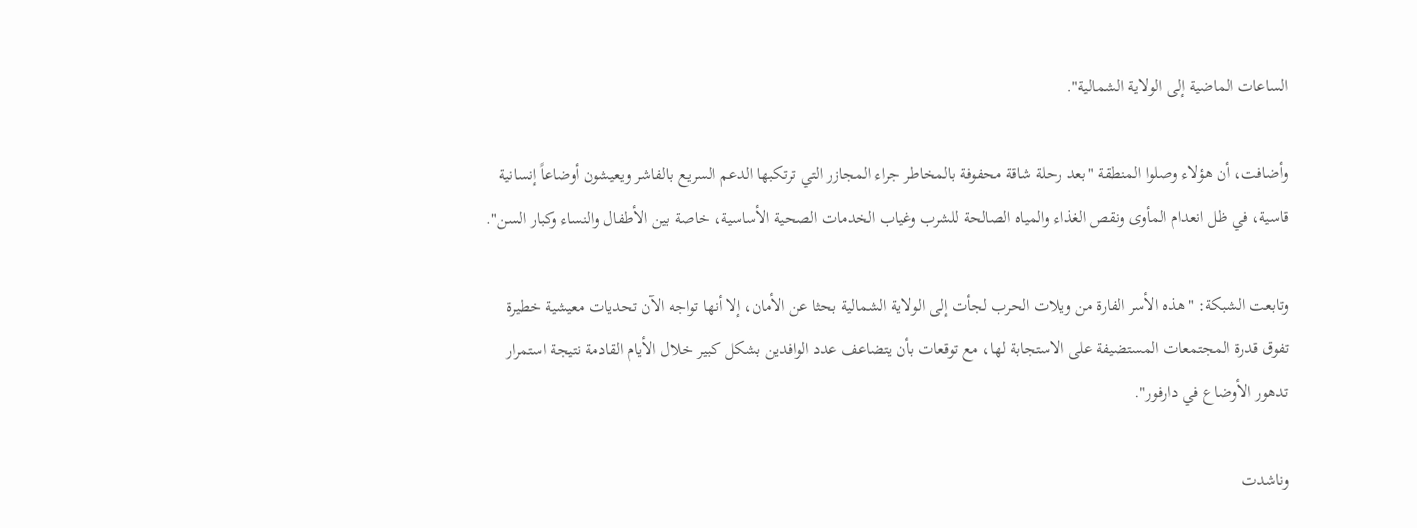الساعات الماضية إلى الولاية الشمالية".

وأضافت، أن هؤلاء وصلوا المنطقة "بعد رحلة شاقة محفوفة بالمخاطر جراء المجازر التي ترتكبها الدعم السريع بالفاشر ويعيشون أوضاعاً إنسانية قاسية، في ظل انعدام المأوى ونقص الغذاء والمياه الصالحة للشرب وغياب الخدمات الصحية الأساسية، خاصة بين الأطفال والنساء وكبار السن".

وتابعت الشبكة: "هذه الأسر الفارة من ويلات الحرب لجأت إلى الولاية الشمالية بحثا عن الأمان، إلا أنها تواجه الآن تحديات معيشية خطيرة تفوق قدرة المجتمعات المستضيفة على الاستجابة لها، مع توقعات بأن يتضاعف عدد الوافدين بشكل كبير خلال الأيام القادمة نتيجة استمرار تدهور الأوضاع في دارفور".

وناشدت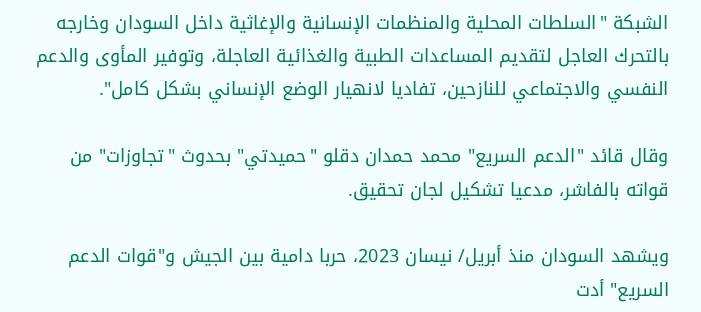الشبكة "السلطات المحلية والمنظمات الإنسانية والإغاثية داخل السودان وخارجه بالتحرك العاجل لتقديم المساعدات الطبية والغذائية العاجلة، وتوفير المأوى والدعم النفسي والاجتماعي للنازحين، تفاديا لانهيار الوضع الإنساني بشكل كامل".

وقال قائد "الدعم السريع" محمد حمدان دقلو "حميدتي" بحدوث "تجاوزات" من قواته بالفاشر، مدعيا تشكيل لجان تحقيق.

ويشهد السودان منذ أبريل/ نيسان 2023، حربا دامية بين الجيش و"قوات الدعم السريع" أدت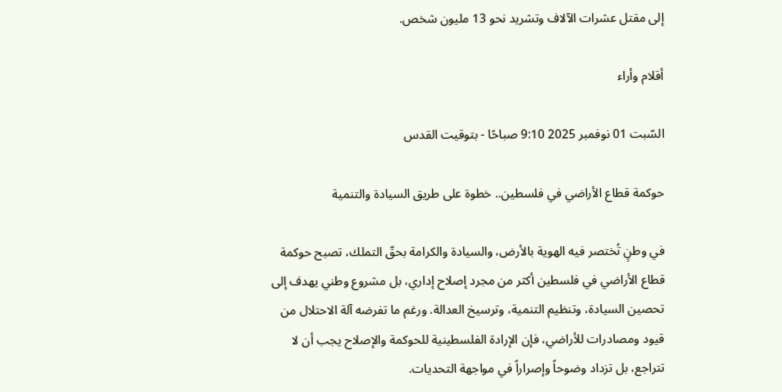إلى مقتل عشرات الآلاف وتشريد نحو 13 مليون شخص.

أقلام وأراء

السّبت 01 نوفمبر 2025 9:10 صباحًا - بتوقيت القدس

حوكمة قطاع الأراضي في فلسطين.. خطوة على طريق السيادة والتنمية

في وطنٍ تُختصر فيه الهوية بالأرض، والسيادة والكرامة بحقّ التملك، تصبح حوكمة قطاع الأراضي في فلسطين أكثر من مجرد إصلاح إداري، بل مشروع وطني يهدف إلى تحصين السيادة، وتنظيم التنمية، وترسيخ العدالة. ورغم ما تفرضه آلة الاحتلال من قيود ومصادرات للأراضي، فإن الإرادة الفلسطينية للحوكمة والإصلاح يجب أن لا تتراجع، بل تزداد وضوحاً وإصراراً في مواجهة التحديات.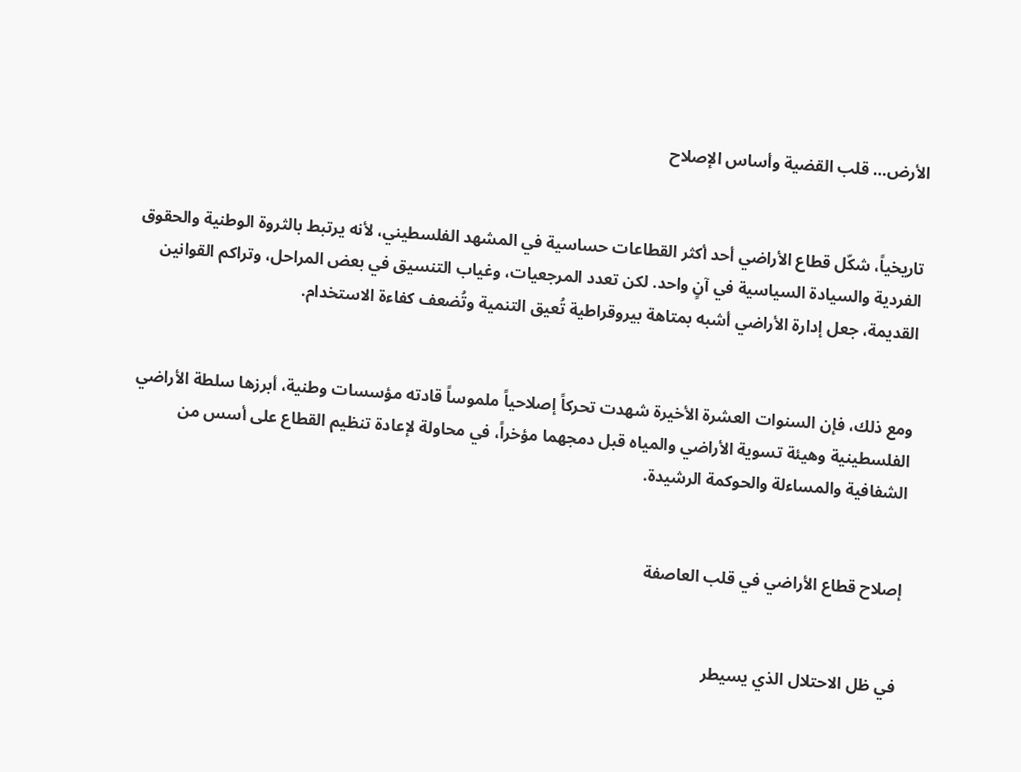الأرض… قلب القضية وأساس الإصلاح


تاريخياً، شكّل قطاع الأراضي أحد أكثر القطاعات حساسية في المشهد الفلسطيني، لأنه يرتبط بالثروة الوطنية والحقوق الفردية والسيادة السياسية في آنٍ واحد. لكن تعدد المرجعيات، وغياب التنسيق في بعض المراحل، وتراكم القوانين القديمة، جعل إدارة الأراضي أشبه بمتاهة بيروقراطية تُعيق التنمية وتُضعف كفاءة الاستخدام.


ومع ذلك، فإن السنوات العشرة الأخيرة شهدت تحركاً إصلاحياً ملموساً قادته مؤسسات وطنية، أبرزها سلطة الأراضي الفلسطينية وهيئة تسوية الأراضي والمياه قبل دمجهما مؤخراً، في محاولة لإعادة تنظيم القطاع على أسس من الشفافية والمساءلة والحوكمة الرشيدة.


إصلاح قطاع الأراضي في قلب العاصفة


في ظل الاحتلال الذي يسيطر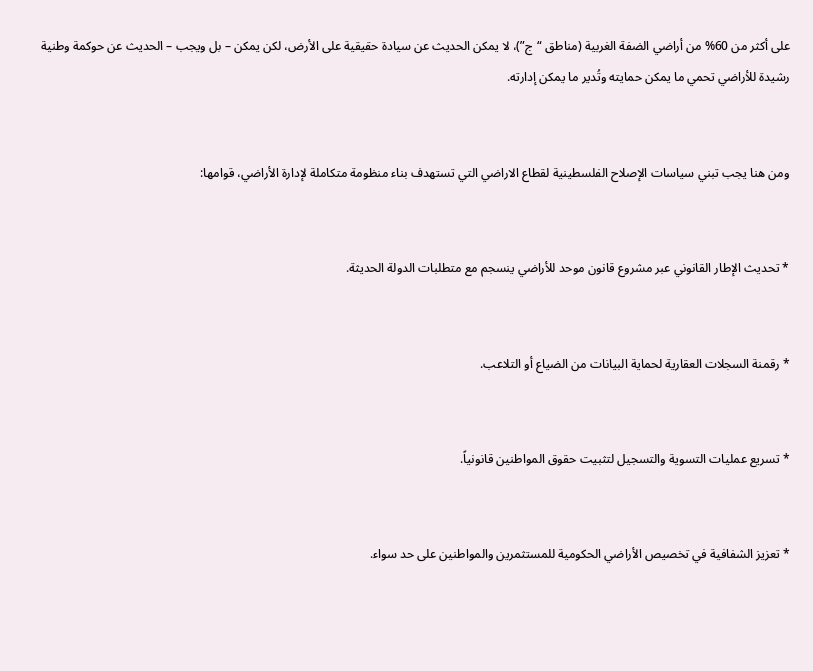على أكثر من 60% من أراضي الضفة الغربية (مناطق “ج”)، لا يمكن الحديث عن سيادة حقيقية على الأرض، لكن يمكن – بل ويجب – الحديث عن حوكمة وطنية رشيدة للأراضي تحمي ما يمكن حمايته وتُدير ما يمكن إدارته.


ومن هنا يجب تبني سياسات الإصلاح الفلسطينية لقطاع الاراضي التي تستهدف بناء منظومة متكاملة لإدارة الأراضي، قوامها:


* تحديث الإطار القانوني عبر مشروع قانون موحد للأراضي ينسجم مع متطلبات الدولة الحديثة.


* رقمنة السجلات العقارية لحماية البيانات من الضياع أو التلاعب.


* تسريع عمليات التسوية والتسجيل لتثبيت حقوق المواطنين قانونياً.


* تعزيز الشفافية في تخصيص الأراضي الحكومية للمستثمرين والمواطنين على حد سواء.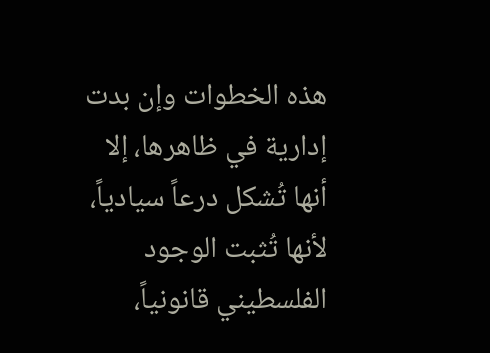هذه الخطوات وإن بدت إدارية في ظاهرها، إلا أنها تُشكل درعاً سيادياً، لأنها تُثبت الوجود الفلسطيني قانونياً،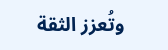وتُعزز الثقة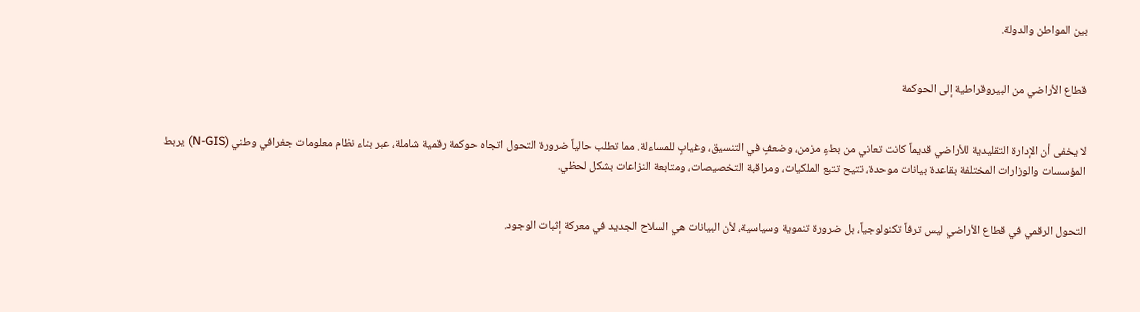بين المواطن والدولة.


قطاع الأراضي من البيروقراطية إلى الحوكمة


لا يخفى أن الإدارة التقليدية للأراضي قديماً كانت تعاني من بطءٍ مزمن، وضعفٍ في التنسيق، وغيابٍ للمساءلة. مما تطلب حالياً ضرورة التحول اتجاه حوكمة رقمية شاملة، عبر بناء نظام معلومات جغرافي وطني (N-GIS) يربط المؤسسات والوزارات المختلفة بقاعدة بيانات موحدة، تتيح تتبع الملكيات، ومراقبة التخصيصات، ومتابعة النزاعات بشكل لحظي.


التحول الرقمي في قطاع الأراضي ليس ترفاً تكنولوجياً، بل ضرورة تنموية وسياسية، لأن البيانات هي السلاح الجديد في معركة إثبات الوجود.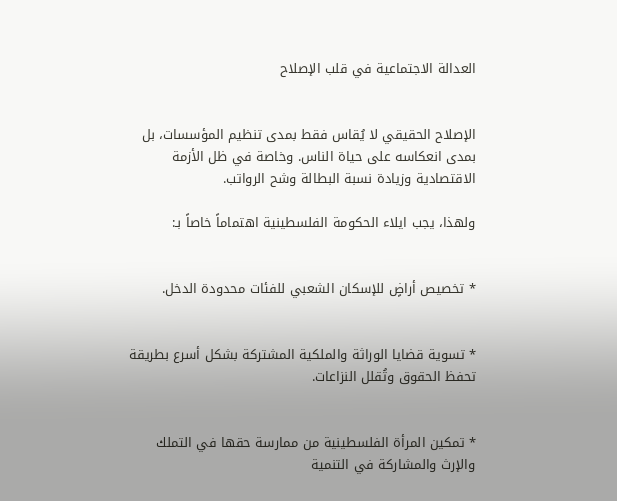العدالة الاجتماعية في قلب الإصلاح


الإصلاح الحقيقي لا يُقاس فقط بمدى تنظيم المؤسسات، بل بمدى انعكاسه على حياة الناس. وخاصة في ظل الأزمة الاقتصادية وزيادة نسبة البطالة وشح الرواتب.

ولهذا، يجب ايلاء الحكومة الفلسطينية اهتماماً خاصاً بـ:


* تخصيص أراضٍ للإسكان الشعبي للفئات محدودة الدخل.


* تسوية قضايا الوراثة والملكية المشتركة بشكل أسرع بطريقة تحفظ الحقوق وتُقلل النزاعات.


* تمكين المرأة الفلسطينية من ممارسة حقها في التملك والإرث والمشاركة في التنمية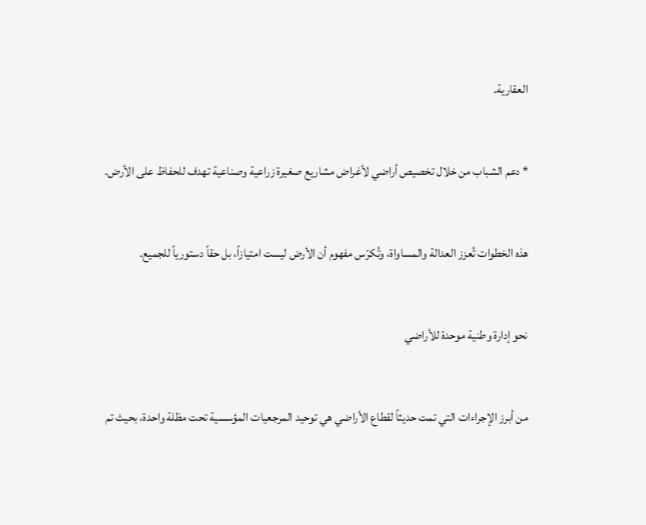العقارية.


* دعم الشباب من خلال تخصيص أراضي لأغراض مشاريع صغيرة زراعية وصناعية تهدف للحفاظ على الأرض.


هذه الخطوات تُعزز العدالة والمساواة، وتُكرّس مفهوم أن الأرض ليست امتيازاً، بل حقاً دستورياً للجميع.


نحو إدارة وطنية موحدة للأراضي


من أبرز الإجراءات التي تمت حديثاً لقطاع الأراضي هي توحيد المرجعيات المؤسسية تحت مظلة واحدة، بحيث تم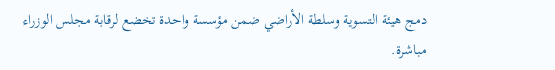دمج هيئة التسوية وسلطة الأراضي ضمن مؤسسة واحدة تخضع لرقابة مجلس الوزراء مباشرة.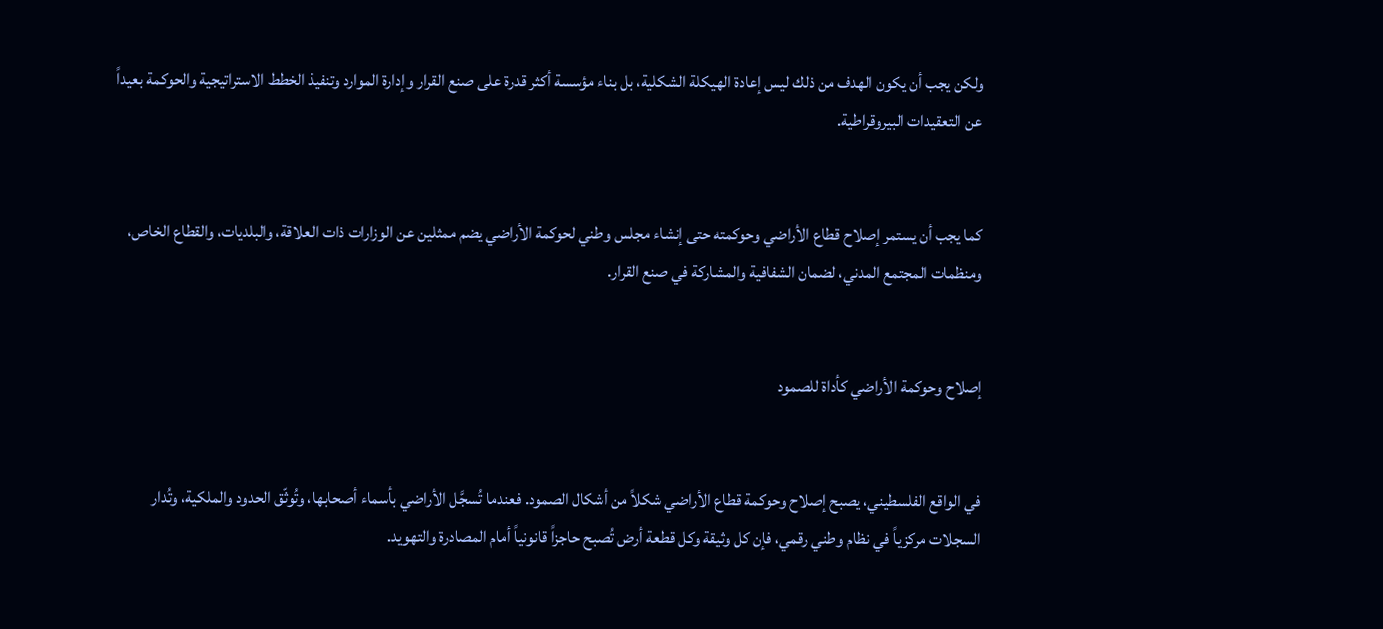ولكن يجب أن يكون الهدف من ذلك ليس إعادة الهيكلة الشكلية، بل بناء مؤسسة أكثر قدرة على صنع القرار وإدارة الموارد وتنفيذ الخطط الاستراتيجية والحوكمة بعيداً عن التعقيدات البيروقراطية.


كما يجب أن يستمر إصلاح قطاع الأراضي وحوكمته حتى إنشاء مجلس وطني لحوكمة الأراضي يضم ممثلين عن الوزارات ذات العلاقة، والبلديات، والقطاع الخاص، ومنظمات المجتمع المدني، لضمان الشفافية والمشاركة في صنع القرار.


إصلاح وحوكمة الأراضي كأداة للصمود


في الواقع الفلسطيني، يصبح إصلاح وحوكمة قطاع الأراضي شكلاً من أشكال الصمود. فعندما تُسجَّل الأراضي بأسماء أصحابها، وتُوثّق الحدود والملكية، وتُدار السجلات مركزياً في نظام وطني رقمي، فإن كل وثيقة وكل قطعة أرض تُصبح حاجزاً قانونياً أمام المصادرة والتهويد.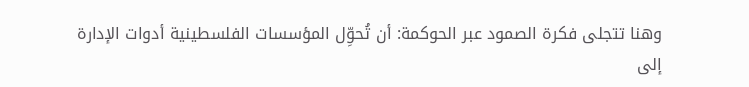وهنا تتجلى فكرة الصمود عبر الحوكمة: أن تُحوِّل المؤسسات الفلسطينية أدوات الإدارة إلى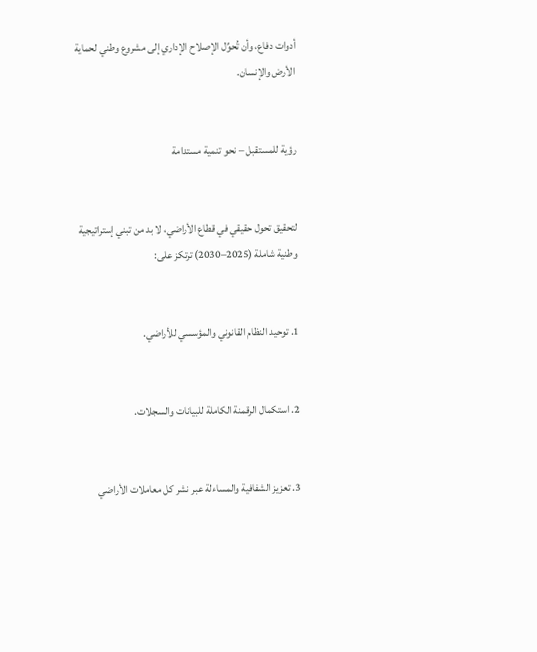أدوات دفاع، وأن تُحوِّل الإصلاح الإداري إلى مشروع وطني لحماية الأرض والإنسان.


رؤية للمستقبل – نحو تنمية مستدامة


لتحقيق تحول حقيقي في قطاع الأراضي، لا بد من تبني إستراتيجية وطنية شاملة (2025–2030) ترتكز على:


1. توحيد النظام القانوني والمؤسسي للأراضي.


2. استكمال الرقمنة الكاملة للبيانات والسجلات.


3. تعزيز الشفافية والمساءلة عبر نشر كل معاملات الأراضي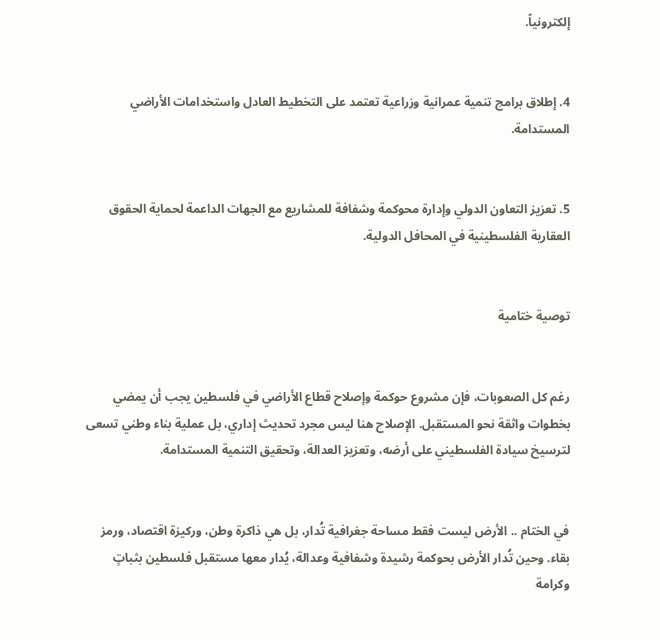إلكترونياً.


4. إطلاق برامج تنمية عمرانية وزراعية تعتمد على التخطيط العادل واستخدامات الأراضي المستدامة.


5. تعزيز التعاون الدولي وإدارة محوكمة وشفافة للمشاريع مع الجهات الداعمة لحماية الحقوق العقارية الفلسطينية في المحافل الدولية.


توصية ختامية


رغم كل الصعوبات، فإن مشروع حوكمة وإصلاح قطاع الأراضي في فلسطين يجب أن يمضي بخطوات واثقة نحو المستقبل. الإصلاح هنا ليس مجرد تحديث إداري، بل عملية بناء وطني تسعى لترسيخ سيادة الفلسطيني على أرضه، وتعزيز العدالة، وتحقيق التنمية المستدامة.


في الختام .. الأرض ليست فقط مساحة جغرافية تُدار، بل هي ذاكرة وطن، وركيزة اقتصاد، ورمز بقاء. وحين تُدار الأرض بحوكمة رشيدة وشفافية وعدالة، يُدار معها مستقبل فلسطين بثباتٍ وكرامة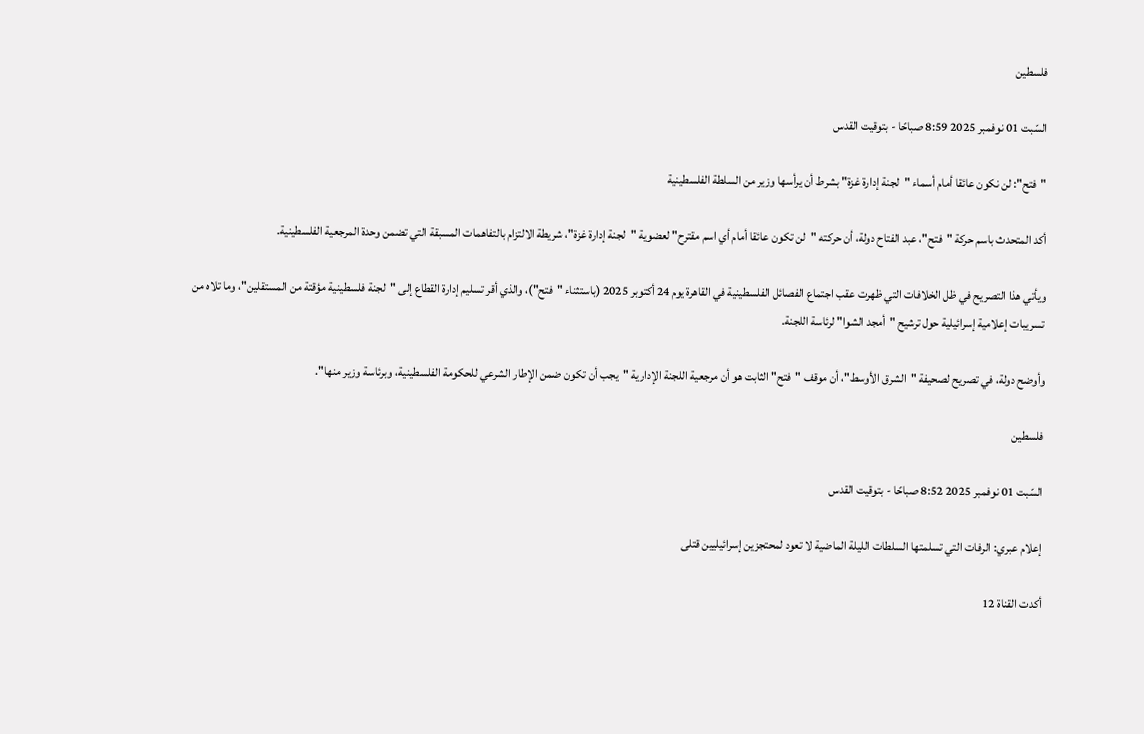فلسطين

السّبت 01 نوفمبر 2025 8:59 صباحًا - بتوقيت القدس

"فتح": لن نكون عائقا أمام أسماء "لجنة إدارة غزة" بشرط أن يرأسها وزير من السلطة الفلسطينية

أكد المتحدث باسم حركة "فتح"، عبد الفتاح دولة، أن حركته "لن تكون عائقا أمام أي اسم مقترح" لعضوية "لجنة إدارة غزة"، شريطة الالتزام بالتفاهمات المسبقة التي تضمن وحدة المرجعية الفلسطينية.

ويأتي هذا التصريح في ظل الخلافات التي ظهرت عقب اجتماع الفصائل الفلسطينية في القاهرة يوم 24 أكتوبر 2025 (باستثناء "فتح")، والذي أقر تسليم إدارة القطاع إلى "لجنة فلسطينية مؤقتة من المستقلين"، وما تلاه من تسريبات إعلامية إسرائيلية حول ترشيح "أمجد الشوا" لرئاسة اللجنة.

وأوضح دولة، في تصريح لصحيفة "الشرق الأوسط"، أن موقف "فتح" الثابت هو أن مرجعية اللجنة الإدارية "يجب أن تكون ضمن الإطار الشرعي للحكومة الفلسطينية، وبرئاسة وزير منها".

فلسطين

السّبت 01 نوفمبر 2025 8:52 صباحًا - بتوقيت القدس

إعلام عبري: الرفات التي تسلمتها السلطات الليلة الماضية لا تعود لمحتجزين إسرائيليين قتلى

أكدت القناة 12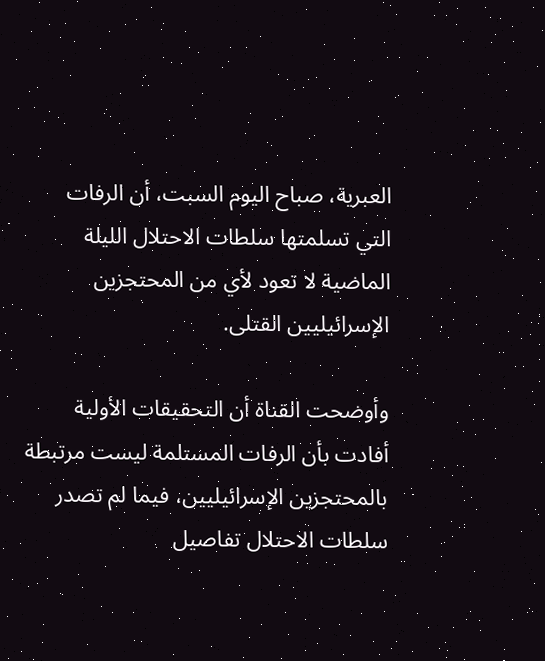العبرية، صباح اليوم السبت، أن الرفات التي تسلمتها سلطات الاحتلال الليلة الماضية لا تعود لأي من المحتجزين الإسرائيليين القتلى.

وأوضحت القناة أن التحقيقات الأولية أفادت بأن الرفات المستلمة ليست مرتبطة بالمحتجزين الإسرائيليين، فيما لم تصدر سلطات الاحتلال تفاصيل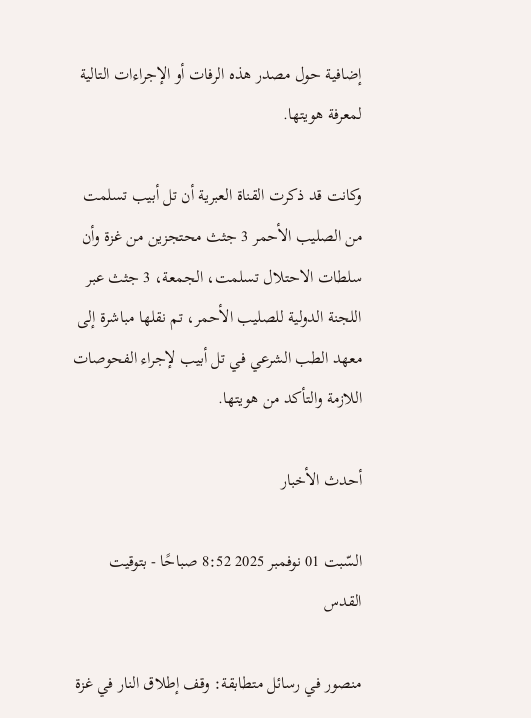إضافية حول مصدر هذه الرفات أو الإجراءات التالية لمعرفة هويتها.

وكانت قد ذكرت القناة العبرية أن تل أبيب تسلمت من الصليب الأحمر 3 جثث محتجزين من غزة وأن سلطات الاحتلال تسلمت، الجمعة، 3 جثث عبر اللجنة الدولية للصليب الأحمر، تم نقلها مباشرة إلى معهد الطب الشرعي في تل أبيب لإجراء الفحوصات اللازمة والتأكد من هويتها.

أحدث الأخبار

السّبت 01 نوفمبر 2025 8:52 صباحًا - بتوقيت القدس

منصور في رسائل متطابقة: وقف إطلاق النار في غزة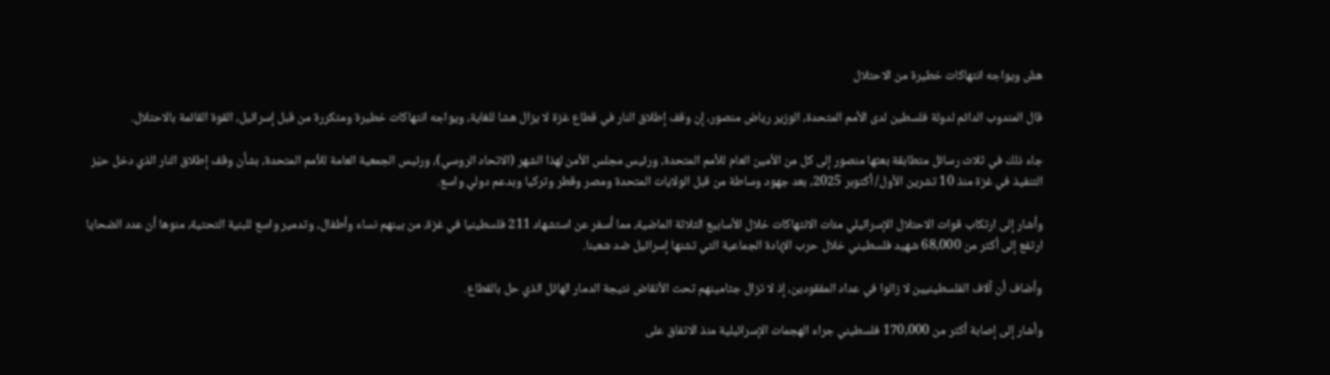هشٌ ويواجه انتهاكات خطيرة من الاحتلال

قال المندوب الدائم لدولة فلسطين لدى الأمم المتحدة، الوزير رياض منصور، إن وقف إطلاق النار في قطاع غزة لا يزال هشا للغاية، ويواجه انتهاكات خطيرة ومتكررة من قبل إسرائيل، القوة القائمة بالاحتلال.

جاء ذلك في ثلاث رسائل متطابقة بعثها منصور إلى كل من الأمين العام للأمم المتحدة، ورئيس مجلس الأمن لهذا الشهر (الاتحاد الروسي)، ورئيس الجمعية العامة للأمم المتحدة، بشأن وقف إطلاق النار الذي دخل حيّز التنفيذ في غزة منذ 10 تشرين الأول/ أكتوبر 2025، بعد جهود وساطة من قبل الولايات المتحدة ومصر وقطر وتركيا وبدعم دولي واسع.

وأشار إلى ارتكاب قوات الاحتلال الإسرائيلي مئات الانتهاكات خلال الأسابيع الثلاثة الماضية، مما أسفر عن استشهاد 211 فلسطينيا في غزة، من بينهم نساء وأطفال، وتدمير واسع للبنية التحتية، منوها أن عدد الضحايا ارتفع إلى أكثر من 68,000 شهيد فلسطيني خلال حرب الإبادة الجماعية التي تشنها إسرائيل ضد شعبنا.

وأضاف أن آلاف الفلسطينيين لا زالوا في عداد المفقودين، إذ لا تزال جثامينهم تحت الأنقاض نتيجة الدمار الهائل الذي حل بالقطاع.

وأشار إلى إصابة أكثر من 170,000 فلسطيني جراء الهجمات الإسرائيلية منذ الاتفاق على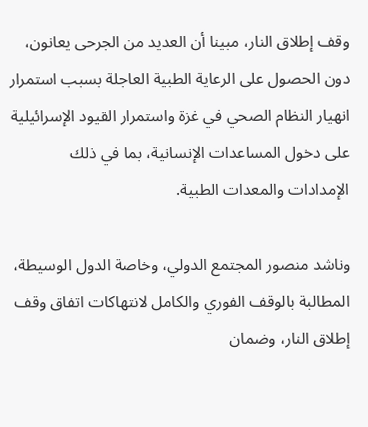وقف إطلاق النار، مبينا أن العديد من الجرحى يعانون، دون الحصول على الرعاية الطبية العاجلة بسبب استمرار انهيار النظام الصحي في غزة واستمرار القيود الإسرائيلية على دخول المساعدات الإنسانية، بما في ذلك الإمدادات والمعدات الطبية.

وناشد منصور المجتمع الدولي، وخاصة الدول الوسيطة، المطالبة بالوقف الفوري والكامل لانتهاكات اتفاق وقف إطلاق النار، وضمان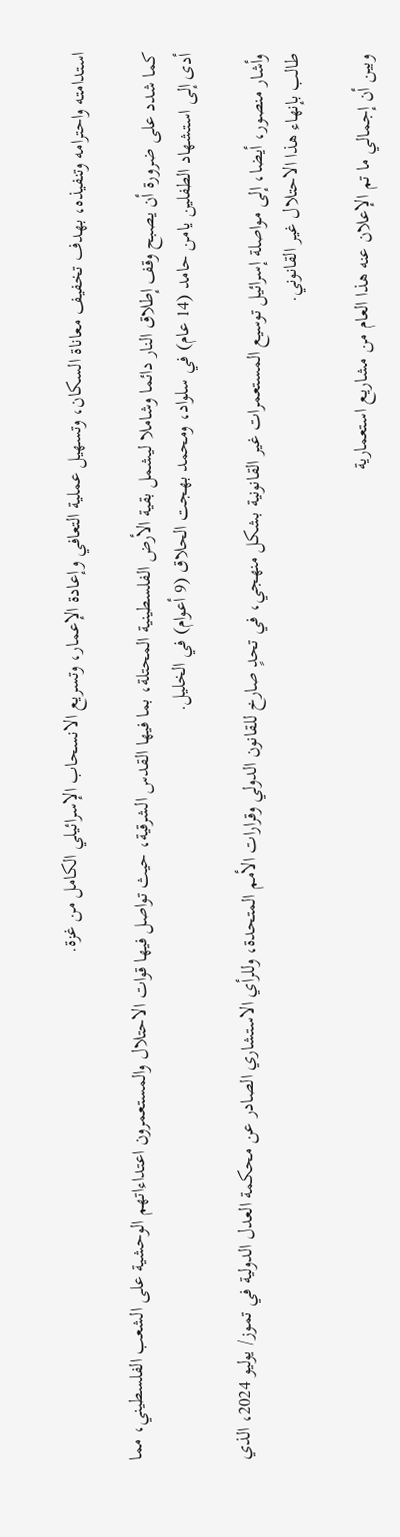استدامته واحترامه وتنفيذه، بهدف تخفيف معاناة السكان، وتسهيل عملية التعافي وإعادة الإعمار، وتسريع الانسحاب الإسرائيلي الكامل من غزة.

كما شدد على ضرورة أن يصبح وقف إطلاق النار دائما وشاملا ليشمل بقية الأرض الفلسطينية المحتلة، بما فيها القدس الشرقية، حيث تواصل فيها قوات الاحتلال والمستعمرون اعتداءاتهم الوحشية على الشعب الفلسطيني، مما أدى إلى استشهاد الطفلين يامن حامد (14 عام) في سلواد، ومحمد بهجت الحلاق (9 أعوام) في الخليل.

وأشار منصور، أيضا، إلى مواصلة إسرائيل توسيع المستعمرات غير القانونية بشكل منهجي، في تحدٍ صارخ للقانون الدولي وقرارات الأمم المتحدة، وللرأي الاستشاري الصادر عن محكمة العدل الدولية في تموز/ يوليو 2024، الذي طالب بإنهاء هذا الاحتلال غير القانوني.

وبين أن إجمالي ما تم الإعلان عنه هذا العام من مشاريع استعمارية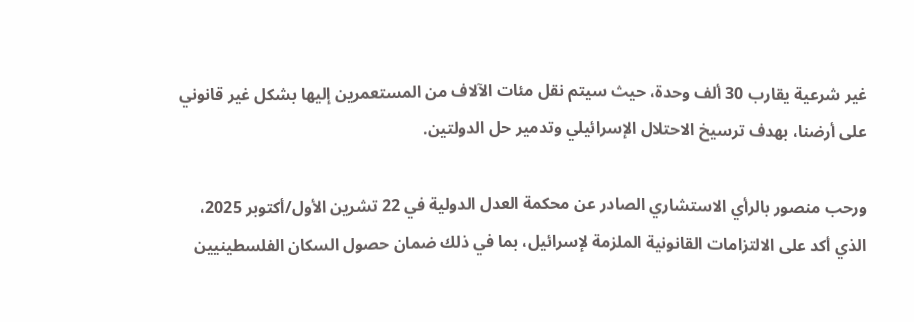غير شرعية يقارب 30 ألف وحدة، حيث سيتم نقل مئات الآلاف من المستعمرين إليها بشكل غير قانوني على أرضنا، بهدف ترسيخ الاحتلال الإسرائيلي وتدمير حل الدولتين.

ورحب منصور بالرأي الاستشاري الصادر عن محكمة العدل الدولية في 22 تشرين الأول/أكتوبر 2025، الذي أكد على الالتزامات القانونية الملزمة لإسرائيل، بما في ذلك ضمان حصول السكان الفلسطينيين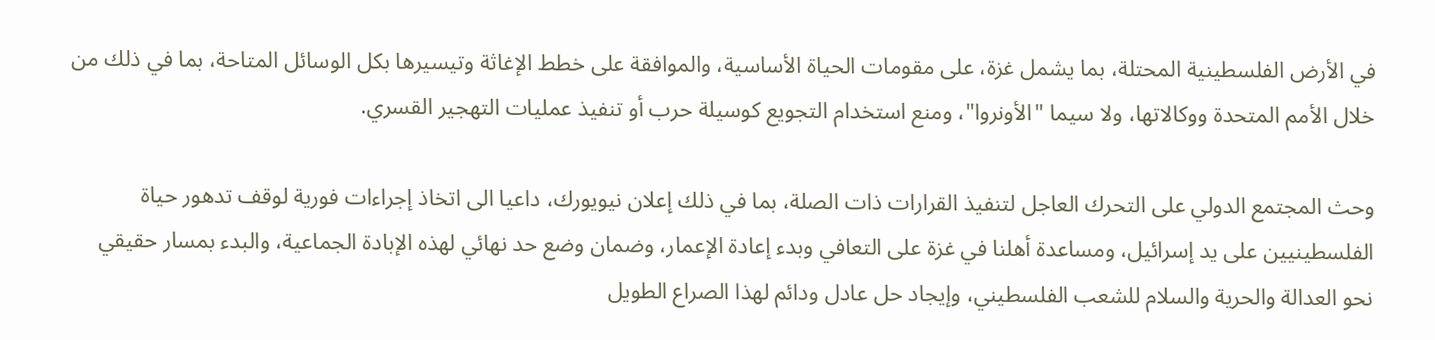في الأرض الفلسطينية المحتلة، بما يشمل غزة، على مقومات الحياة الأساسية، والموافقة على خطط الإغاثة وتيسيرها بكل الوسائل المتاحة، بما في ذلك من خلال الأمم المتحدة ووكالاتها، ولا سيما "الأونروا"، ومنع استخدام التجويع كوسيلة حرب أو تنفيذ عمليات التهجير القسري.

وحث المجتمع الدولي على التحرك العاجل لتنفيذ القرارات ذات الصلة، بما في ذلك إعلان نيويورك، داعيا الى اتخاذ إجراءات فورية لوقف تدهور حياة الفلسطينيين على يد إسرائيل، ومساعدة أهلنا في غزة على التعافي وبدء إعادة الإعمار، وضمان وضع حد نهائي لهذه الإبادة الجماعية، والبدء بمسار حقيقي نحو العدالة والحرية والسلام للشعب الفلسطيني، وإيجاد حل عادل ودائم لهذا الصراع الطويل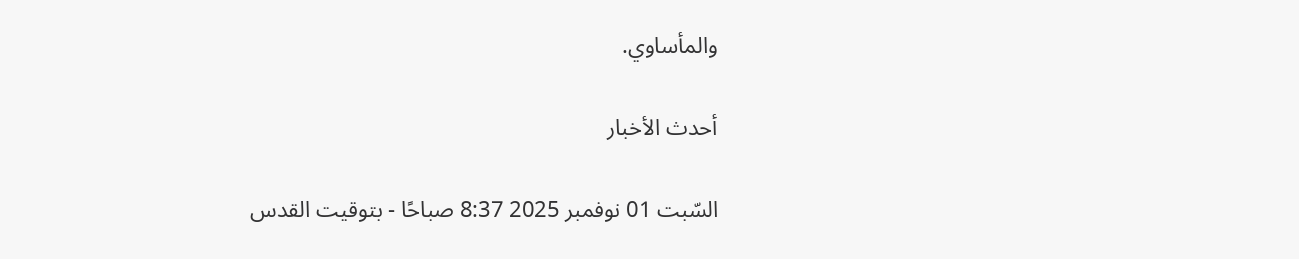والمأساوي.

أحدث الأخبار

السّبت 01 نوفمبر 2025 8:37 صباحًا - بتوقيت القدس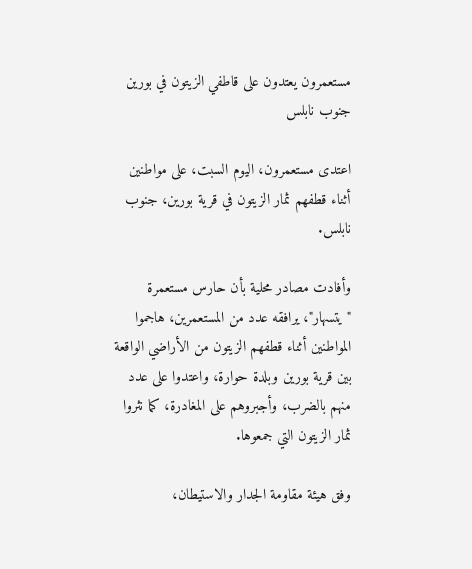مستعمرون يعتدون على قاطفي الزيتون في بورين جنوب نابلس

اعتدى مستعمرون، اليوم السبت، على مواطنين أثناء قطفهم ثمار الزيتون في قرية بورين، جنوب نابلس.

وأفادت مصادر محلية بأن حارس مستعمرة "يتسهار"، يرافقه عدد من المستعمرين، هاجموا المواطنين أثناء قطفهم الزيتون من الأراضي الواقعة بين قرية بورين وبلدة حوارة، واعتدوا على عدد منهم بالضرب، وأجبروهم على المغادرة، كما نثروا ثمار الزيتون التي جمعوها.

وفق هيئة مقاومة الجدار والاستيطان،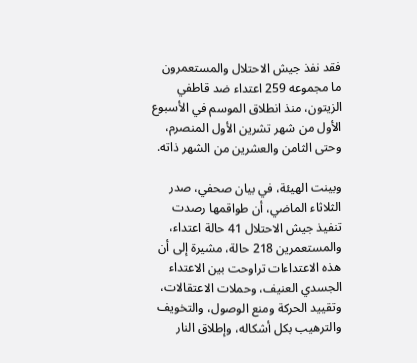فقد نفذ جيش الاحتلال والمستعمرون ما مجموعه 259 اعتداء ضد قاطفي الزيتون، منذ انطلاق الموسم في الأسبوع الأول من شهر تشرين الأول المنصرم، وحتى الثامن والعشرين من الشهر ذاته.

وبينت الهيئة، في بيان صحفي، صدر الثلاثاء الماضي، أن طواقمها رصدت تنفيذ جيش الاحتلال 41 حالة اعتداء، والمستعمرين 218 حالة، مشيرة إلى أن هذه الاعتداءات تراوحت بين الاعتداء الجسدي العنيف، وحملات الاعتقالات، وتقييد الحركة ومنع الوصول، والتخويف والترهيب بكل أشكاله، وإطلاق النار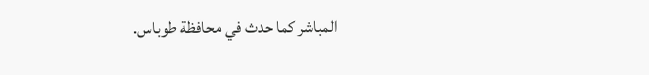المباشر كما حدث في محافظة طوباس.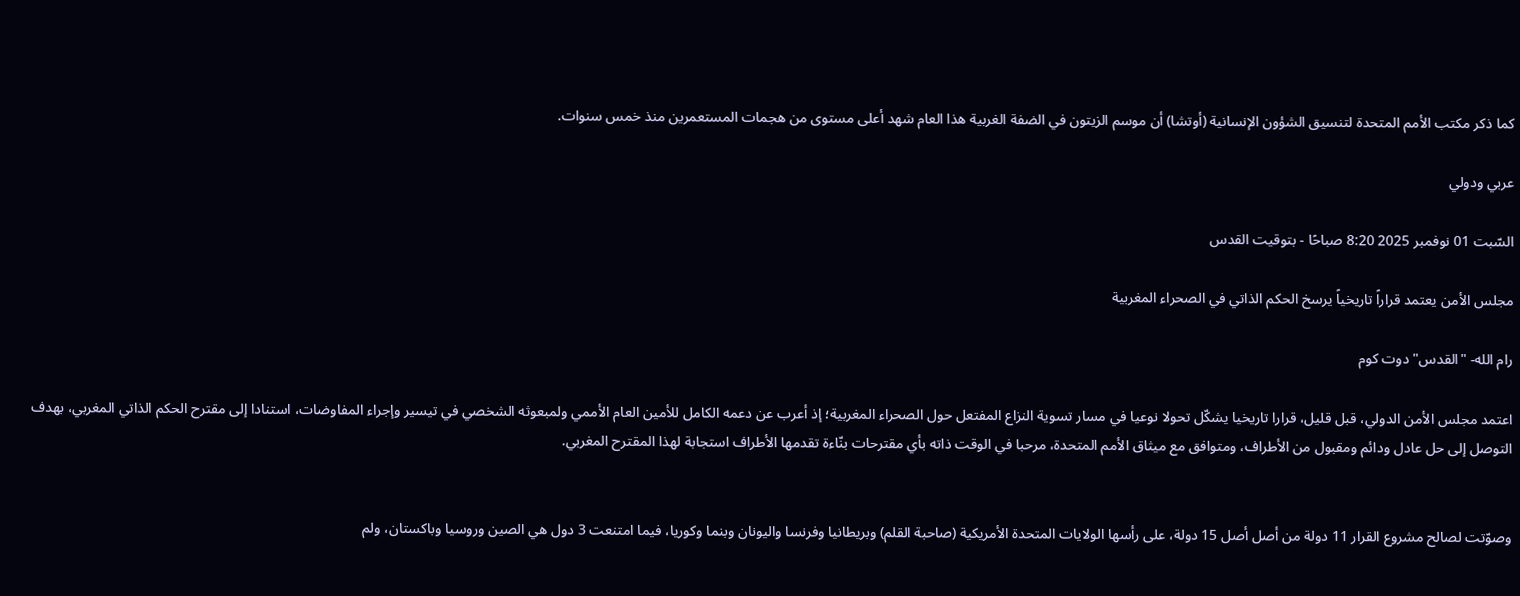كما ذكر مكتب الأمم المتحدة لتنسيق الشؤون الإنسانية (أوتشا) أن موسم الزيتون في الضفة الغربية هذا العام شهد أعلى مستوى من هجمات المستعمرين منذ خمس سنوات.

عربي ودولي

السّبت 01 نوفمبر 2025 8:20 صباحًا - بتوقيت القدس

مجلس الأمن يعتمد قراراً تاريخياً يرسخ الحكم الذاتي في الصحراء المغربية

رام الله- "القدس" دوت كوم

اعتمد مجلس الأمن الدولي، قبل قليل، قرارا تاريخيا يشكّل تحولا نوعيا في مسار تسوية النزاع المفتعل حول الصحراء المغربية؛ إذ أعرب عن دعمه الكامل للأمين العام الأممي ولمبعوثه الشخصي في تيسير وإجراء المفاوضات، استنادا إلى مقترح الحكم الذاتي المغربي، بهدف التوصل إلى حل عادل ودائم ومقبول من الأطراف، ومتوافق مع ميثاق الأمم المتحدة، مرحبا في الوقت ذاته بأي مقترحات بنّاءة تقدمها الأطراف استجابة لهذا المقترح المغربي.


وصوّتت لصالح مشروع القرار 11 دولة من أصل أصل 15 دولة، على رأسها الولايات المتحدة الأمريكية (صاحبة القلم) وبريطانيا وفرنسا واليونان وبنما وكوريا، فيما امتنعت 3 دول هي الصين وروسيا وباكستان، ولم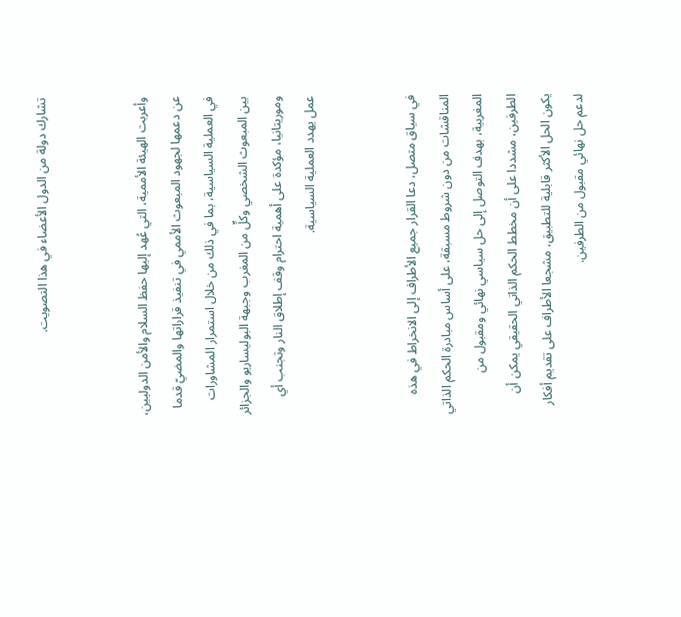تشارك دولة من الدول الأعضاء في هذا التصويت.


وأعربت الهيئة الأممية، التي عُهد إليها حفظ السلام والأمن الدوليين، عن دعمها لجهود المبعوث الأممي في تنفيذ قراراتها والمضيّ قدما في العملية السياسية، بما في ذلك من خلال استمرار المشاورات بين المبعوث الشخصي وكلٍّ من المغرب وجبهة البوليساريو والجزائر وموريتانيا، مؤكدة على أهمية احترام وقف إطلاق النار وتجنب أي عمل يهدد العملية السياسية.


في سياق متصل، دعا القرار جميع الأطراف إلى الانخراط في هذه المناقشات من دون شروط مسبقة، على أساس مبادرة الحكم الذاتي المغربية، بهدف التوصل إلى حل سياسي نهائي ومقبول من الطرفين، مشددا على أن مخطط الحكم الذاتي الحقيقي يمكن أن يكون الحل الأكثر قابلية للتطبيق، مشجعا الأطراف على تقديم أفكار لدعم حل نهائي مقبول من الطرفين.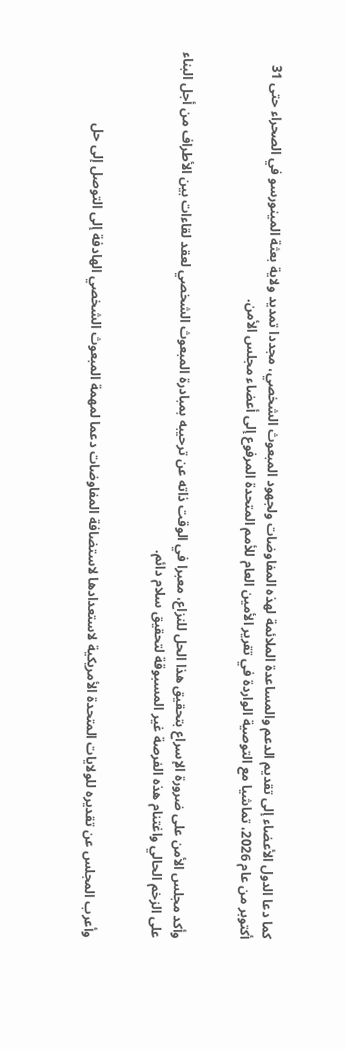كما دعا الدول الأعضاء إلى تقديم الدعم والمساعدة الملائمة لهذه المفاوضات ولجهود المبعوث الشخصي، مجددا تمديد ولاية بعثة المينورسو في الصحراء حتى 31 أكتوبر من عام 2026، تماشيا مع التوصية الواردة في تقرير الأمين العام للأمم المتحدة المرفوع إلى أعضاء مجلس الأمن.


وأكد مجلس الأمن على ضرورة الإسراع بتحقيق هذا الحل للنزاع، معبرا في الوقت ذاته عن ترحيبه بمبادرة المبعوث الشخصي لعقد لقاءات بين الأطراف من أجل البناء على الزخم الحالي واغتنام هذه الفرصة غير المسبوقة لتحقيق سلام دائم.


وأعرب المجلس عن تقديره للولايات المتحدة الأمريكية لاستعدادها لاستضافة المفاوضات دعما لمهمة المبعوث الشخصي الهادفة إلى التوصل إلى حل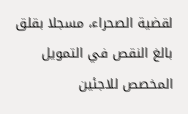لقضية الصحراء، مسجلا بقلق بالغ النقص في التمويل المخصص للاجئين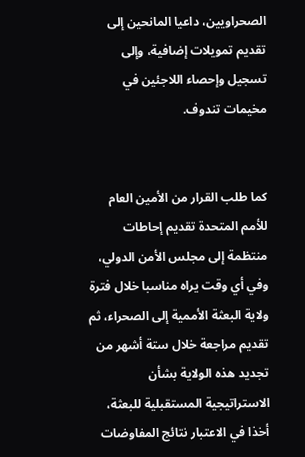الصحراويين، داعيا المانحين إلى تقديم تمويلات إضافية، وإلى تسجيل وإحصاء اللاجئين في مخيمات تندوف.


كما طلب القرار من الأمين العام للأمم المتحدة تقديم إحاطات منتظمة إلى مجلس الأمن الدولي، وفي أي وقت يراه مناسبا خلال فترة ولاية البعثة الأممية إلى الصحراء، ثم تقديم مراجعة خلال ستة أشهر من تجديد هذه الولاية بشأن الاستراتيجية المستقبلية للبعثة، أخذا في الاعتبار نتائج المفاوضات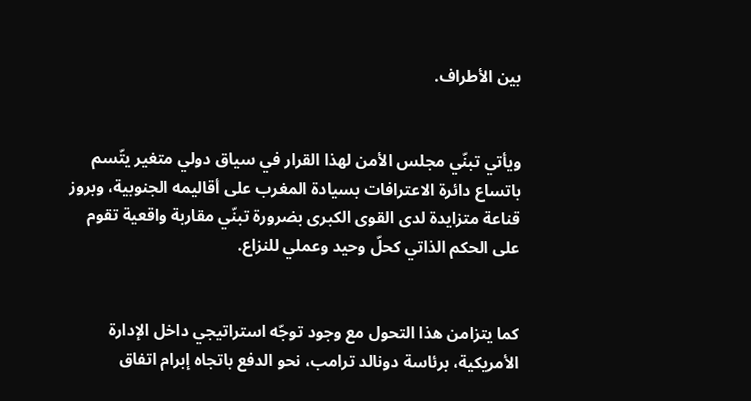بين الأطراف.


ويأتي تبنّي مجلس الأمن لهذا القرار في سياق دولي متغير يتّسم باتساع دائرة الاعترافات بسيادة المغرب على أقاليمه الجنوبية، وبروز قناعة متزايدة لدى القوى الكبرى بضرورة تبنّي مقاربة واقعية تقوم على الحكم الذاتي كحلّ وحيد وعملي للنزاع.


كما يتزامن هذا التحول مع وجود توجّه استراتيجي داخل الإدارة الأمريكية، برئاسة دونالد ترامب، نحو الدفع باتجاه إبرام اتفاق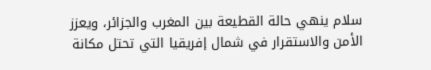سلام ينهي حالة القطيعة بين المغرب والجزائر، ويعزز الأمن والاستقرار في شمال إفريقيا التي تحتل مكانة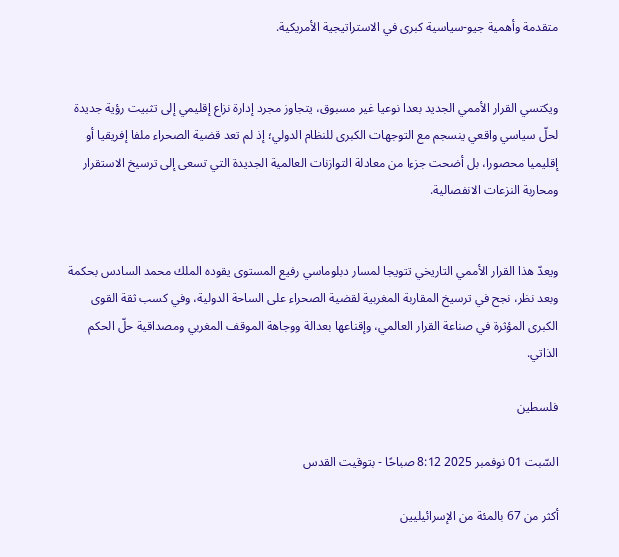متقدمة وأهمية جيو-سياسية كبرى في الاستراتيجية الأمريكية.


ويكتسي القرار الأممي الجديد بعدا نوعيا غير مسبوق، يتجاوز مجرد إدارة نزاع إقليمي إلى تثبيت رؤية جديدة لحلّ سياسي واقعي ينسجم مع التوجهات الكبرى للنظام الدولي؛ إذ لم تعد قضية الصحراء ملفا إفريقيا أو إقليميا محصورا، بل أضحت جزءا من معادلة التوازنات العالمية الجديدة التي تسعى إلى ترسيخ الاستقرار ومحاربة النزعات الانفصالية.


ويعدّ هذا القرار الأممي التاريخي تتويجا لمسار دبلوماسي رفيع المستوى يقوده الملك محمد السادس بحكمة وبعد نظر، نجح في ترسيخ المقاربة المغربية لقضية الصحراء على الساحة الدولية، وفي كسب ثقة القوى الكبرى المؤثرة في صناعة القرار العالمي، وإقناعها بعدالة ووجاهة الموقف المغربي ومصداقية حلّ الحكم الذاتي.

فلسطين

السّبت 01 نوفمبر 2025 8:12 صباحًا - بتوقيت القدس

أكثر من 67 بالمئة من الإسرائيليين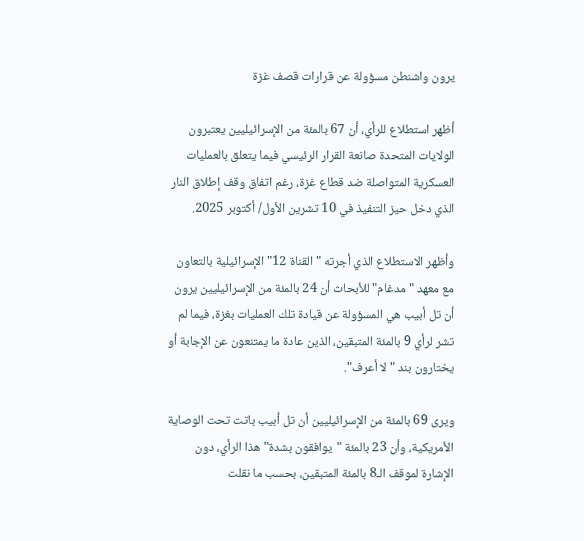يرون واشنطن مسؤولة عن قرارات قصف غزة

أظهر استطلاع للرأي، أن 67 بالمئة من الإسرائيليين يعتبرون الولايات المتحدة صانعة القرار الرئيسي فيما يتعلق بالعمليات العسكرية المتواصلة ضد قطاع غزة، رغم اتفاق وقف إطلاق النار الذي دخل حيز التنفيذ في 10 تشرين الأول/ أكتوبر 2025.

وأظهر الاستطلاع الذي أجرته "القناة 12" الإسرائيلية بالتعاون مع معهد "مدغام" للأبحاث أن 24 بالمئة من الإسرائيليين يرون أن تل أبيب هي المسؤولة عن قيادة تلك العمليات بغزة، فيما لم تشر لرأي 9 بالمئة المتبقين، الذين عادة ما يمتنعون عن الإجابة أو يختارون بند "لا أعرف".

ويرى 69 بالمئة من الإسرائيليين أن تل أبيب باتت تحت الوصاية الأمريكية، وأن 23 بالمئة "يوافقون بشدة" هذا الرأي، دون الإشارة لموقف الـ8 بالمئة المتبقين، بحسب ما نقلت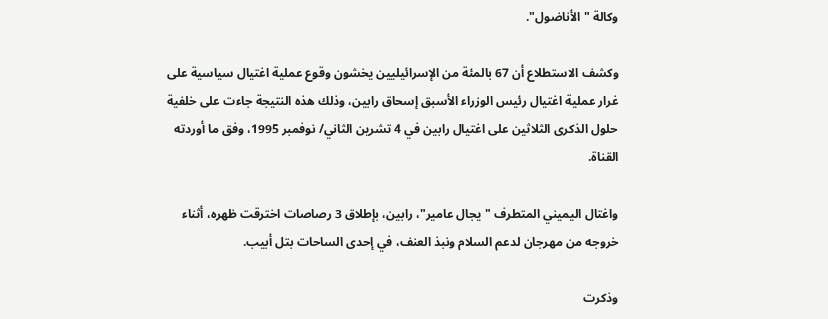وكالة "الأناضول".

وكشف الاستطلاع أن 67 بالمئة من الإسرائيليين يخشون وقوع عملية اغتيال سياسية على غرار عملية اغتيال رئيس الوزراء الأسبق إسحاق رابين، وذلك هذه النتيجة جاءت على خلفية حلول الذكرى الثلاثين على اغتيال رابين في 4 تشرين الثاني/ نوفمبر 1995، وفق ما أوردته القناة.

واغتال اليميني المتطرف "يجال عامير"، رابين، بإطلاق 3 رصاصات اخترقت ظهره، أثناء خروجه من مهرجان لدعم السلام ونبذ العنف، في إحدى الساحات بتل أبيب.

وذكرت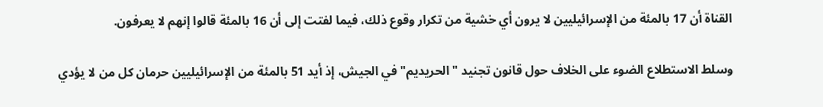القناة أن 17 بالمئة من الإسرائيليين لا يرون أي خشية من تكرار وقوع ذلك، فيما لفتت إلى أن 16 بالمئة قالوا إنهم لا يعرفون.

وسلط الاستطلاع الضوء على الخلاف حول قانون تجنيد "الحريديم" في الجيش، إذ أيد 51 بالمئة من الإسرائيليين حرمان كل من لا يؤدي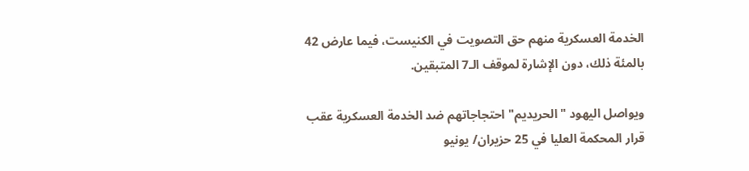الخدمة العسكرية منهم حق التصويت في الكنيست، فيما عارض 42 بالمئة ذلك، دون الإشارة لموقف الـ7 المتبقين.

ويواصل اليهود "الحريديم" احتجاجاتهم ضد الخدمة العسكرية عقب قرار المحكمة العليا في 25 حزيران/ يونيو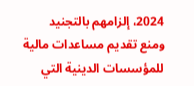2024، إلزامهم بالتجنيد ومنع تقديم مساعدات مالية للمؤسسات الدينية التي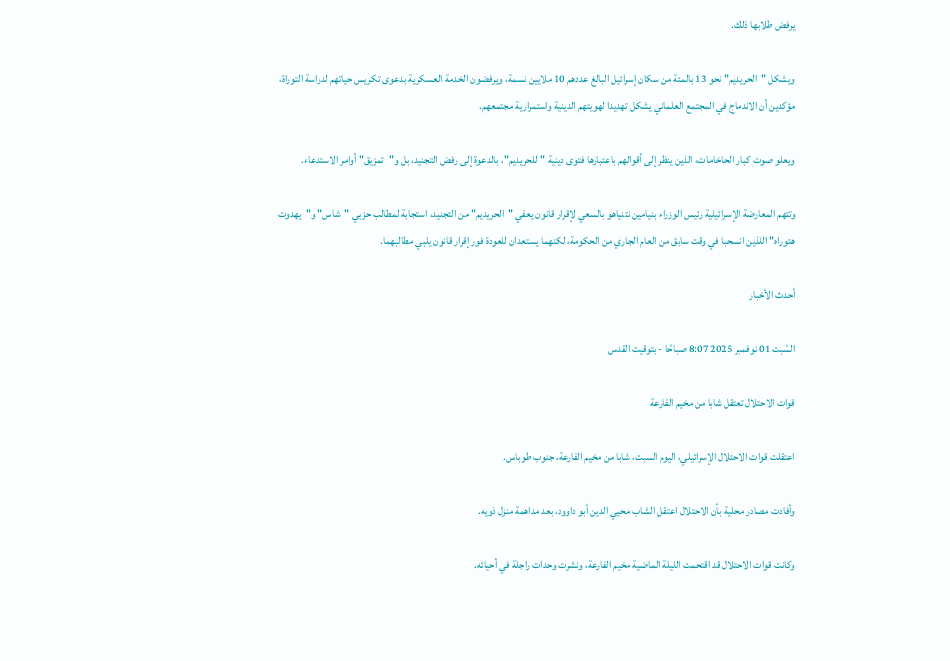يرفض طلابها ذلك.

ويشكل "الحريديم" نحو 13 بالمئة من سكان إسرائيل البالغ عددهم 10 ملايين نسمة، ويرفضون الخدمة العسكرية بدعوى تكريس حياتهم لدراسة التوراة، مؤكدين أن الاندماج في المجتمع العلماني يشكل تهديدا لهويتهم الدينية واستمرارية مجتمعهم.

ويعلو صوت كبار الحاخامات، الذين ينظر إلى أقوالهم باعتبارها فتوى دينية "للحريديم"، بالدعوة إلى رفض التجنيد، بل و"تمزيق" أوامر الاستدعاء.

وتتهم المعارضة الإسرائيلية رئيس الوزراء بنيامين نتنياهو بالسعي لإقرار قانون يعفي "الحريديم" من التجنيد، استجابة لمطالب حزبي "شاس" و"يهدوت هتوراه" اللذين انسحبا في وقت سابق من العام الجاري من الحكومة، لكنهما يستعدان للعودة فور إقرار قانون يلبي مطالبهما.

أحدث الأخبار

السّبت 01 نوفمبر 2025 8:07 صباحًا - بتوقيت القدس

قوات الاحتلال تعتقل شابا من مخيم الفارعة

اعتقلت قوات الاحتلال الإسرائيلي، اليوم السبت، شابا من مخيم الفارعة، جنوب طوباس.

وأفادت مصادر محلية بأن الاحتلال اعتقل الشاب محيي الدين أبو داوود، بعد مداهمة منزل ذويه.

وكانت قوات الاحتلال قد اقتحمت الليلة الماضية مخيم الفارعة، ونشرت وحدات راجلة في أحيائه.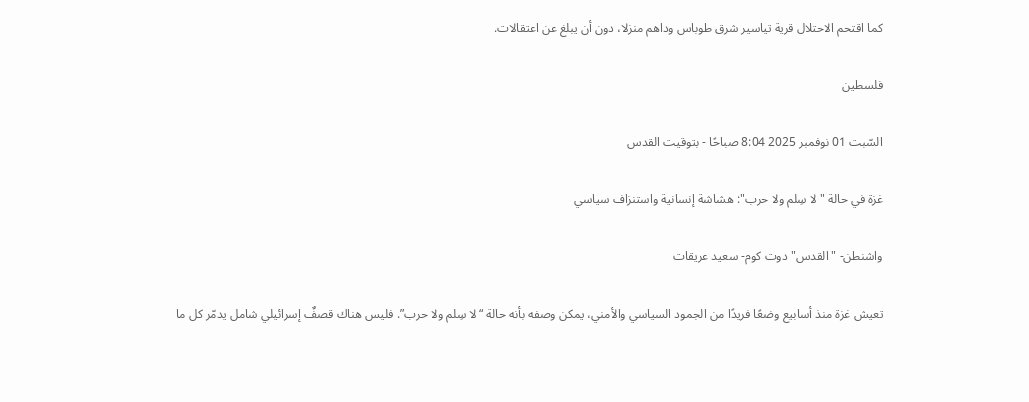كما اقتحم الاحتلال قرية تياسير شرق طوباس وداهم منزلا، دون أن يبلغ عن اعتقالات.

فلسطين

السّبت 01 نوفمبر 2025 8:04 صباحًا - بتوقيت القدس

غزة في حالة "لا سِلم ولا حرب": هشاشة إنسانية واستنزاف سياسي

واشنطن- "القدس" دوت كوم- سعيد عريقات

تعيش غزة منذ أسابيع وضعًا فريدًا من الجمود السياسي والأمني، يمكن وصفه بأنه حالة “لا سِلم ولا حرب”. فليس هناك قصفٌ إسرائيلي شامل يدمّر كل ما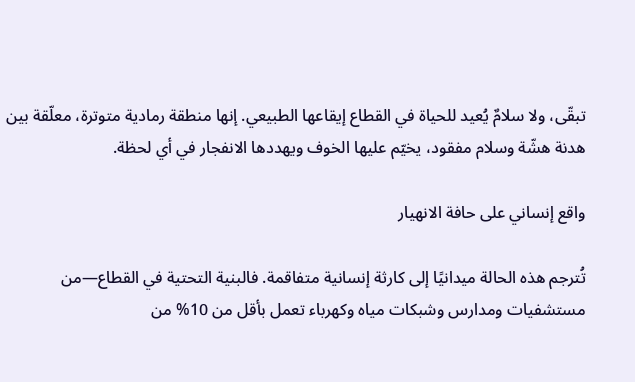تبقّى، ولا سلامٌ يُعيد للحياة في القطاع إيقاعها الطبيعي. إنها منطقة رمادية متوترة، معلّقة بين هدنة هشّة وسلام مفقود، يخيّم عليها الخوف ويهددها الانفجار في أي لحظة.

واقع إنساني على حافة الانهيار

تُترجم هذه الحالة ميدانيًا إلى كارثة إنسانية متفاقمة. فالبنية التحتية في القطاع—من مستشفيات ومدارس وشبكات مياه وكهرباء تعمل بأقل من 10% من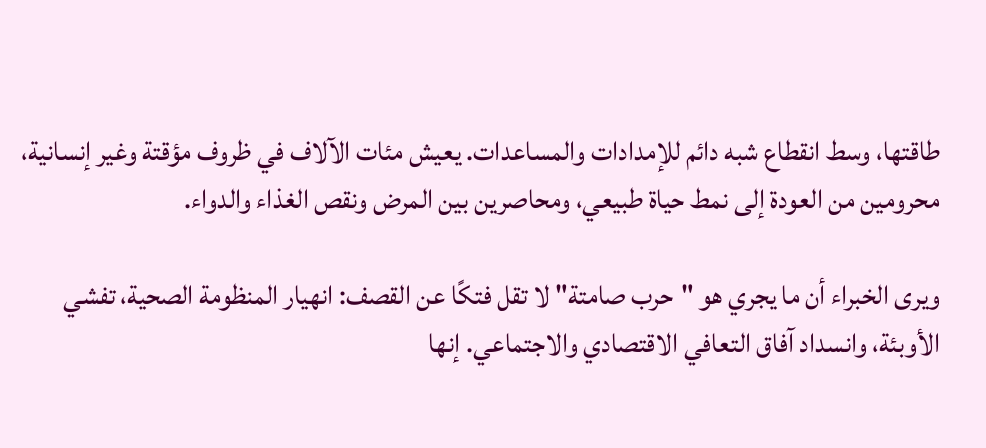طاقتها، وسط انقطاع شبه دائم للإمدادات والمساعدات. يعيش مئات الآلاف في ظروف مؤقتة وغير إنسانية، محرومين من العودة إلى نمط حياة طبيعي، ومحاصرين بين المرض ونقص الغذاء والدواء.

ويرى الخبراء أن ما يجري هو "حرب صامتة" لا تقل فتكًا عن القصف: انهيار المنظومة الصحية، تفشي الأوبئة، وانسداد آفاق التعافي الاقتصادي والاجتماعي. إنها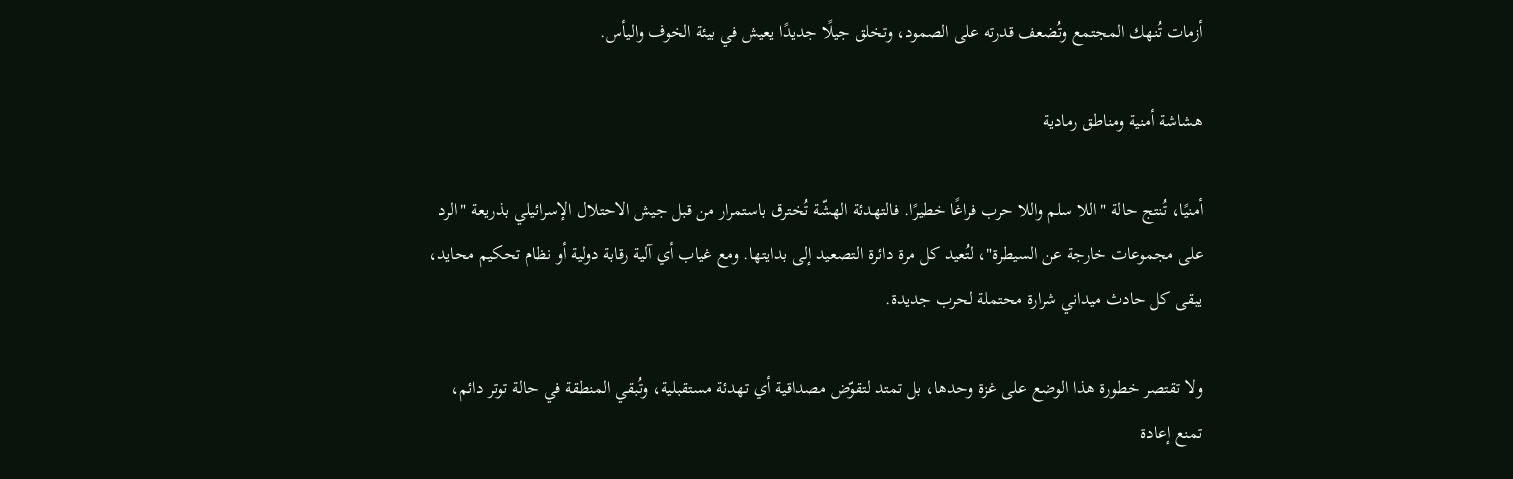أزمات تُنهك المجتمع وتُضعف قدرته على الصمود، وتخلق جيلًا جديدًا يعيش في بيئة الخوف واليأس.

هشاشة أمنية ومناطق رمادية

أمنيًا، تُنتج حالة "اللا سلم واللا حرب فراغًا خطيرًا. فالتهدئة الهشّة تُخترق باستمرار من قبل جيش الاحتلال الإسرائيلي بذريعة "الرد على مجموعات خارجة عن السيطرة"، لتُعيد كل مرة دائرة التصعيد إلى بدايتها. ومع غياب أي آلية رقابة دولية أو نظام تحكيم محايد، يبقى كل حادث ميداني شرارة محتملة لحرب جديدة.

ولا تقتصر خطورة هذا الوضع على غزة وحدها، بل تمتد لتقوّض مصداقية أي تهدئة مستقبلية، وتُبقي المنطقة في حالة توتر دائم، تمنع إعادة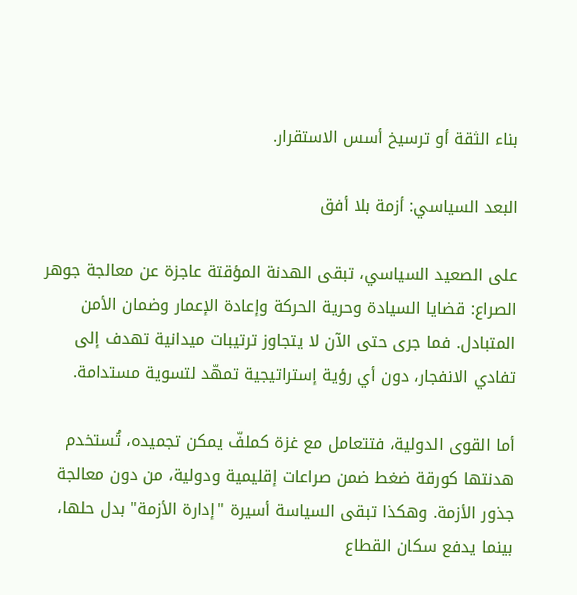بناء الثقة أو ترسيخ أسس الاستقرار.

البعد السياسي: أزمة بلا أفق

على الصعيد السياسي، تبقى الهدنة المؤقتة عاجزة عن معالجة جوهر الصراع: قضايا السيادة وحرية الحركة وإعادة الإعمار وضمان الأمن المتبادل. فما جرى حتى الآن لا يتجاوز ترتيبات ميدانية تهدف إلى تفادي الانفجار، دون أي رؤية إستراتيجية تمهّد لتسوية مستدامة.

أما القوى الدولية، فتتعامل مع غزة كملفّ يمكن تجميده، تُستخدم هدنتها كورقة ضغط ضمن صراعات إقليمية ودولية، من دون معالجة جذور الأزمة. وهكذا تبقى السياسة أسيرة "إدارة الأزمة" بدل حلها، بينما يدفع سكان القطاع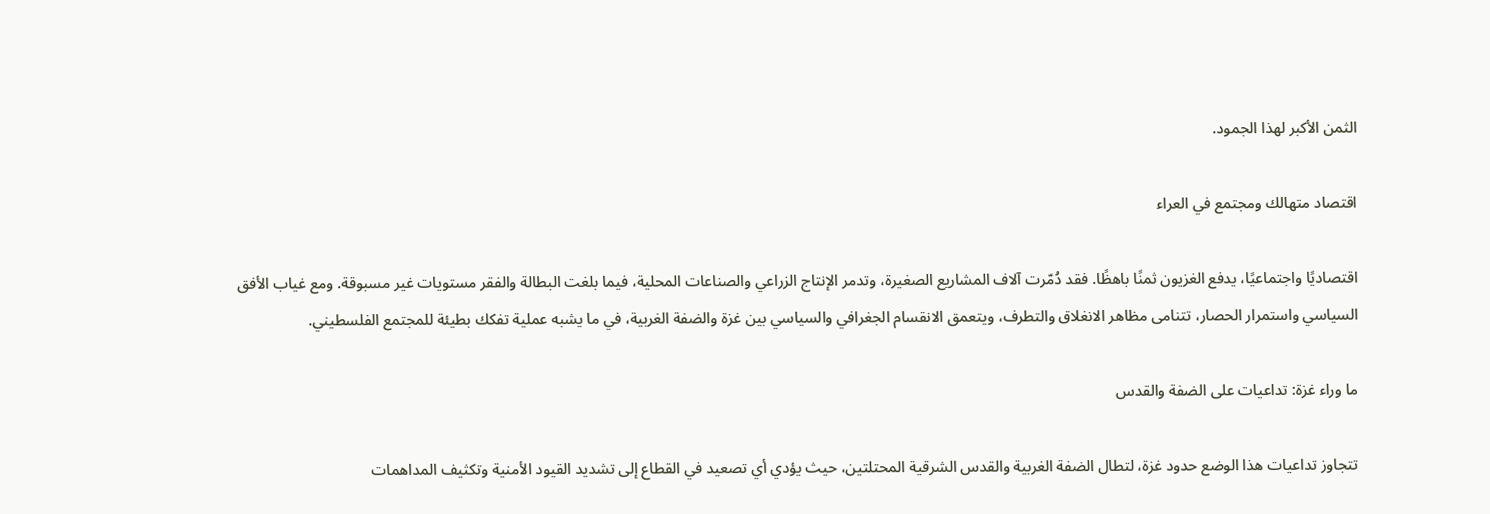الثمن الأكبر لهذا الجمود.

اقتصاد متهالك ومجتمع في العراء

اقتصاديًا واجتماعيًا، يدفع الغزيون ثمنًا باهظًا. فقد دُمّرت آلاف المشاريع الصغيرة، وتدمر الإنتاج الزراعي والصناعات المحلية، فيما بلغت البطالة والفقر مستويات غير مسبوقة. ومع غياب الأفق السياسي واستمرار الحصار، تتنامى مظاهر الانغلاق والتطرف، ويتعمق الانقسام الجغرافي والسياسي بين غزة والضفة الغربية، في ما يشبه عملية تفكك بطيئة للمجتمع الفلسطيني.

ما وراء غزة: تداعيات على الضفة والقدس

تتجاوز تداعيات هذا الوضع حدود غزة، لتطال الضفة الغربية والقدس الشرقية المحتلتين، حيث يؤدي أي تصعيد في القطاع إلى تشديد القيود الأمنية وتكثيف المداهمات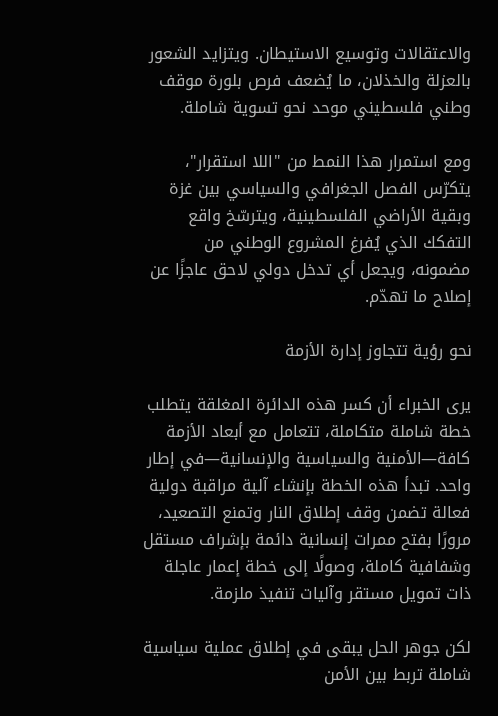والاعتقالات وتوسيع الاستيطان. ويتزايد الشعور بالعزلة والخذلان، ما يُضعف فرص بلورة موقف وطني فلسطيني موحد نحو تسوية شاملة.

ومع استمرار هذا النمط من "اللا استقرار"، يتكرّس الفصل الجغرافي والسياسي بين غزة وبقية الأراضي الفلسطينية، ويترسّخ واقع التفكك الذي يُفرغ المشروع الوطني من مضمونه، ويجعل أي تدخل دولي لاحق عاجزًا عن إصلاح ما تهدّم.

نحو رؤية تتجاوز إدارة الأزمة

يرى الخبراء أن كسر هذه الدائرة المغلقة يتطلب خطة شاملة متكاملة، تتعامل مع أبعاد الأزمة كافة—الأمنية والسياسية والإنسانية—في إطار واحد. تبدأ هذه الخطة بإنشاء آلية مراقبة دولية فعالة تضمن وقف إطلاق النار وتمنع التصعيد، مرورًا بفتح ممرات إنسانية دائمة بإشراف مستقل وشفافية كاملة، وصولًا إلى خطة إعمار عاجلة ذات تمويل مستقر وآليات تنفيذ ملزمة.

لكن جوهر الحل يبقى في إطلاق عملية سياسية شاملة تربط بين الأمن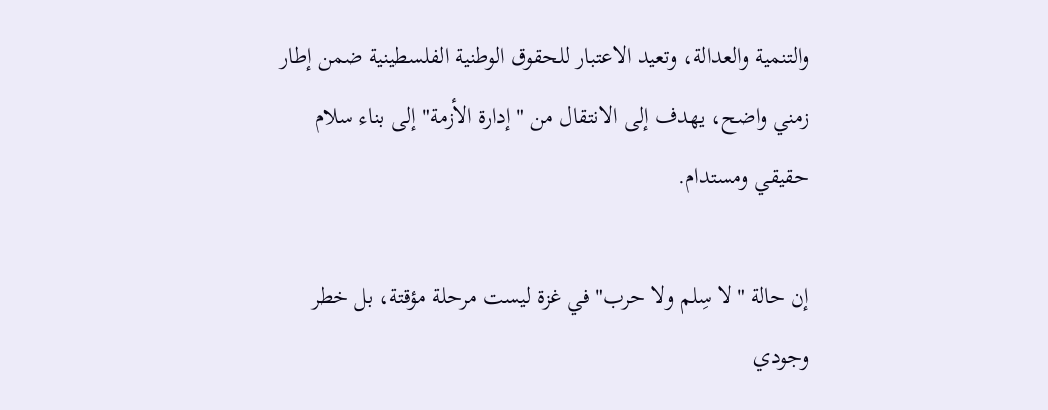والتنمية والعدالة، وتعيد الاعتبار للحقوق الوطنية الفلسطينية ضمن إطار زمني واضح، يهدف إلى الانتقال من "إدارة الأزمة" إلى بناء سلام حقيقي ومستدام.

إن حالة "لا سِلم ولا حرب" في غزة ليست مرحلة مؤقتة، بل خطر وجودي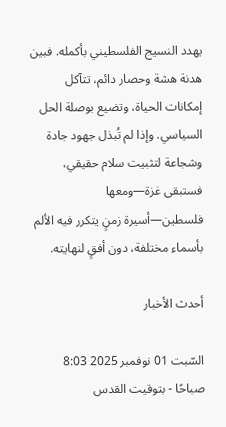يهدد النسيج الفلسطيني بأكمله. فبين هدنة هشة وحصار دائم، تتآكل إمكانات الحياة، وتضيع بوصلة الحل السياسي. وإذا لم تُبذل جهود جادة وشجاعة لتثبيت سلام حقيقي، فستبقى غزة—ومعها فلسطين—أسيرة زمنٍ يتكرر فيه الألم بأسماء مختلفة، دون أفقٍ لنهايته.

أحدث الأخبار

السّبت 01 نوفمبر 2025 8:03 صباحًا - بتوقيت القدس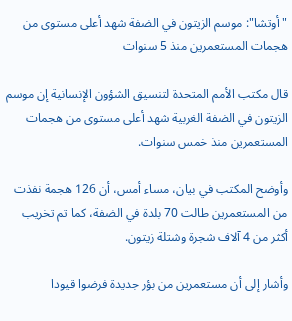"أوتشا": موسم الزيتون في الضفة شهد أعلى مستوى من هجمات المستعمرين منذ 5 سنوات

قال مكتب الأمم المتحدة لتنسيق الشؤون الإنسانية إن موسم الزيتون في الضفة الغربية شهد أعلى مستوى من هجمات المستعمرين منذ خمس سنوات.

وأوضح المكتب في بيان، مساء أمس، أن 126 هجمة نفذت من المستعمرين طالت 70 بلدة في الضفة، كما تم تخريب أكثر من 4 آلاف شجرة وشتلة زيتون.

وأشار إلى أن مستعمرين من بؤر جديدة فرضوا قيودا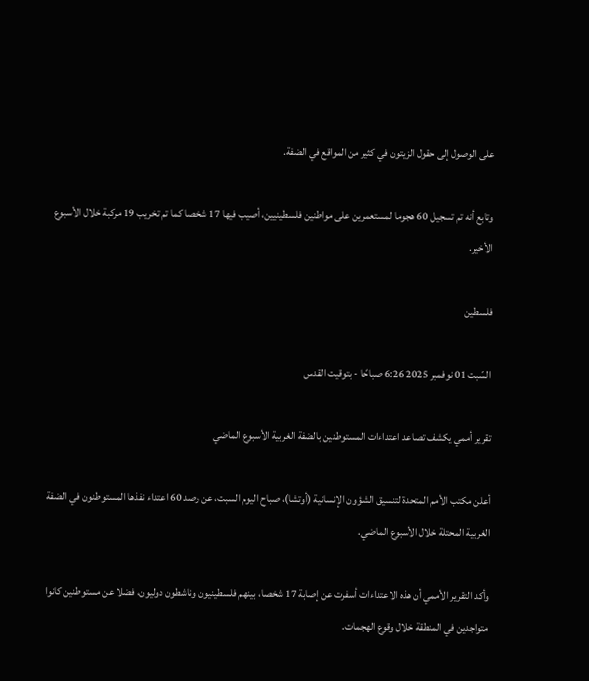على الوصول إلى حقول الزيتون في كثير من المواقع في الضفة.

وتابع أنه تم تسجيل 60 هجوما لمستعمرين على مواطنين فلسطينيين، أصيب فيها 17 شخصا كما تم تخريب 19 مركبة خلال الأسبوع الأخير.

فلسطين

السّبت 01 نوفمبر 2025 6:26 صباحًا - بتوقيت القدس

تقرير أممي يكشف تصاعد اعتداءات المستوطنين بالضفة الغربية الأسبوع الماضي

أعلن مكتب الأمم المتحدة لتنسيق الشؤون الإنسانية (أوتشا)، صباح اليوم السبت، عن رصد 60 اعتداء نفذها المستوطنون في الضفة الغربية المحتلة خلال الأسبوع الماضي.

وأكد التقرير الأممي أن هذه الاعتداءات أسفرت عن إصابة 17 شخصا، بينهم فلسطينيون وناشطون دوليون، فضلا عن مستوطنين كانوا متواجدين في المنطقة خلال وقوع الهجمات.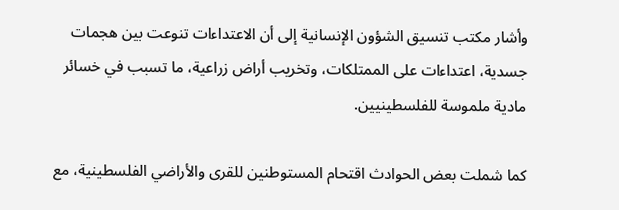وأشار مكتب تنسيق الشؤون الإنسانية إلى أن الاعتداءات تنوعت بين هجمات جسدية، اعتداءات على الممتلكات، وتخريب أراض زراعية، ما تسبب في خسائر مادية ملموسة للفلسطينيين.

كما شملت بعض الحوادث اقتحام المستوطنين للقرى والأراضي الفلسطينية، مع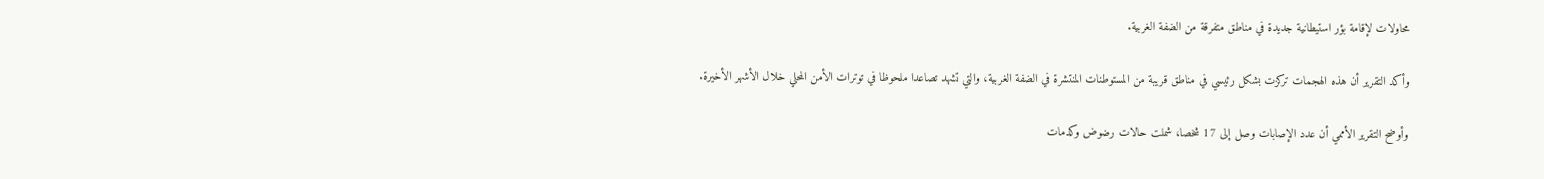محاولات لإقامة بؤر استيطانية جديدة في مناطق متفرقة من الضفة الغربية.

وأكد التقرير أن هذه الهجمات تركزت بشكل رئيسي في مناطق قريبة من المستوطنات المنتشرة في الضفة الغربية، والتي تشهد تصاعدا ملحوظا في توترات الأمن المحلي خلال الأشهر الأخيرة.

وأوضح التقرير الأممي أن عدد الإصابات وصل إلى 17 شخصا، شملت حالات رضوض وكدمات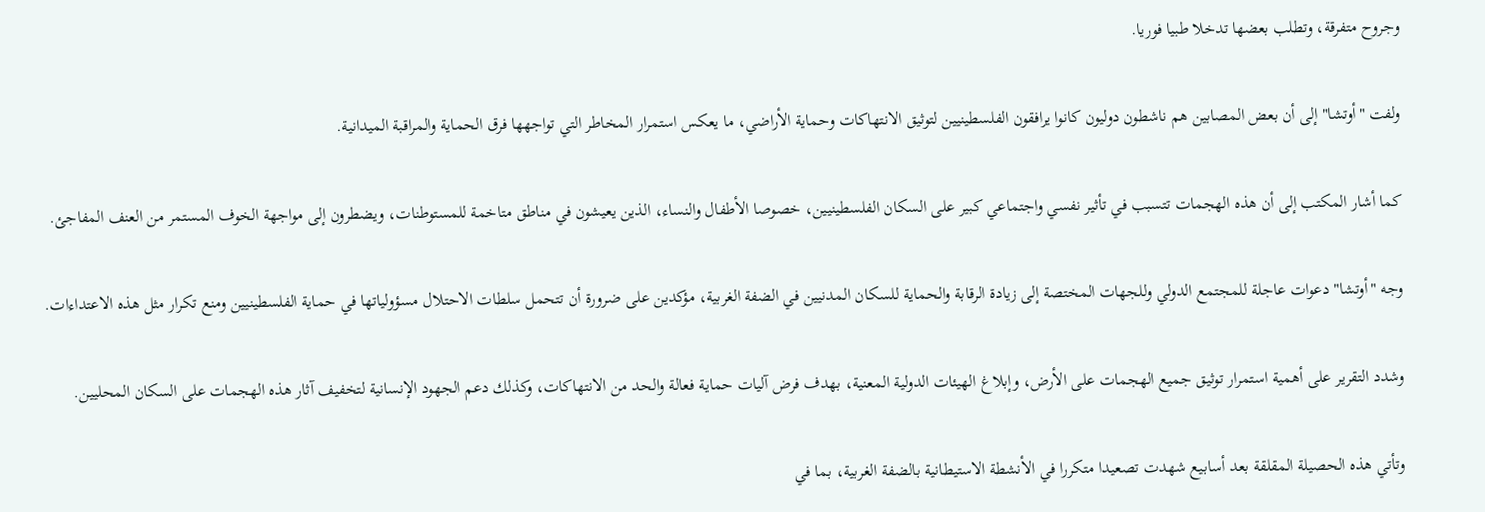وجروح متفرقة، وتطلب بعضها تدخلا طبيا فوريا.

ولفت "أوتشا" إلى أن بعض المصابين هم ناشطون دوليون كانوا يرافقون الفلسطينيين لتوثيق الانتهاكات وحماية الأراضي، ما يعكس استمرار المخاطر التي تواجهها فرق الحماية والمراقبة الميدانية.

كما أشار المكتب إلى أن هذه الهجمات تتسبب في تأثير نفسي واجتماعي كبير على السكان الفلسطينيين، خصوصا الأطفال والنساء، الذين يعيشون في مناطق متاخمة للمستوطنات، ويضطرون إلى مواجهة الخوف المستمر من العنف المفاجئ.

وجه "أوتشا" دعوات عاجلة للمجتمع الدولي وللجهات المختصة إلى زيادة الرقابة والحماية للسكان المدنيين في الضفة الغربية، مؤكدين على ضرورة أن تتحمل سلطات الاحتلال مسؤولياتها في حماية الفلسطينيين ومنع تكرار مثل هذه الاعتداءات.

وشدد التقرير على أهمية استمرار توثيق جميع الهجمات على الأرض، وإبلاغ الهيئات الدولية المعنية، بهدف فرض آليات حماية فعالة والحد من الانتهاكات، وكذلك دعم الجهود الإنسانية لتخفيف آثار هذه الهجمات على السكان المحليين.

وتأتي هذه الحصيلة المقلقة بعد أسابيع شهدت تصعيدا متكررا في الأنشطة الاستيطانية بالضفة الغربية، بما في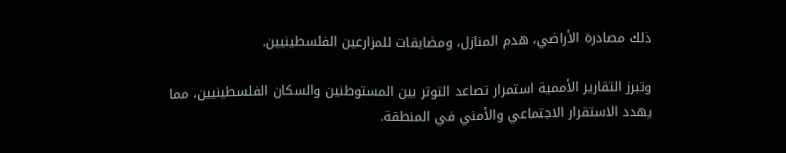ذلك مصادرة الأراضي، هدم المنازل، ومضايقات للمزارعين الفلسطينيين.

وتبرز التقارير الأممية استمرار تصاعد التوتر بين المستوطنين والسكان الفلسطينيين، مما يهدد الاستقرار الاجتماعي والأمني في المنطقة.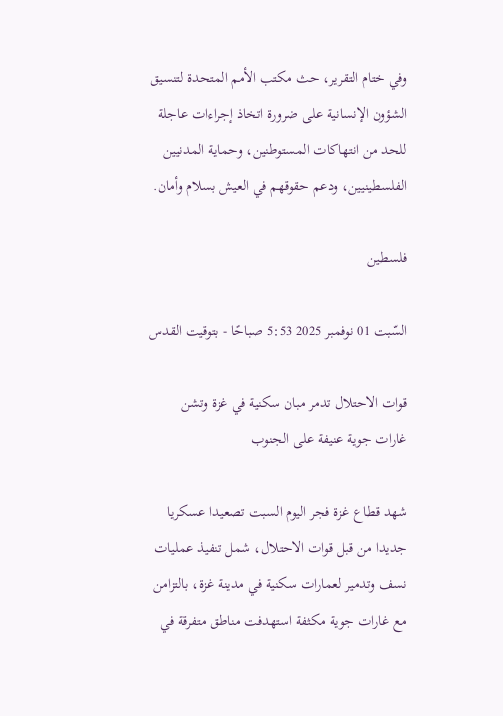وفي ختام التقرير، حث مكتب الأمم المتحدة لتنسيق الشؤون الإنسانية على ضرورة اتخاذ إجراءات عاجلة للحد من انتهاكات المستوطنين، وحماية المدنيين الفلسطينيين، ودعم حقوقهم في العيش بسلام وأمان.

فلسطين

السّبت 01 نوفمبر 2025 5:53 صباحًا - بتوقيت القدس

قوات الاحتلال تدمر مبان سكنية في غزة وتشن غارات جوية عنيفة على الجنوب

شهد قطاع غزة فجر اليوم السبت تصعيدا عسكريا جديدا من قبل قوات الاحتلال، شمل تنفيذ عمليات نسف وتدمير لعمارات سكنية في مدينة غزة، بالتزامن مع غارات جوية مكثفة استهدفت مناطق متفرقة في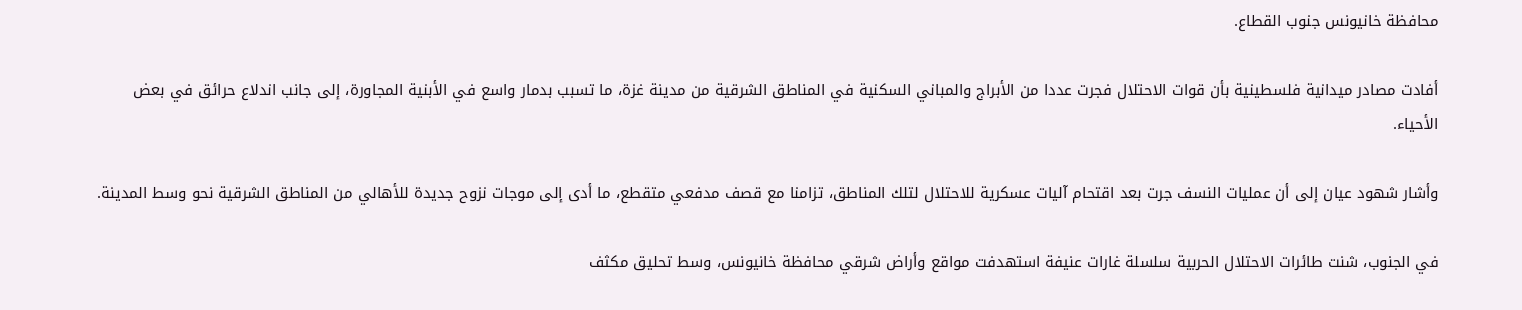محافظة خانيونس جنوب القطاع.

أفادت مصادر ميدانية فلسطينية بأن قوات الاحتلال فجرت عددا من الأبراج والمباني السكنية في المناطق الشرقية من مدينة غزة، ما تسبب بدمار واسع في الأبنية المجاورة، إلى جانب اندلاع حرائق في بعض الأحياء.

وأشار شهود عيان إلى أن عمليات النسف جرت بعد اقتحام آليات عسكرية للاحتلال لتلك المناطق، تزامنا مع قصف مدفعي متقطع، ما أدى إلى موجات نزوح جديدة للأهالي من المناطق الشرقية نحو وسط المدينة.

في الجنوب، شنت طائرات الاحتلال الحربية سلسلة غارات عنيفة استهدفت مواقع وأراض شرقي محافظة خانيونس، وسط تحليق مكثف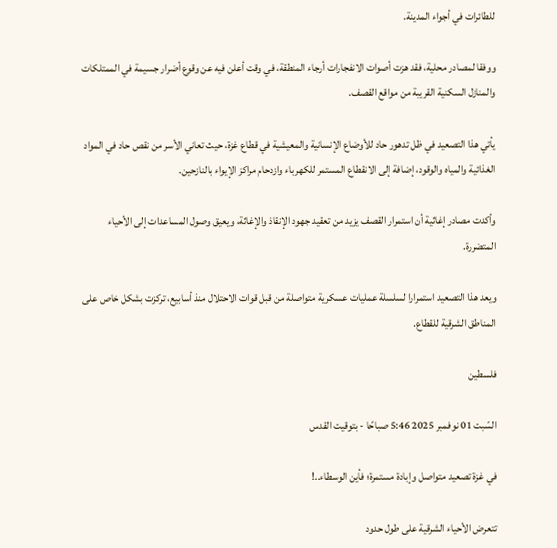للطائرات في أجواء المدينة.

ووفقا لمصادر محلية، فقد هزت أصوات الانفجارات أرجاء المنطقة، في وقت أعلن فيه عن وقوع أضرار جسيمة في الممتلكات والمنازل السكنية القريبة من مواقع القصف.

يأتي هذا التصعيد في ظل تدهور حاد للأوضاع الإنسانية والمعيشية في قطاع غزة، حيث تعاني الأسر من نقص حاد في المواد الغذائية والمياه والوقود، إضافة إلى الانقطاع المستمر للكهرباء وازدحام مراكز الإيواء بالنازحين.

وأكدت مصادر إغاثية أن استمرار القصف يزيد من تعقيد جهود الإنقاذ والإغاثة، ويعيق وصول المساعدات إلى الأحياء المتضررة.

ويعد هذا التصعيد استمرارا لسلسلة عمليات عسكرية متواصلة من قبل قوات الاحتلال منذ أسابيع، تركزت بشكل خاص على المناطق الشرقية للقطاع.

فلسطين

السّبت 01 نوفمبر 2025 5:46 صباحًا - بتوقيت القدس

في غزة تصعيد متواصل وإبادة مستمرة؛ فأين الوسطاء..!

تتعرض الأحياء الشرقية على طول حدود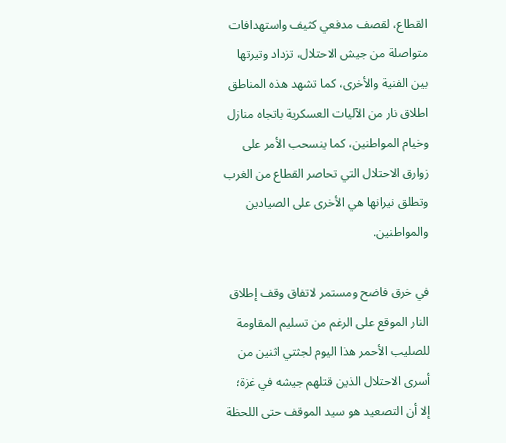القطاع، لقصف مدفعي كثيف واستهدافات متواصلة من جيش الاحتلال، تزداد وتيرتها بين الفنية والأخرى، كما تشهد هذه المناطق اطلاق نار من الآليات العسكرية باتجاه منازل وخيام المواطنين، كما ينسحب الأمر على زوارق الاحتلال التي تحاصر القطاع من الغرب وتطلق نيرانها هي الأخرى على الصيادين والمواطنين.

في خرق فاضح ومستمر لاتفاق وقف إطلاق النار الموقع على الرغم من تسليم المقاومة للصليب الأحمر هذا اليوم لجثتي اثنين من أسرى الاحتلال الذين قتلهم جيشه في غزة؛ إلا أن التصعيد هو سيد الموقف حتى اللحظة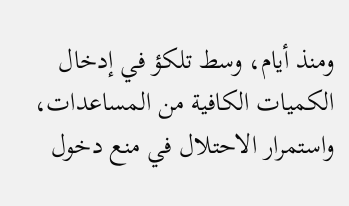ومنذ أيام، وسط تلكؤ في إدخال الكميات الكافية من المساعدات، واستمرار الاحتلال في منع دخول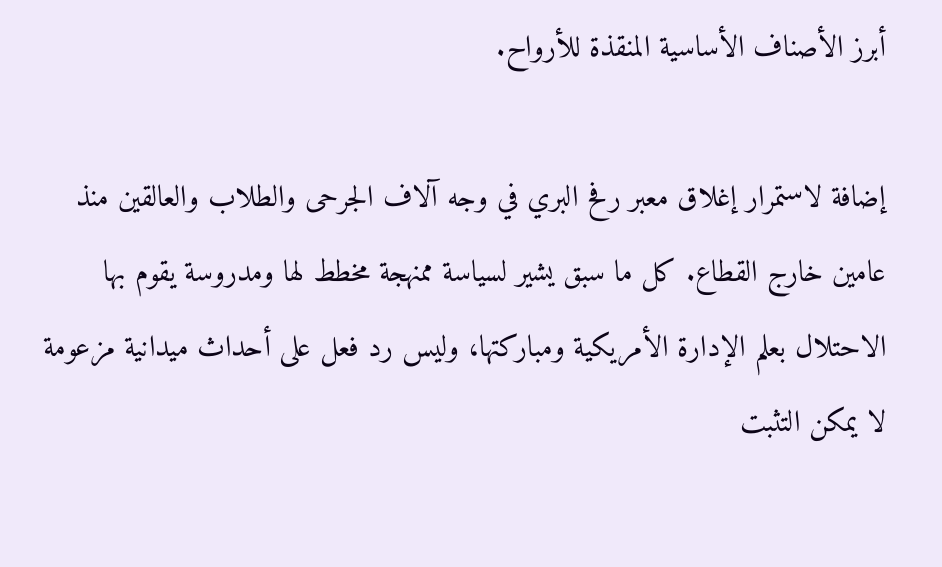أبرز الأصناف الأساسية المنقذة للأرواح.

إضافة لاستمرار إغلاق معبر رفح البري في وجه آلاف الجرحى والطلاب والعالقين منذ عامين خارج القطاع. كل ما سبق يشير لسياسة ممنهجة مخطط لها ومدروسة يقوم بها الاحتلال بعلم الإدارة الأمريكية ومباركتها، وليس رد فعل على أحداث ميدانية مزعومة لا يمكن التثبت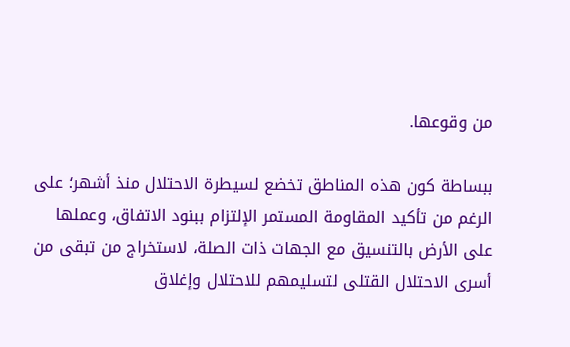من وقوعها.

ببساطة كون هذه المناطق تخضع لسيطرة الاحتلال منذ أشهر؛ على الرغم من تأكيد المقاومة المستمر الإلتزام ببنود الاتفاق، وعملها على الأرض بالتنسيق مع الجهات ذات الصلة، لاستخراج من تبقى من أسرى الاحتلال القتلى لتسليمهم للاحتلال وإغلاق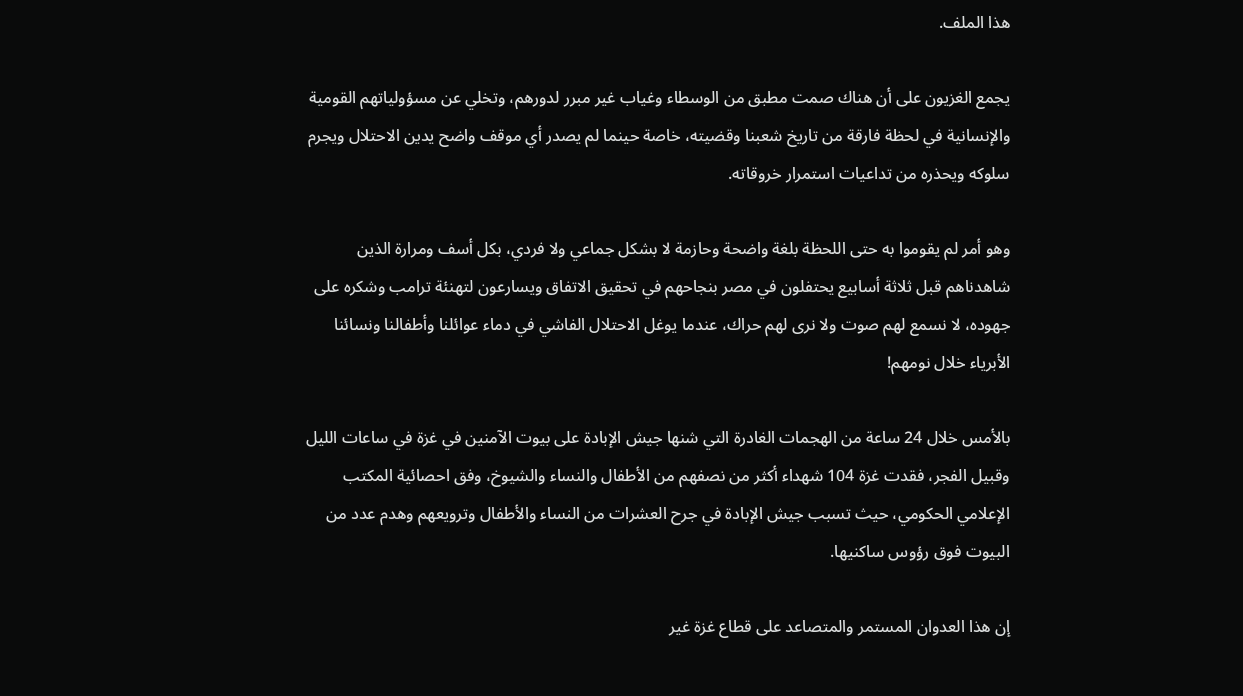هذا الملف.

يجمع الغزيون على أن هناك صمت مطبق من الوسطاء وغياب غير مبرر لدورهم، وتخلي عن مسؤولياتهم القومية والإنسانية في لحظة فارقة من تاريخ شعبنا وقضيته، خاصة حينما لم يصدر أي موقف واضح يدين الاحتلال ويجرم سلوكه ويحذره من تداعيات استمرار خروقاته.

وهو أمر لم يقوموا به حتى اللحظة بلغة واضحة وحازمة لا بشكل جماعي ولا فردي، بكل أسف ومرارة الذين شاهدناهم قبل ثلاثة أسابيع يحتفلون في مصر بنجاحهم في تحقيق الاتفاق ويسارعون لتهنئة ترامب وشكره على جهوده، لا نسمع لهم صوت ولا نرى لهم حراك، عندما يوغل الاحتلال الفاشي في دماء عوائلنا وأطفالنا ونسائنا الأبرياء خلال نومهم!

بالأمس خلال 24 ساعة من الهجمات الغادرة التي شنها جيش الإبادة على بيوت الآمنين في غزة في ساعات الليل وقبيل الفجر، فقدت غزة 104 شهداء أكثر من نصفهم من الأطفال والنساء والشيوخ، وفق احصائية المكتب الإعلامي الحكومي، حيث تسبب جيش الإبادة في جرح العشرات من النساء والأطفال وترويعهم وهدم عدد من البيوت فوق رؤوس ساكنيها.

إن هذا العدوان المستمر والمتصاعد على قطاع غزة غير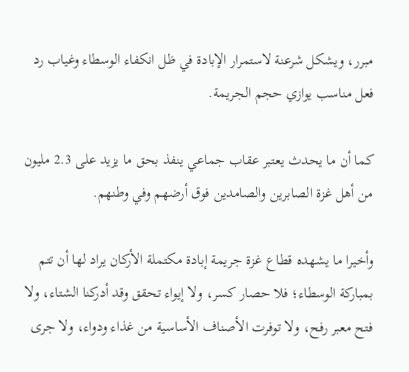مبرر، ويشكل شرعنة لاستمرار الإبادة في ظل انكفاء الوسطاء وغياب رد فعل مناسب يوازي حجم الجريمة.

كما أن ما يحدث يعتبر عقاب جماعي ينفذ بحق ما يزيد على 2.3 مليون من أهل غزة الصابرين والصامدين فوق أرضهم وفي وطنهم.

وأخيرا ما يشهده قطاع غزة جريمة إبادة مكتملة الأركان يراد لها أن تتم بمباركة الوسطاء؛ فلا حصار كسر، ولا إيواء تحقق وقد أدركنا الشتاء، ولا فتح معبر رفح، ولا توفرت الأصناف الأساسية من غذاء ودواء، ولا جرى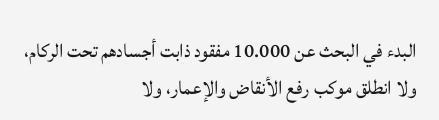البدء في البحث عن 10.000 مفقود ذابت أجسادهم تحت الركام، ولا انطلق موكب رفع الأنقاض والإعمار، ولا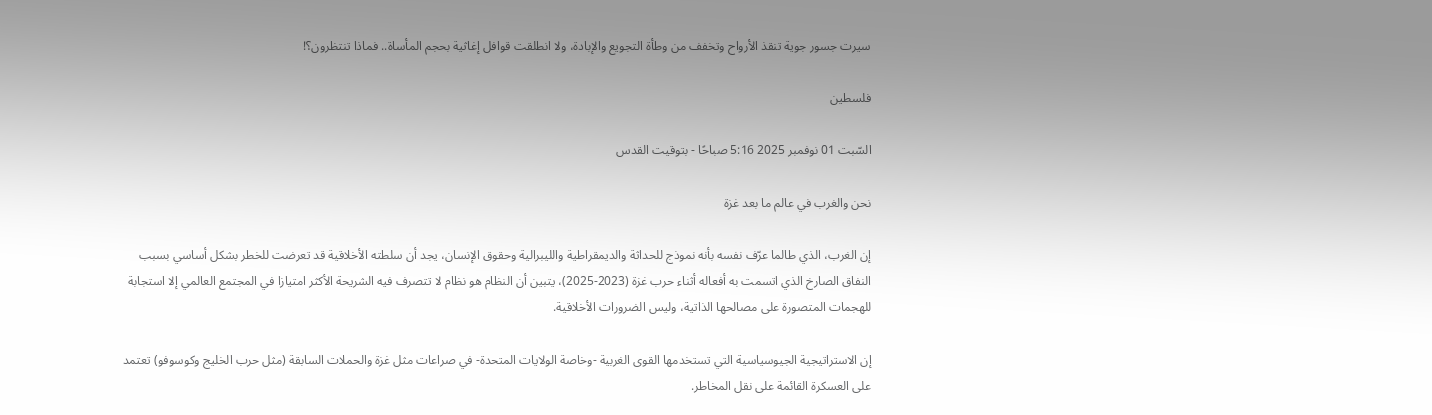سيرت جسور جوية تنقذ الأرواح وتخفف من وطأة التجويع والإبادة، ولا انطلقت قوافل إغاثية بحجم المأساة.. فماذا تنتظرون؟!

فلسطين

السّبت 01 نوفمبر 2025 5:16 صباحًا - بتوقيت القدس

نحن والغرب في عالم ما بعد غزة

إن الغرب، الذي طالما عرّف نفسه بأنه نموذج للحداثة والديمقراطية والليبرالية وحقوق الإنسان، يجد أن سلطته الأخلاقية قد تعرضت للخطر بشكل أساسي بسبب النفاق الصارخ الذي اتسمت به أفعاله أثناء حرب غزة (2023-2025)، يتبين أن النظام هو نظام لا تتصرف فيه الشريحة الأكثر امتيازا في المجتمع العالمي إلا استجابة للهجمات المتصورة على مصالحها الذاتية، وليس الضرورات الأخلاقية.

إن الاستراتيجية الجيوسياسية التي تستخدمها القوى الغربية -وخاصة الولايات المتحدة- في صراعات مثل غزة والحملات السابقة (مثل حرب الخليج وكوسوفو) تعتمد على العسكرة القائمة على نقل المخاطر.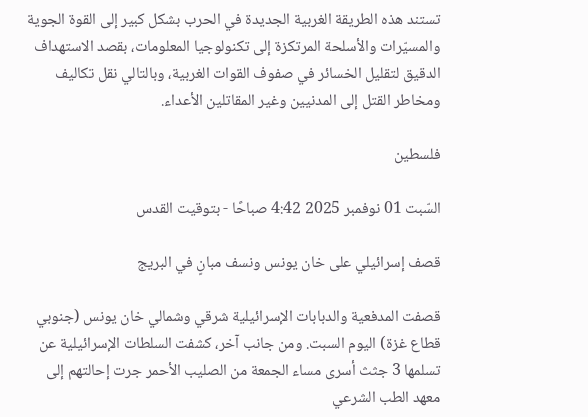تستند هذه الطريقة الغربية الجديدة في الحرب بشكل كبير إلى القوة الجوية والمسيّرات والأسلحة المرتكزة إلى تكنولوجيا المعلومات، بقصد الاستهداف الدقيق لتقليل الخسائر في صفوف القوات الغربية، وبالتالي نقل تكاليف ومخاطر القتل إلى المدنيين وغير المقاتلين الأعداء.

فلسطين

السّبت 01 نوفمبر 2025 4:42 صباحًا - بتوقيت القدس

قصف إسرائيلي على خان يونس ونسف مبانٍ في البريج

قصفت المدفعية والدبابات الإسرائيلية شرقي وشمالي خان يونس (جنوبي قطاع غزة) اليوم السبت. ومن جانب آخر، كشفت السلطات الإسرائيلية عن تسلمها 3 جثث أسرى مساء الجمعة من الصليب الأحمر جرت إحالتهم إلى معهد الطب الشرعي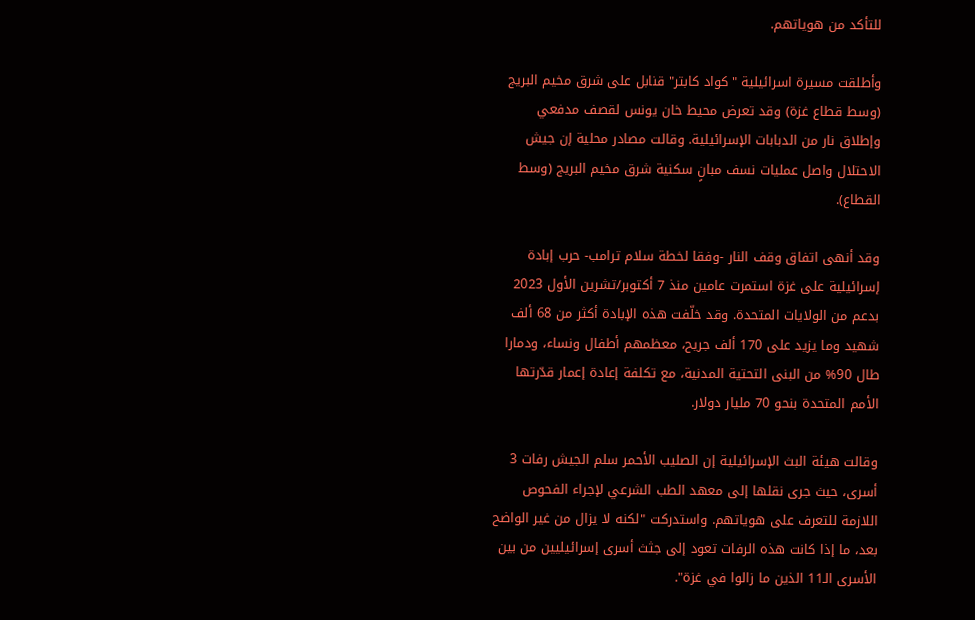للتأكد من هوياتهم.

وأطلقت مسيرة اسرائيلية "كواد كابتر" قنابل على شرق مخيم البريج (وسط قطاع غزة) وقد تعرض محيط خان يونس لقصف مدفعي وإطلاق نار من الدبابات الإسرائيلية. وقالت مصادر محلية إن جيش الاحتلال واصل عمليات نسف مبانٍ سكنية شرق مخيم البريج (وسط القطاع).

وقد أنهى اتفاق وقف النار -وفقا لخطة سلام ترامب- حرب إبادة إسرائيلية على غزة استمرت عامين منذ 7 أكتوبر/تشرين الأول 2023 بدعم من الولايات المتحدة. وقد خلّفت هذه الإبادة أكثر من 68 ألف شهيد وما يزيد على 170 ألف جريح، معظمهم أطفال ونساء، ودمارا طال 90% من البنى التحتية المدنية، مع تكلفة إعادة إعمار قدّرتها الأمم المتحدة بنحو 70 مليار دولار.

وقالت هيئة البث الإسرائيلية إن الصليب الأحمر سلم الجيش رفات 3 أسرى، حيث جرى نقلها إلى معهد الطب الشرعي لإجراء الفحوص اللازمة للتعرف على هوياتهم. واستدركت "لكنه لا يزال من غير الواضح بعد، ما إذا كانت هذه الرفات تعود إلى جثث أسرى إسرائيليين من بين الأسرى الـ11 الذين ما زالوا في غزة".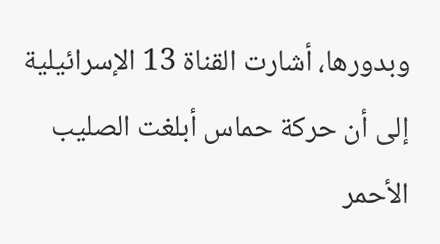وبدورها، أشارت القناة 13 الإسرائيلية إلى أن حركة حماس أبلغت الصليب الأحمر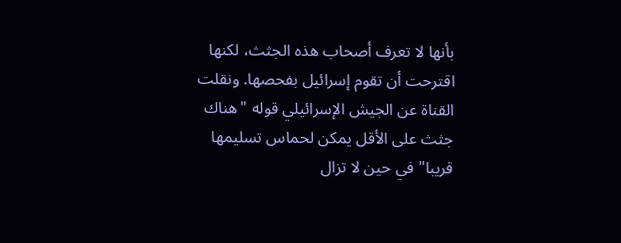بأنها لا تعرف أصحاب هذه الجثث، لكنها اقترحت أن تقوم إسرائيل بفحصها. ونقلت القناة عن الجيش الإسرائيلي قوله "هناك جثث على الأقل يمكن لحماس تسليمها قريبا" في حين لا تزال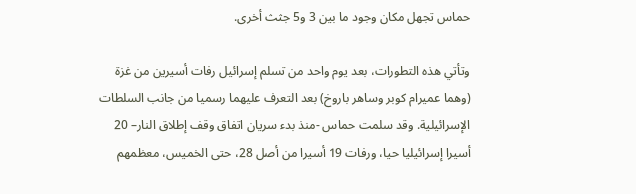حماس تجهل مكان وجود ما بين 3 و5 جثث أخرى.

وتأتي هذه التطورات، بعد يوم واحد من تسلم إسرائيل رفات أسيرين من غزة (وهما عميرام كوبر وساهر باروخ) بعد التعرف عليهما رسميا من جانب السلطات الإسرائيلية. وقد سلمت حماس -منذ بدء سريان اتفاق وقف إطلاق النار– 20 أسيرا إسرائيليا حيا، ورفات 19 أسيرا من أصل 28، حتى الخميس، معظمهم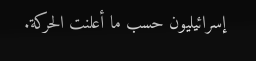إسرائيليون حسب ما أعلنت الحركة.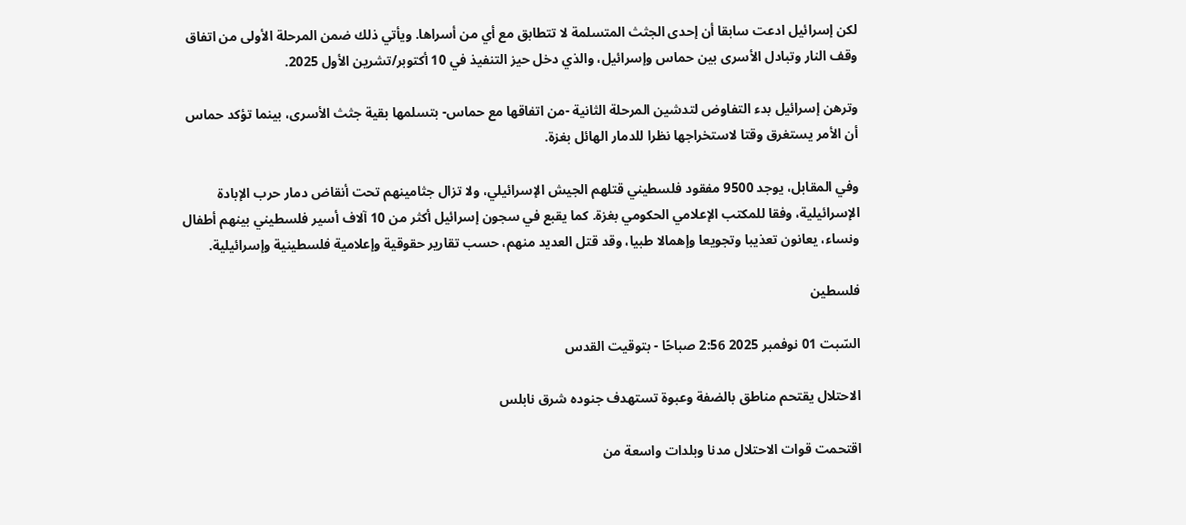لكن إسرائيل ادعت سابقا أن إحدى الجثث المتسلمة لا تتطابق مع أي من أسراها. ويأتي ذلك ضمن المرحلة الأولى من اتفاق وقف النار وتبادل الأسرى بين حماس وإسرائيل، والذي دخل حيز التنفيذ في 10 أكتوبر/تشرين الأول 2025.

وترهن إسرائيل بدء التفاوض لتدشين المرحلة الثانية -من اتفاقها مع حماس- بتسلمها بقية جثث الأسرى، بينما تؤكد حماس أن الأمر يستغرق وقتا لاستخراجها نظرا للدمار الهائل بغزة.

وفي المقابل، يوجد 9500 مفقود فلسطيني قتلهم الجيش الإسرائيلي، ولا تزال جثامينهم تحت أنقاض دمار حرب الإبادة الإسرائيلية، وفقا للمكتب الإعلامي الحكومي بغزة. كما يقبع في سجون إسرائيل أكثر من 10 آلاف أسير فلسطيني بينهم أطفال ونساء، يعانون تعذيبا وتجويعا وإهمالا طبيا، وقد قتل العديد منهم، حسب تقارير حقوقية وإعلامية فلسطينية وإسرائيلية.

فلسطين

السّبت 01 نوفمبر 2025 2:56 صباحًا - بتوقيت القدس

الاحتلال يقتحم مناطق بالضفة وعبوة تستهدف جنوده شرق نابلس

اقتحمت قوات الاحتلال مدنا وبلدات واسعة من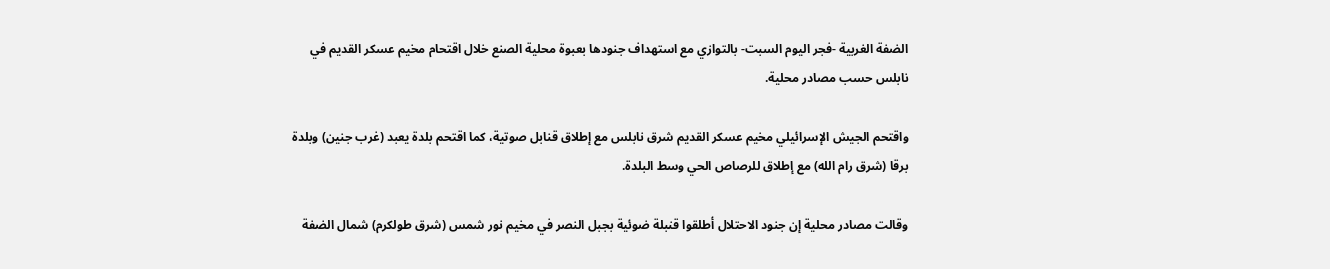الضفة الغربية -فجر اليوم السبت- بالتوازي مع استهداف جنودها بعبوة محلية الصنع خلال اقتحام مخيم عسكر القديم في نابلس حسب مصادر محلية.

واقتحم الجيش الإسرائيلي مخيم عسكر القديم شرق نابلس مع إطلاق قنابل صوتية، كما اقتحم بلدة يعبد (غرب جنين) وبلدة برقا (شرق رام الله) مع إطلاق للرصاص الحي وسط البلدة.

وقالت مصادر محلية إن جنود الاحتلال أطلقوا قنبلة ضوئية بجبل النصر في مخيم نور شمس (شرق طولكرم) شمال الضفة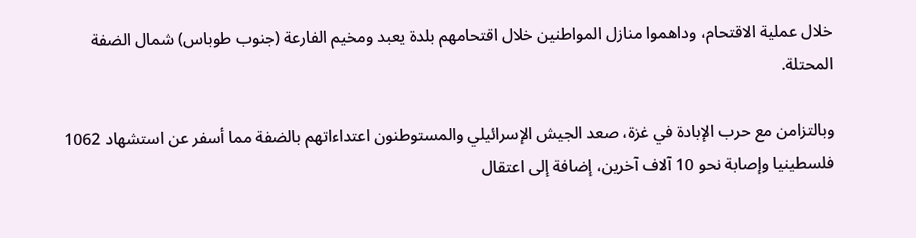خلال عملية الاقتحام، وداهموا منازل المواطنين خلال اقتحامهم بلدة يعبد ومخيم الفارعة (جنوب طوباس) شمال الضفة المحتلة.

وبالتزامن مع حرب الإبادة في غزة، صعد الجيش الإسرائيلي والمستوطنون اعتداءاتهم بالضفة مما أسفر عن استشهاد 1062 فلسطينيا وإصابة نحو 10 آلاف آخرين، إضافة إلى اعتقال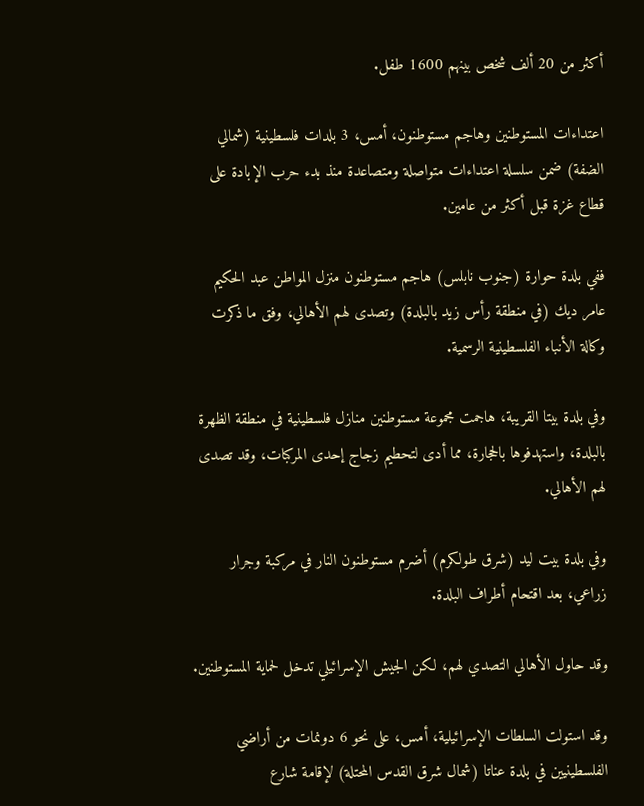أكثر من 20 ألف شخص بينهم 1600 طفل.

اعتداءات المستوطنين وهاجم مستوطنون، أمس، 3 بلدات فلسطينية (شمالي الضفة) ضمن سلسلة اعتداءات متواصلة ومتصاعدة منذ بدء حرب الإبادة على قطاع غزة قبل أكثر من عامين.

ففي بلدة حوارة (جنوب نابلس) هاجم مستوطنون منزل المواطن عبد الحكيم عامر ديك (في منطقة رأس زيد بالبلدة) وتصدى لهم الأهالي، وفق ما ذكرت وكالة الأنباء الفلسطينية الرسمية.

وفي بلدة بيتا القريبة، هاجمت مجموعة مستوطنين منازل فلسطينية في منطقة الظهرة بالبلدة، واستهدفوها بالحجارة، مما أدى لتحطيم زجاج إحدى المركبات، وقد تصدى لهم الأهالي.

وفي بلدة بيت ليد (شرق طولكرم) أضرم مستوطنون النار في مركبة وجرار زراعي، بعد اقتحام أطراف البلدة.

وقد حاول الأهالي التصدي لهم، لكن الجيش الإسرائيلي تدخل لحماية المستوطنين.

وقد استولت السلطات الإسرائيلية، أمس، على نحو 6 دونمات من أراضي الفلسطينيين في بلدة عناتا (شمال شرق القدس المحتلة) لإقامة شارع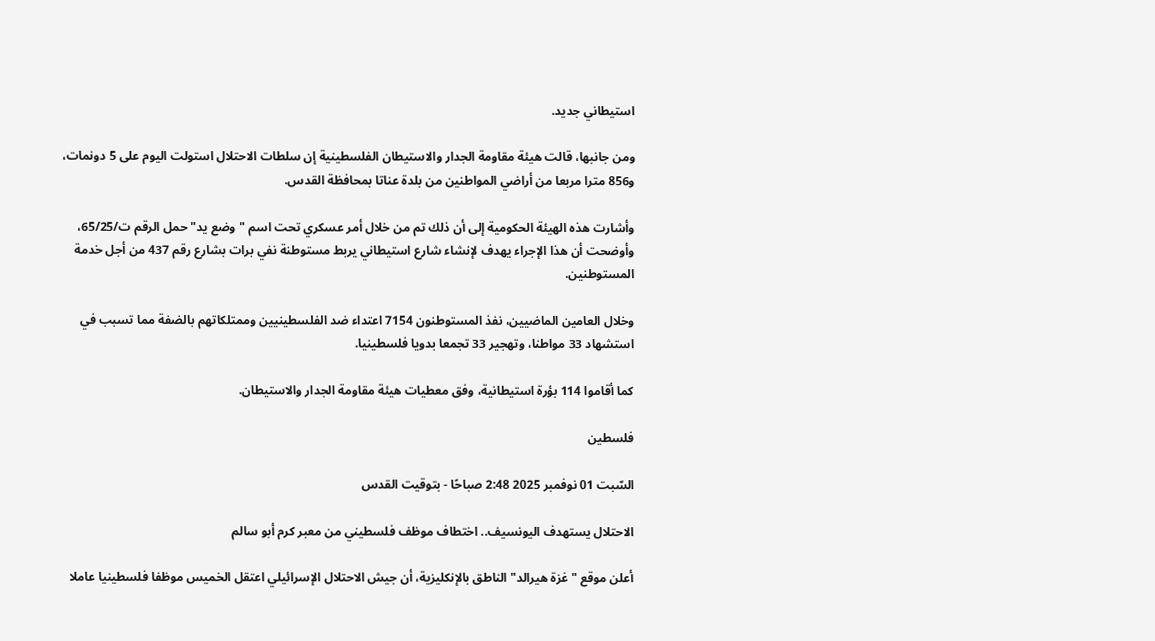استيطاني جديد.

ومن جانبها، قالت هيئة مقاومة الجدار والاستيطان الفلسطينية إن سلطات الاحتلال استولت اليوم على 5 دونمات، و856 مترا مربعا من أراضي المواطنين من بلدة عناتا بمحافظة القدس.

وأشارت هذه الهيئة الحكومية إلى أن ذلك تم من خلال أمر عسكري تحت اسم "وضع يد" حمل الرقم ت/65/25، وأوضحت أن هذا الإجراء يهدف لإنشاء شارع استيطاني يربط مستوطنة نفي برات بشارع رقم 437 من أجل خدمة المستوطنين.

وخلال العامين الماضيين، نفذ المستوطنون 7154 اعتداء ضد الفلسطينيين وممتلكاتهم بالضفة مما تسبب في استشهاد 33 مواطنا، وتهجير 33 تجمعا بدويا فلسطينيا.

كما أقاموا 114 بؤرة استيطانية، وفق معطيات هيئة مقاومة الجدار والاستيطان.

فلسطين

السّبت 01 نوفمبر 2025 2:48 صباحًا - بتوقيت القدس

الاحتلال يستهدف اليونسيف.. اختطاف موظف فلسطيني من معبر كرم أبو سالم

أعلن موقع "غزة هيرالد" الناطق بالإنكليزية، أن جيش الاحتلال الإسرائيلي اعتقل الخميس موظفا فلسطينيا عاملا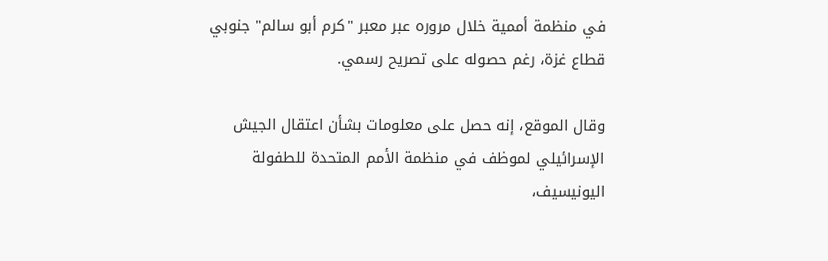في منظمة أممية خلال مروره عبر معبر "كرم أبو سالم" جنوبي قطاع غزة، رغم حصوله على تصريح رسمي.

وقال الموقع، إنه حصل على معلومات بشأن اعتقال الجيش الإسرائيلي لموظف في منظمة الأمم المتحدة للطفولة اليونيسيف،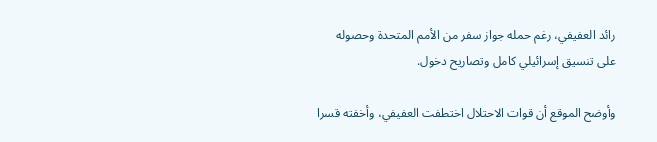رائد العفيفي، رغم حمله جواز سفر من الأمم المتحدة وحصوله على تنسيق إسرائيلي كامل وتصاريح دخول.

وأوضح الموقع أن قوات الاحتلال اختطفت العفيفي، وأخفته قسرا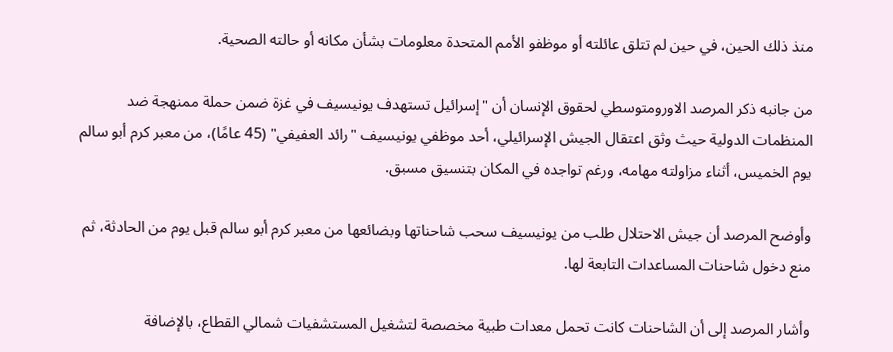منذ ذلك الحين، في حين لم تتلق عائلته أو موظفو الأمم المتحدة معلومات بشأن مكانه أو حالته الصحية.

من جانبه ذكر المرصد الاورومتوسطي لحقوق الإنسان أن "إسرائيل تستهدف يونيسيف في غزة ضمن حملة ممنهجة ضد المنظمات الدولية حيث وثق اعتقال الجيش الإسرائيلي، أحد موظفي يونيسيف "رائد العفيفي" (45 عامًا)، من معبر كرم أبو سالم يوم الخميس، أثناء مزاولته مهامه، ورغم تواجده في المكان بتنسيق مسبق.

وأوضح المرصد أن جيش الاحتلال طلب من يونيسيف سحب شاحناتها وبضائعها من معبر كرم أبو سالم قبل يوم من الحادثة، ثم منع دخول شاحنات المساعدات التابعة لها.

وأشار المرصد إلى أن الشاحنات كانت تحمل معدات طبية مخصصة لتشغيل المستشفيات شمالي القطاع، بالإضافة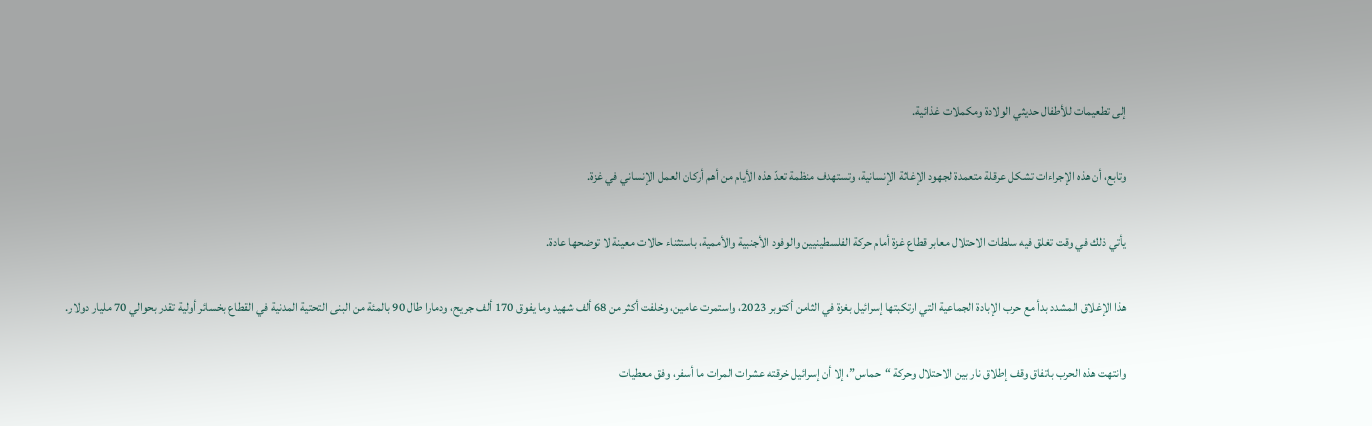إلى تطعيمات للأطفال حديثي الولادة ومكملات غذائية.

وتابع، أن هذه الإجراءات تشكل عرقلة متعمدة لجهود الإغاثة الإنسانية، وتستهدف منظمة تعدّ هذه الأيام من أهم أركان العمل الإنساني في غزة.

يأتي ذلك في وقت تغلق فيه سلطات الاحتلال معابر قطاع غزة أمام حركة الفلسطينيين والوفود الأجنبية والأممية، باستثناء حالات معينة لا توضحها عادة.

هذا الإغلاق المشدد بدأ مع حرب الإبادة الجماعية التي ارتكبتها إسرائيل بغزة في الثامن أكتوبر 2023، واستمرت عامين، وخلفت أكثر من 68 ألف شهيد وما يفوق 170 ألف جريح، ودمارا طال 90 بالمئة من البنى التحتية المدنية في القطاع بخسائر أولية تقدر بحوالي 70 مليار دولار.

وانتهت هذه الحرب باتفاق وقف إطلاق نار بين الاحتلال وحركة “حماس”، إلا أن إسرائيل خرقته عشرات المرات ما أسفر، وفق معطيات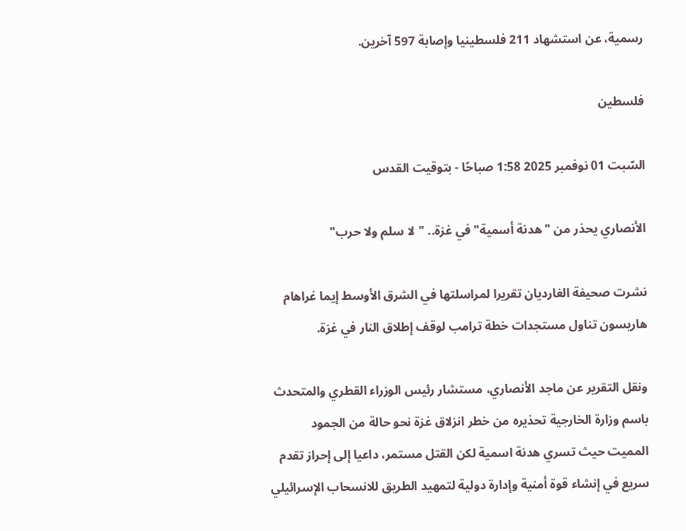رسمية، عن استشهاد 211 فلسطينيا وإصابة 597 آخرين.

فلسطين

السّبت 01 نوفمبر 2025 1:58 صباحًا - بتوقيت القدس

الأنصاري يحذر من "هدنة أسمية" في غزة.. "لا سلم ولا حرب"

نشرت صحيفة الغارديان تقريرا لمراسلتها في الشرق الأوسط إيما غراهام هاريسون تناول مستجدات خطة ترامب لوقف إطلاق النار في غزة.

ونقل التقرير عن ماجد الأنصاري، مستشار رئيس الوزراء القطري والمتحدث باسم وزارة الخارجية تحذيره من خطر انزلاق غزة نحو حالة من الجمود المميت حيث تسري هدنة اسمية لكن القتل مستمر، داعيا إلى إحراز تقدم سريع في إنشاء قوة أمنية وإدارة دولية لتمهيد الطريق للانسحاب الإسرائيلي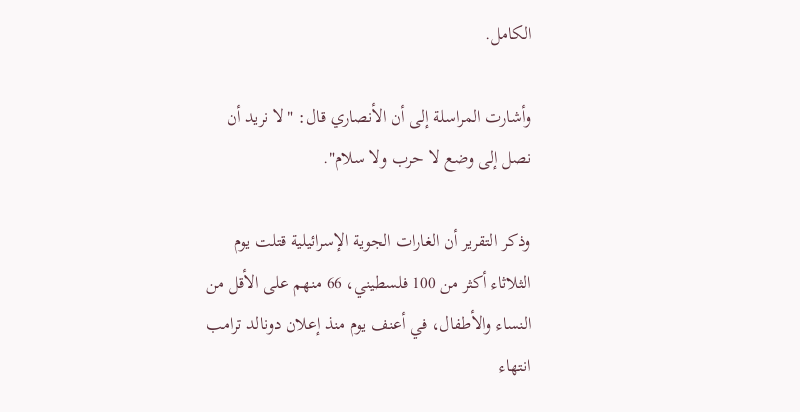الكامل.

وأشارت المراسلة إلى أن الأنصاري قال: "لا نريد أن نصل إلى وضع لا حرب ولا سلام".

وذكر التقرير أن الغارات الجوية الإسرائيلية قتلت يوم الثلاثاء أكثر من 100 فلسطيني، 66 منهم على الأقل من النساء والأطفال، في أعنف يوم منذ إعلان دونالد ترامب انتهاء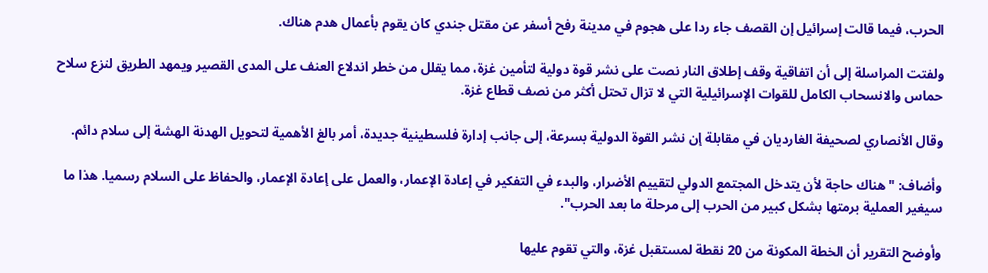الحرب، فيما قالت إسرائيل إن القصف جاء ردا على هجوم في مدينة رفح أسفر عن مقتل جندي كان يقوم بأعمال هدم هناك.

ولفتت المراسلة إلى أن اتفاقية وقف إطلاق النار نصت على نشر قوة دولية لتأمين غزة، مما يقلل من خطر اندلاع العنف على المدى القصير ويمهد الطريق لنزع سلاح حماس والانسحاب الكامل للقوات الإسرائيلية التي لا تزال تحتل أكثر من نصف قطاع غزة.

وقال الأنصاري لصحيفة الغارديان في مقابلة إن نشر القوة الدولية بسرعة، إلى جانب إدارة فلسطينية جديدة، أمر بالغ الأهمية لتحويل الهدنة الهشة إلى سلام دائم.

وأضاف: "هناك حاجة لأن يتدخل المجتمع الدولي لتقييم الأضرار، والبدء في التفكير في إعادة الإعمار، والعمل على إعادة الإعمار، والحفاظ على السلام رسميا. هذا ما سيغير العملية برمتها بشكل كبير من الحرب إلى مرحلة ما بعد الحرب".

وأوضح التقرير أن الخطة المكونة من 20 نقطة لمستقبل غزة، والتي تقوم عليها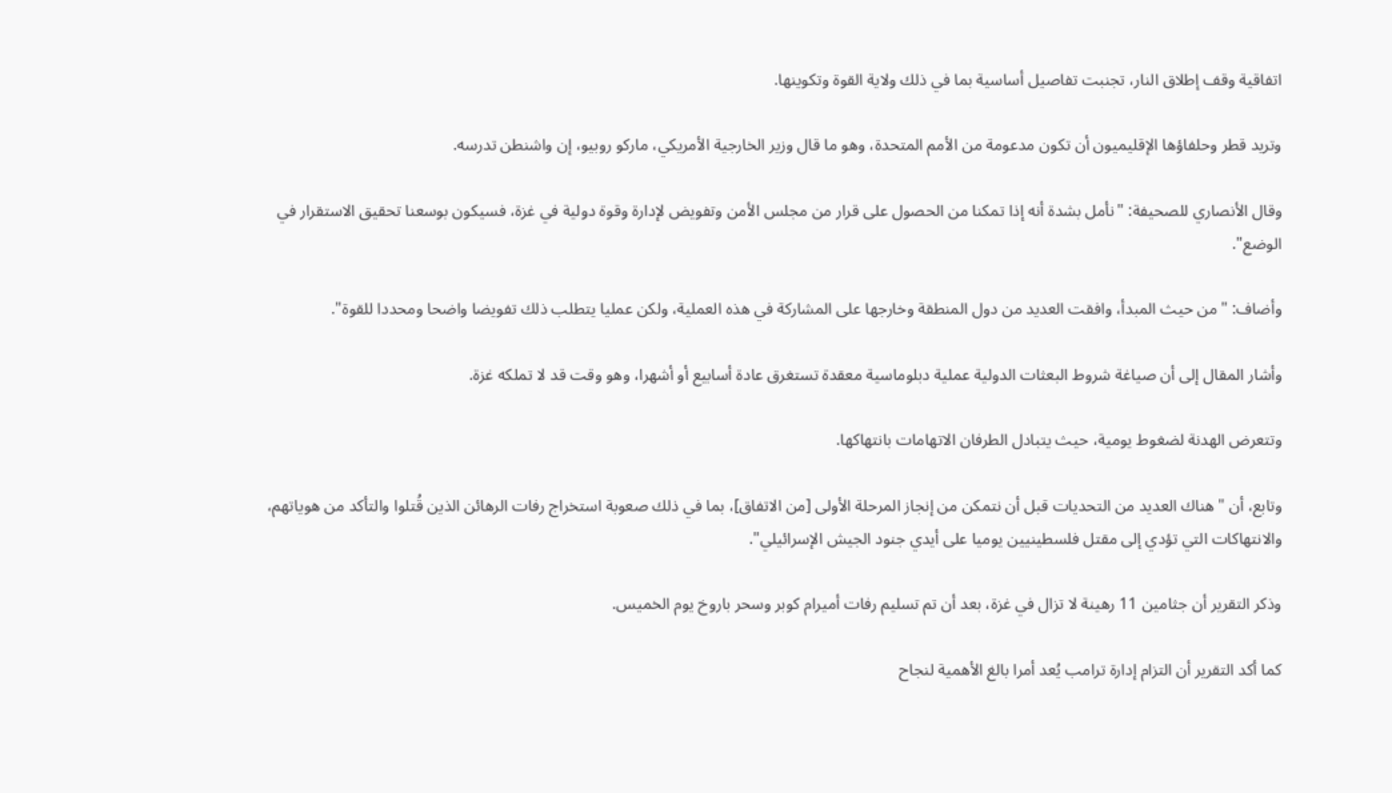اتفاقية وقف إطلاق النار، تجنبت تفاصيل أساسية بما في ذلك ولاية القوة وتكوينها.

وتريد قطر وحلفاؤها الإقليميون أن تكون مدعومة من الأمم المتحدة، وهو ما قال وزير الخارجية الأمريكي، ماركو روبيو، إن واشنطن تدرسه.

وقال الأنصاري للصحيفة: "نأمل بشدة أنه إذا تمكنا من الحصول على قرار من مجلس الأمن وتفويض لإدارة وقوة دولية في غزة، فسيكون بوسعنا تحقيق الاستقرار في الوضع".

وأضاف: "من حيث المبدأ، وافقت العديد من دول المنطقة وخارجها على المشاركة في هذه العملية، ولكن عمليا يتطلب ذلك تفويضا واضحا ومحددا للقوة".

وأشار المقال إلى أن صياغة شروط البعثات الدولية عملية دبلوماسية معقدة تستغرق عادة أسابيع أو أشهرا، وهو وقت قد لا تملكه غزة.

وتتعرض الهدنة لضغوط يومية، حيث يتبادل الطرفان الاتهامات بانتهاكها.

وتابع، أن "هناك العديد من التحديات قبل أن نتمكن من إنجاز المرحلة الأولى [من الاتفاق]، بما في ذلك صعوبة استخراج رفات الرهائن الذين قُتلوا والتأكد من هوياتهم، والانتهاكات التي تؤدي إلى مقتل فلسطينيين يوميا على أيدي جنود الجيش الإسرائيلي".

وذكر التقرير أن جثامين 11 رهينة لا تزال في غزة، بعد أن تم تسليم رفات أميرام كوبر وسحر باروخ يوم الخميس.

كما أكد التقرير أن التزام إدارة ترامب يُعد أمرا بالغ الأهمية لنجاح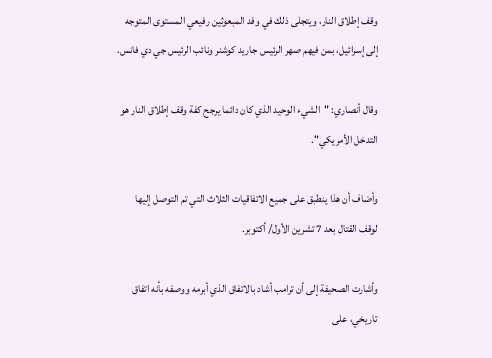وقف إطلاق النار، ويتجلى ذلك في وفد المبعوثين رفيعي المستوى المتوجه إلى إسرائيل، بمن فيهم صهر الرئيس جاريد كوشنر ونائب الرئيس جي دي فانس.

وقال أنصاري: "الشيء الوحيد الذي كان دائما يرجح كفة وقف إطلاق النار هو التدخل الأمريكي".

وأضاف أن هذا ينطبق على جميع الاتفاقيات الثلاث التي تم التوصل إليها لوقف القتال بعد 7 تشرين الأول/ أكتوبر.

وأشارت الصحيفة إلى أن ترامب أشاد بالاتفاق الذي أبرمه ووصفه بأنه اتفاق تاريخي، على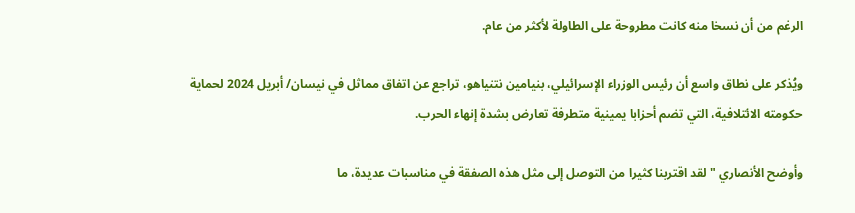الرغم من أن نسخا منه كانت مطروحة على الطاولة لأكثر من عام.

ويُذكر على نطاق واسع أن رئيس الوزراء الإسرائيلي، بنيامين نتنياهو، تراجع عن اتفاق مماثل في نيسان/ أبريل 2024 لحماية حكومته الائتلافية، التي تضم أحزابا يمينية متطرفة تعارض بشدة إنهاء الحرب.

وأوضح الأنصاري "لقد اقتربنا كثيرا من التوصل إلى مثل هذه الصفقة في مناسبات عديدة، ما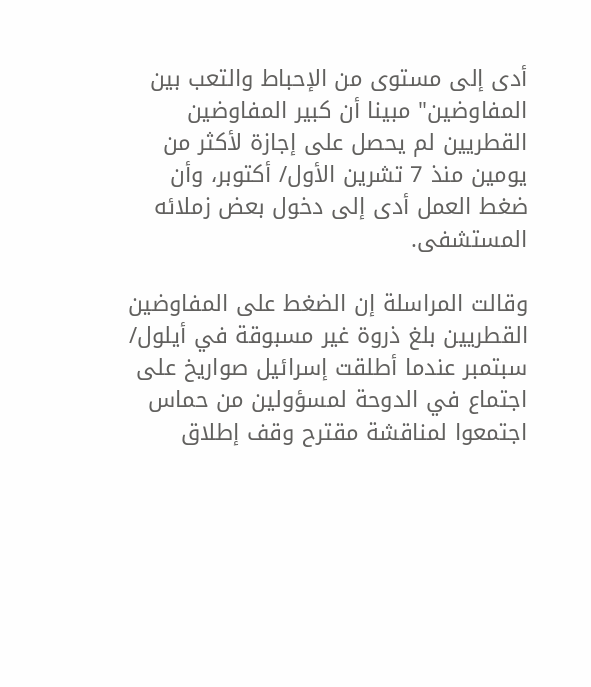أدى إلى مستوى من الإحباط والتعب بين المفاوضين" مبينا أن كبير المفاوضين القطريين لم يحصل على إجازة لأكثر من يومين منذ 7 تشرين الأول/ أكتوبر، وأن ضغط العمل أدى إلى دخول بعض زملائه المستشفى.

وقالت المراسلة إن الضغط على المفاوضين القطريين بلغ ذروة غير مسبوقة في أيلول/ سبتمبر عندما أطلقت إسرائيل صواريخ على اجتماع في الدوحة لمسؤولين من حماس اجتمعوا لمناقشة مقترح وقف إطلاق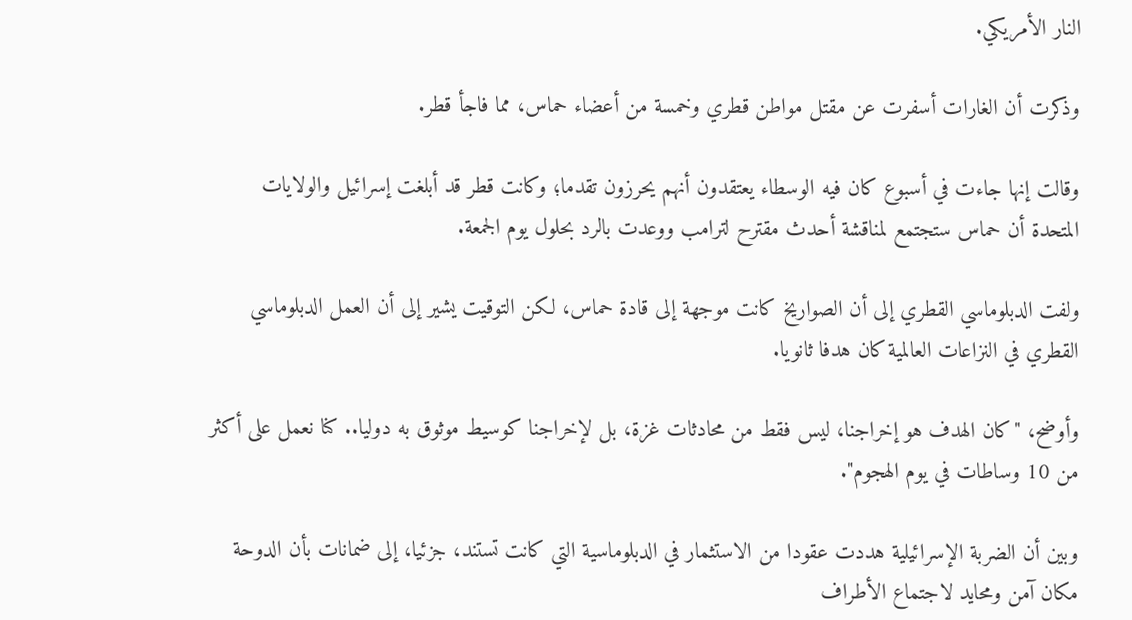النار الأمريكي.

وذكرت أن الغارات أسفرت عن مقتل مواطن قطري وخمسة من أعضاء حماس، مما فاجأ قطر.

وقالت إنها جاءت في أسبوع كان فيه الوسطاء يعتقدون أنهم يحرزون تقدما؛ وكانت قطر قد أبلغت إسرائيل والولايات المتحدة أن حماس ستجتمع لمناقشة أحدث مقترح لترامب ووعدت بالرد بحلول يوم الجمعة.

ولفت الدبلوماسي القطري إلى أن الصواريخ كانت موجهة إلى قادة حماس، لكن التوقيت يشير إلى أن العمل الدبلوماسي القطري في النزاعات العالمية كان هدفا ثانويا.

وأوضح، "كان الهدف هو إخراجنا، ليس فقط من محادثات غزة، بل لإخراجنا كوسيط موثوق به دوليا.. كنا نعمل على أكثر من 10 وساطات في يوم الهجوم".

وبين أن الضربة الإسرائيلية هددت عقودا من الاستثمار في الدبلوماسية التي كانت تستند، جزئيا، إلى ضمانات بأن الدوحة مكان آمن ومحايد لاجتماع الأطراف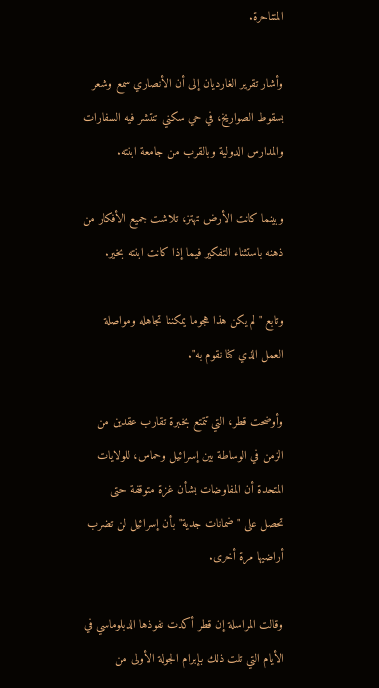المتناحرة.

وأشار تقرير الغارديان إلى أن الأنصاري سمع وشعر بسقوط الصواريخ، في حي سكني تنتشر فيه السفارات والمدارس الدولية وبالقرب من جامعة ابنته.

وبينما كانت الأرض تهتز، تلاشت جميع الأفكار من ذهنه باستثناء التفكير فيما إذا كانت ابنته بخير.

وتابع "لم يكن هذا هجوما يمكننا تجاهله ومواصلة العمل الذي كنا نقوم به".

وأوضحت قطر، التي تتمتع بخبرة تقارب عقدين من الزمن في الوساطة بين إسرائيل وحماس، للولايات المتحدة أن المفاوضات بشأن غزة متوقفة حتى تحصل على "ضمانات جدية" بأن إسرائيل لن تضرب أراضيها مرة أخرى.

وقالت المراسلة إن قطر أكدت نفوذها الدبلوماسي في الأيام التي تلت ذلك بإبرام الجولة الأولى من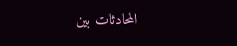المحادثات بين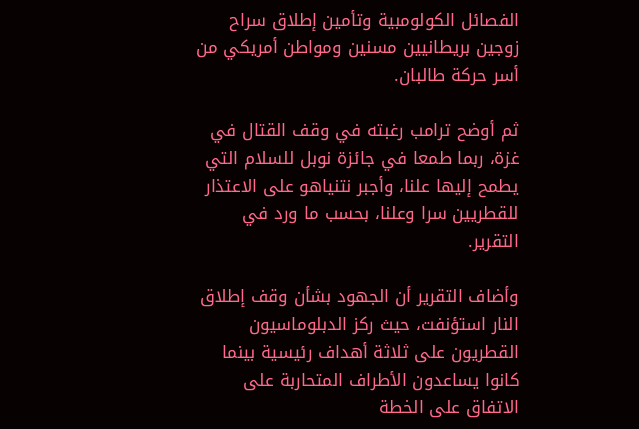الفصائل الكولومبية وتأمين إطلاق سراح زوجين بريطانيين مسنين ومواطن أمريكي من أسر حركة طالبان.

ثم أوضح ترامب رغبته في وقف القتال في غزة، ربما طمعا في جائزة نوبل للسلام التي يطمح إليها علنا، وأجبر نتنياهو على الاعتذار للقطريين سرا وعلنا، بحسب ما ورد في التقرير.

وأضاف التقرير أن الجهود بشأن وقف إطلاق النار استؤنفت، حيث ركز الدبلوماسيون القطريون على ثلاثة أهداف رئيسية بينما كانوا يساعدون الأطراف المتحاربة على الاتفاق على الخطة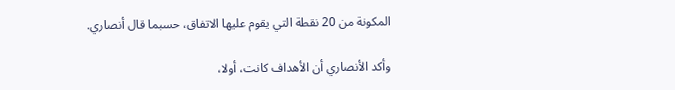المكونة من 20 نقطة التي يقوم عليها الاتفاق، حسبما قال أنصاري.

وأكد الأنصاري أن الأهداف كانت، أولا،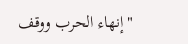"إنهاء الحرب ووقف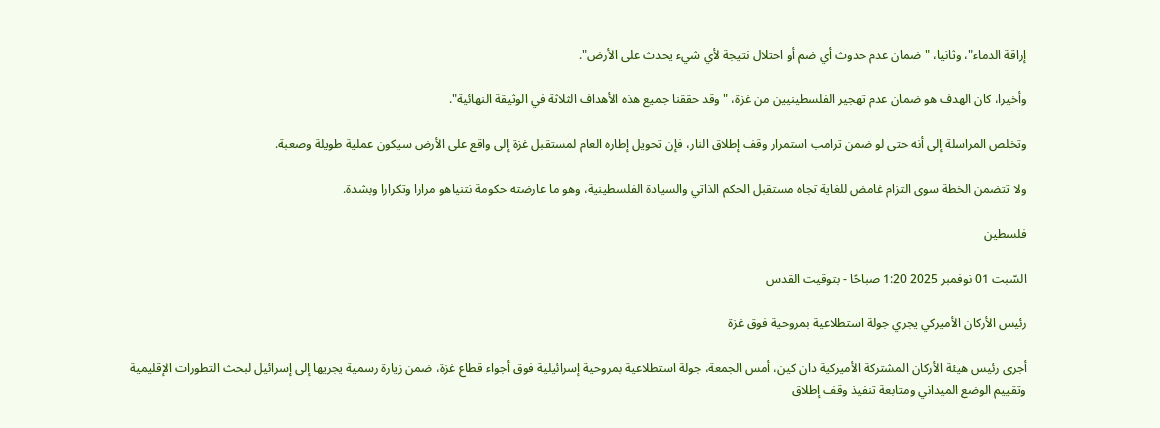إراقة الدماء"، وثانيا، "ضمان عدم حدوث أي ضم أو احتلال نتيجة لأي شيء يحدث على الأرض".

وأخيرا، كان الهدف هو ضمان عدم تهجير الفلسطينيين من غزة، "وقد حققنا جميع هذه الأهداف الثلاثة في الوثيقة النهائية".

وتخلص المراسلة إلى أنه حتى لو ضمن ترامب استمرار وقف إطلاق النار، فإن تحويل إطاره العام لمستقبل غزة إلى واقع على الأرض سيكون عملية طويلة وصعبة.

ولا تتضمن الخطة سوى التزام غامض للغاية تجاه مستقبل الحكم الذاتي والسيادة الفلسطينية، وهو ما عارضته حكومة نتنياهو مرارا وتكرارا وبشدة.

فلسطين

السّبت 01 نوفمبر 2025 1:20 صباحًا - بتوقيت القدس

رئيس الأركان الأميركي يجري جولة استطلاعية بمروحية فوق غزة

أجرى رئيس هيئة الأركان المشتركة الأميركية دان كين، أمس الجمعة، جولة استطلاعية بمروحية إسرائيلية فوق أجواء قطاع غزة، ضمن زيارة رسمية يجريها إلى إسرائيل لبحث التطورات الإقليمية وتقييم الوضع الميداني ومتابعة تنفيذ وقف إطلاق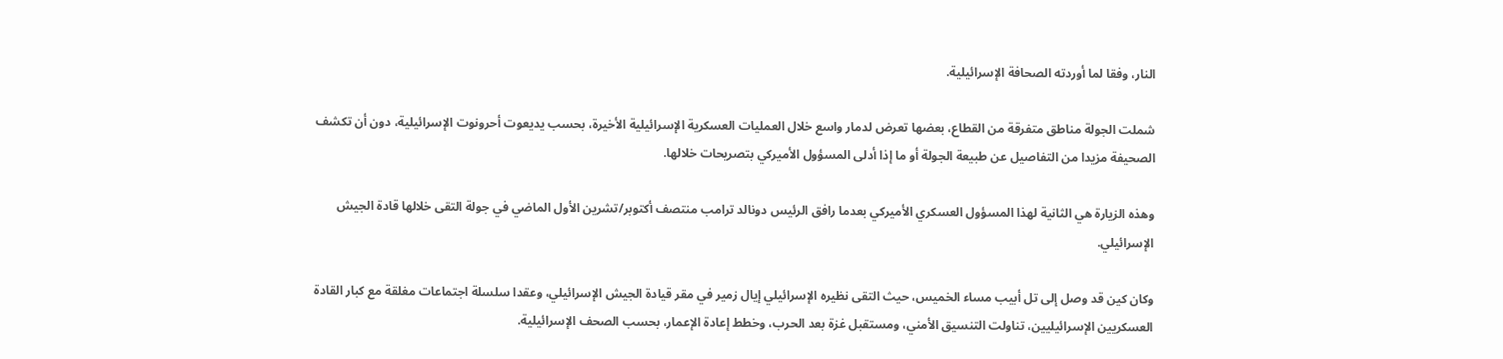النار، وفقا لما أوردته الصحافة الإسرائيلية.

شملت الجولة مناطق متفرقة من القطاع، بعضها تعرض لدمار واسع خلال العمليات العسكرية الإسرائيلية الأخيرة، بحسب يديعوت أحرونوت الإسرائيلية، دون أن تكشف الصحيفة مزيدا من التفاصيل عن طبيعة الجولة أو ما إذا أدلى المسؤول الأميركي بتصريحات خلالها.

وهذه الزيارة هي الثانية لهذا المسؤول العسكري الأميركي بعدما رافق الرئيس دونالد ترامب منتصف أكتوبر/تشرين الأول الماضي في جولة التقى خلالها قادة الجيش الإسرائيلي.

وكان كين قد وصل إلى تل أبيب مساء الخميس، حيث التقى نظيره الإسرائيلي إيال زمير في مقر قيادة الجيش الإسرائيلي، وعقدا سلسلة اجتماعات مغلقة مع كبار القادة العسكريين الإسرائيليين، تناولت التنسيق الأمني، ومستقبل غزة بعد الحرب، وخطط إعادة الإعمار، بحسب الصحف الإسرائيلية.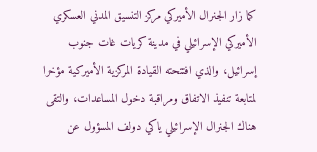كما زار الجنرال الأميركي مركز التنسيق المدني العسكري الأميركي الإسرائيلي في مدينة كريات غات جنوب إسرائيل، والذي افتتحته القيادة المركزية الأميركية مؤخرا لمتابعة تنفيذ الاتفاق ومراقبة دخول المساعدات، والتقى هناك الجنرال الإسرائيلي ياكي دولف المسؤول عن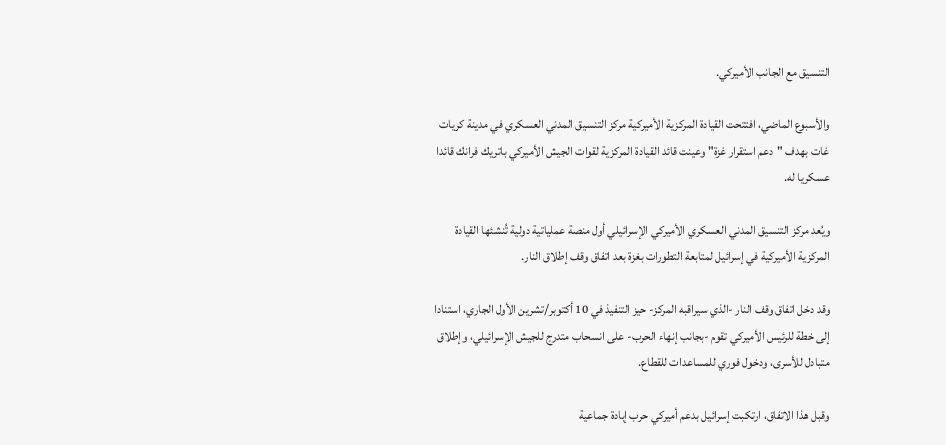التنسيق مع الجانب الأميركي.

والأسبوع الماضي، افتتحت القيادة المركزية الأميركية مركز التنسيق المدني العسكري في مدينة كريات غات بهدف "دعم استقرار غزة" وعينت قائد القيادة المركزية لقوات الجيش الأميركي باتريك فرانك قائدا عسكريا له.

ويُعد مركز التنسيق المدني العسكري الأميركي الإسرائيلي أول منصة عملياتية دولية تُنشئها القيادة المركزية الأميركية في إسرائيل لمتابعة التطورات بغزة بعد اتفاق وقف إطلاق النار.

وقد دخل اتفاق وقف النار -الذي سيراقبه المركز- حيز التنفيذ في 10 أكتوبر/تشرين الأول الجاري، استنادا إلى خطة للرئيس الأميركي تقوم -بجانب إنهاء الحرب- على انسحاب متدرج للجيش الإسرائيلي، وإطلاق متبادل للأسرى، ودخول فوري للمساعدات للقطاع.

وقبل هذا الاتفاق، ارتكبت إسرائيل بدعم أميركي حرب إبادة جماعية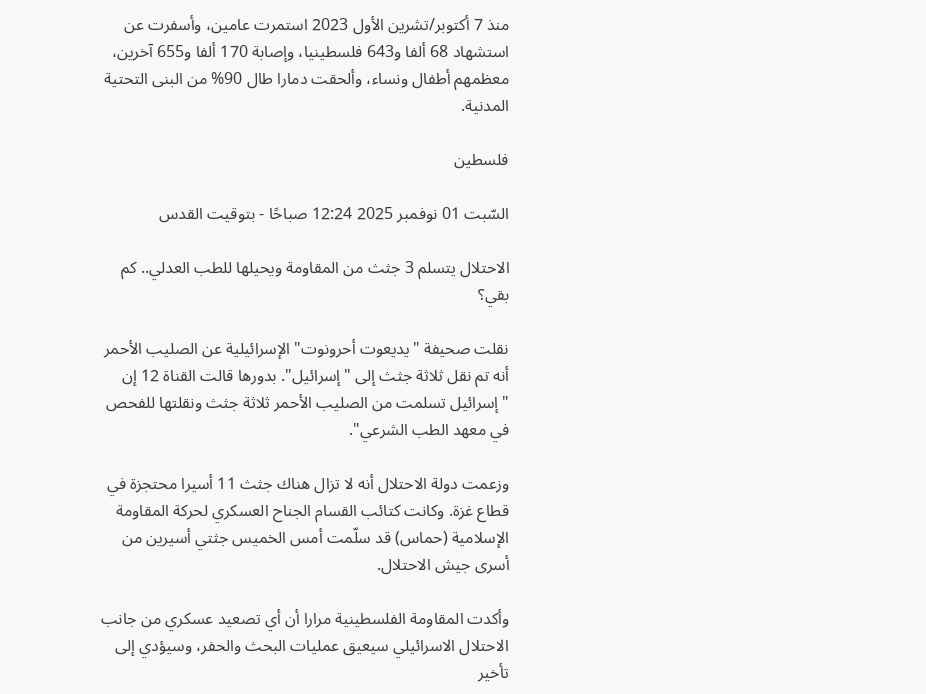منذ 7 أكتوبر/تشرين الأول 2023 استمرت عامين، وأسفرت عن استشهاد 68 ألفا و643 فلسطينيا، وإصابة 170 ألفا و655 آخرين، معظمهم أطفال ونساء، وألحقت دمارا طال 90% من البنى التحتية المدنية.

فلسطين

السّبت 01 نوفمبر 2025 12:24 صباحًا - بتوقيت القدس

الاحتلال يتسلم 3 جثث من المقاومة ويحيلها للطب العدلي.. كم بقي؟

نقلت صحيفة "يديعوت أحرونوت" الإسرائيلية عن الصليب الأحمر أنه تم نقل ثلاثة جثث إلى "إسرائيل". بدورها قالت القناة 12 إن "إسرائيل تسلمت من الصليب الأحمر ثلاثة جثث ونقلتها للفحص في معهد الطب الشرعي".

وزعمت دولة الاحتلال أنه لا تزال هناك جثث 11 أسيرا محتجزة في قطاع غزة. وكانت كتائب القسام الجناح العسكري لحركة المقاومة الإسلامية (حماس) قد سلّمت أمس الخميس جثتي أسيرين من أسرى جيش الاحتلال.

وأكدت المقاومة الفلسطينية مرارا أن أي تصعيد عسكري من جانب الاحتلال الاسرائيلي سيعيق عمليات البحث والحفر، وسيؤدي إلى تأخير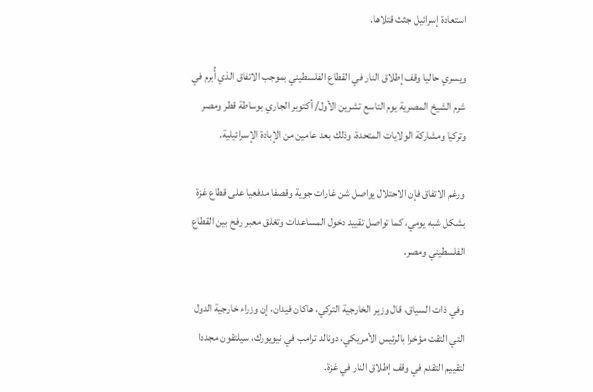استعادة إسرائيل جثث قتلاها.

ويسري حاليا وقف إطلاق النار في القطاع الفلسطيني بموجب الاتفاق الذي أُبرم في شرم الشيخ المصرية يوم التاسع تشرين الأول/ أكتوبر الجاري بوساطة قطر ومصر وتركيا ومشاركة الولايات المتحدة، وذلك بعد عامين من الإبادة الإسرائيلية.

ورغم الاتفاق فإن الاحتلال يواصل شن غارات جوية وقصفا مدفعيا على قطاع غزة بشكل شبه يومي، كما تواصل تقييد دخول المساعدات وتغلق معبر رفح بين القطاع الفلسطيني ومصر.

وفي ذات السياق، قال وزير الخارجية التركي، هاكان فيدان، إن وزراء خارجية الدول التي التقت مؤخرا بالرئيس الأمريكي، دونالد ترامب في نيويورك، سيلتقون مجددا لتقييم التقدم في وقف إطلاق النار في غزة.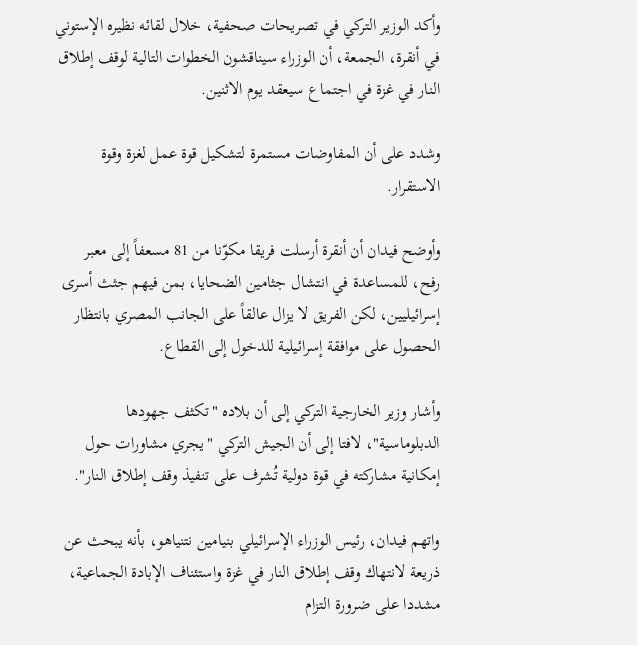وأكد الوزير التركي في تصريحات صحفية، خلال لقائه نظيره الإستوني في أنقرة، الجمعة، أن الوزراء سيناقشون الخطوات التالية لوقف إطلاق النار في غزة في اجتماع سيعقد يوم الاثنين.

وشدد على أن المفاوضات مستمرة لتشكيل قوة عمل لغزة وقوة الاستقرار.

وأوضح فيدان أن أنقرة أرسلت فريقا مكوّنا من 81 مسعفاً إلى معبر رفح، للمساعدة في انتشال جثامين الضحايا، بمن فيهم جثث أسرى إسرائيليين، لكن الفريق لا يزال عالقاً على الجانب المصري بانتظار الحصول على موافقة إسرائيلية للدخول إلى القطاع.

وأشار وزير الخارجية التركي إلى أن بلاده "تكثف جهودها الدبلوماسية"، لافتا إلى أن الجيش التركي "يجري مشاورات حول إمكانية مشاركته في قوة دولية تُشرف على تنفيذ وقف إطلاق النار".

واتهم فيدان، رئيس الوزراء الإسرائيلي بنيامين نتنياهو، بأنه يبحث عن ذريعة لانتهاك وقف إطلاق النار في غزة واستئناف الإبادة الجماعية، مشددا على ضرورة التزام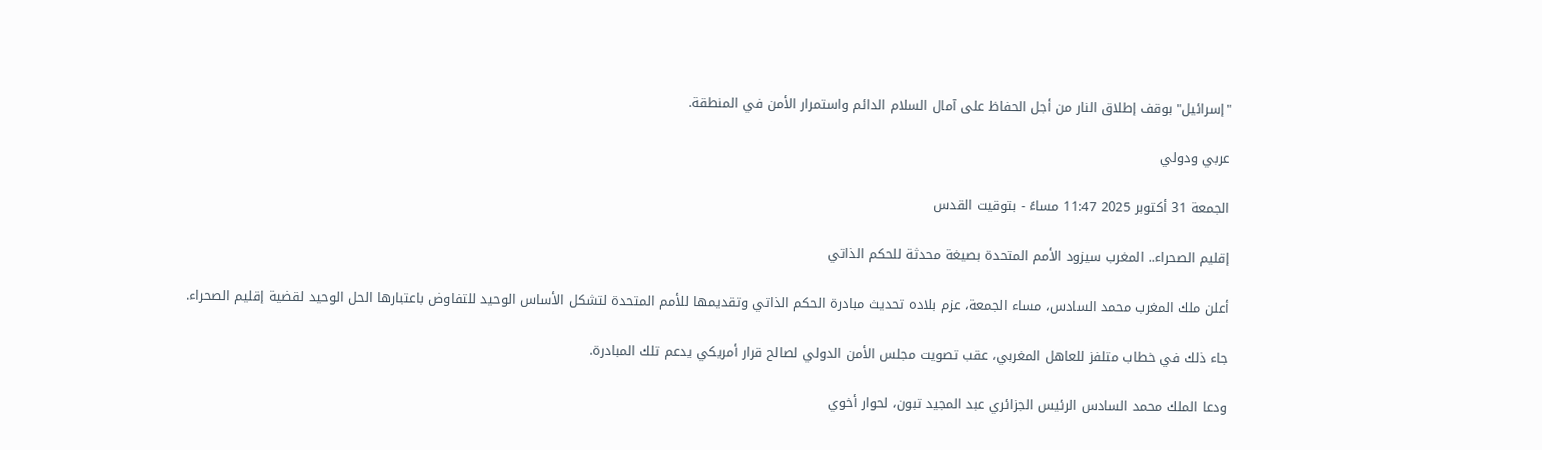"إسرائيل" بوقف إطلاق النار من أجل الحفاظ على آمال السلام الدائم واستمرار الأمن في المنطقة.

عربي ودولي

الجمعة 31 أكتوبر 2025 11:47 مساءً - بتوقيت القدس

إقليم الصحراء.. المغرب سيزود الأمم المتحدة بصيغة محدثة للحكم الذاتي

أعلن ملك المغرب محمد السادس، مساء الجمعة، عزم بلاده تحديث مبادرة الحكم الذاتي وتقديمها للأمم المتحدة لتشكل الأساس الوحيد للتفاوض باعتبارها الحل الوحيد لقضية إقليم الصحراء.

جاء ذلك في خطاب متلفز للعاهل المغربي، عقب تصويت مجلس الأمن الدولي لصالح قرار أمريكي يدعم تلك المبادرة.

ودعا الملك محمد السادس الرئيس الجزائري عبد المجيد تبون، لحوار أخوي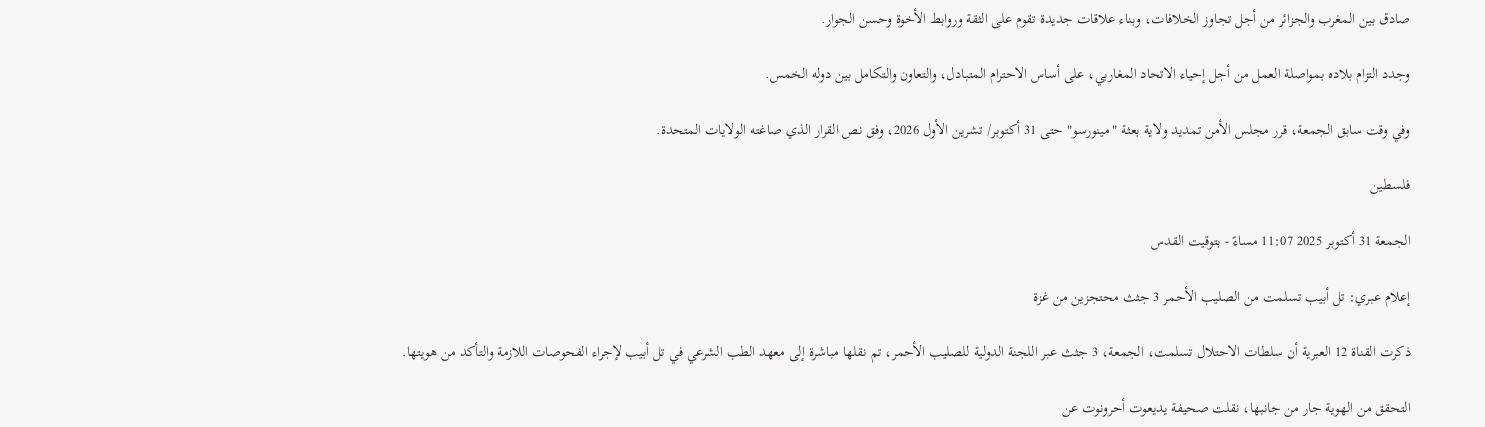صادق بين المغرب والجزائر من أجل تجاوز الخلافات، وبناء علاقات جديدة تقوم على الثقة وروابط الأخوة وحسن الجوار.

وجدد التزام بلاده بمواصلة العمل من أجل إحياء الاتحاد المغاربي، على أساس الاحترام المتبادل، والتعاون والتكامل بين دوله الخمس.

وفي وقت سابق الجمعة، قرر مجلس الأمن تمديد ولاية بعثة "مينورسو" حتى 31 أكتوبر/ تشرين الأول 2026، وفق نص القرار الذي صاغته الولايات المتحدة.

فلسطين

الجمعة 31 أكتوبر 2025 11:07 مساءً - بتوقيت القدس

إعلام عبري: تل أبيب تسلمت من الصليب الأحمر 3 جثث محتجزين من غزة

ذكرت القناة 12 العبرية أن سلطات الاحتلال تسلمت، الجمعة، 3 جثث عبر اللجنة الدولية للصليب الأحمر، تم نقلها مباشرة إلى معهد الطب الشرعي في تل أبيب لإجراء الفحوصات اللازمة والتأكد من هويتها.

التحقق من الهوية جار من جانبها، نقلت صحيفة يديعوت أحرونوت عن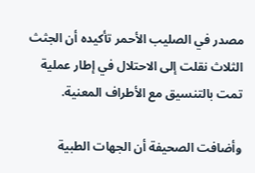مصدر في الصليب الأحمر تأكيده أن الجثث الثلاث نقلت إلى الاحتلال في إطار عملية تمت بالتنسيق مع الأطراف المعنية.

وأضافت الصحيفة أن الجهات الطبية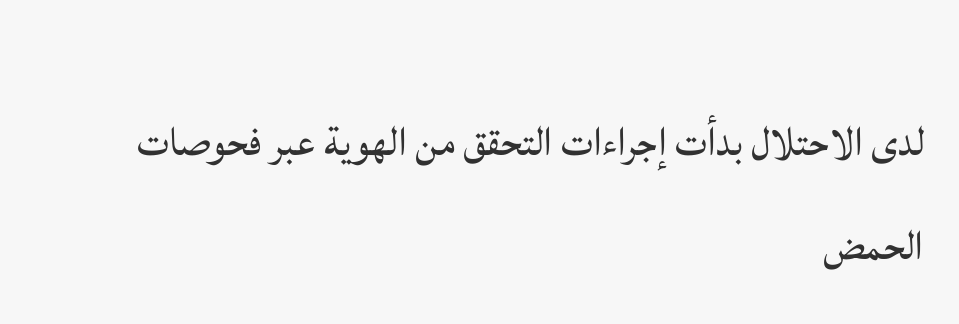لدى الاحتلال بدأت إجراءات التحقق من الهوية عبر فحوصات الحمض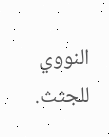النووي للجثث.